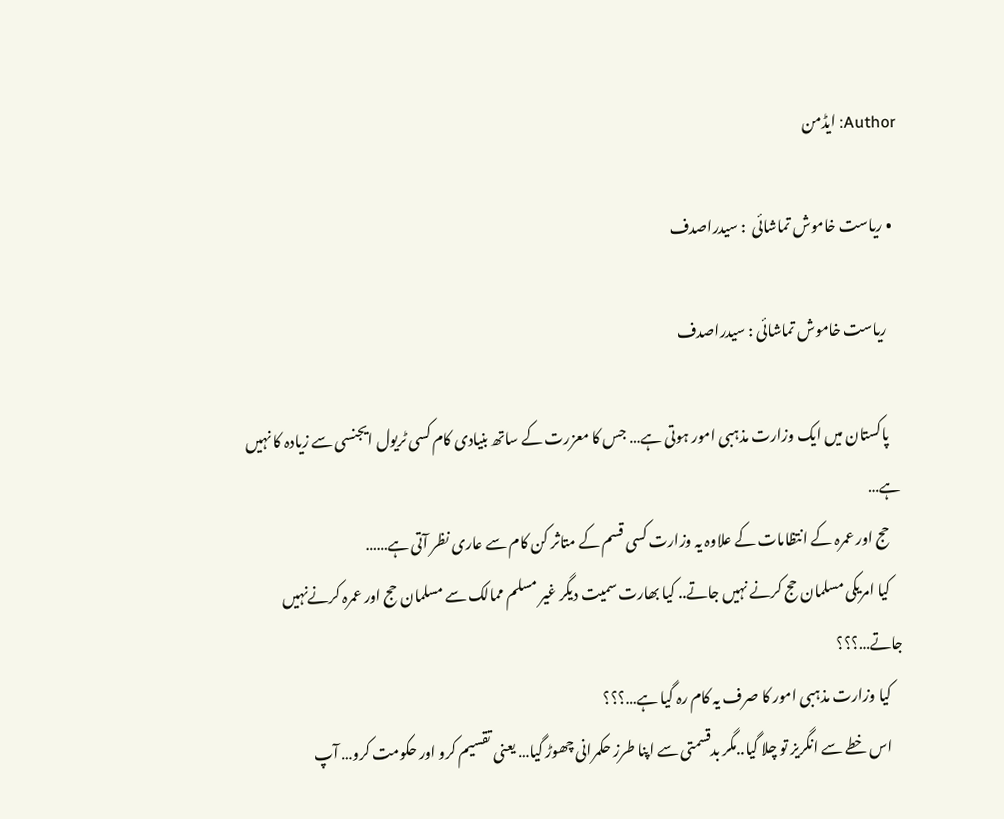Author: ایڈمن

  • ریاست خاموش تماشائی  : سیدراصدف

    ریاست خاموش تماشائی : سیدراصدف

    پاکستان میں ایک وزارت مذہبی امور ہوتی ہے… جس کا معزرت کے ساتھ بنیادی کام کسی ٹریول ایجنسی سے زیادہ کا نہیں ہے…
    حج اور عمرہ کے انتظامات کے علاوہ یہ وزارت کسی قسم کے متاثر کن کام سے عاری نظر آتی ہے……
    کیا امریکی مسلمان حج کرنے نہیں جاتے.. کیا بھارت سمیت دیگر غیر مسلم ممالک سے مسلمان حج اور عمرہ کرنےنہیں جاتے…؟؟؟
    کیا وزارت مذہبی امور کا صرف یہ کام رہ گیا ہے…؟؟؟
    اس خطے سے انگریز تو چلا گیا..مگر بدقسمتی سے اپنا طرز حکمرانی چھوڑ گیا… یعنی تقسیم کرو اور حکومت کرو… آپ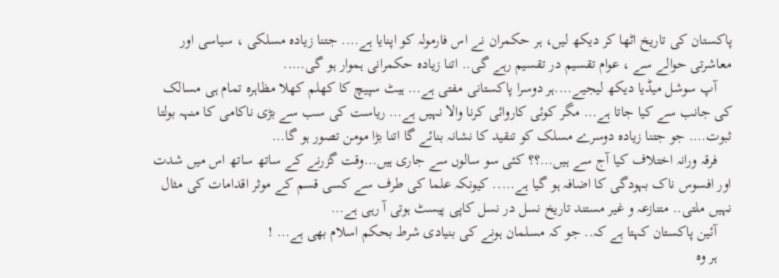پاکستان کی تاریخ اٹھا کر دیکھ لیں، ہر حکمران نے اس فارمولہ کو اپنایا ہے…. جتنا زیادہ مسلکی ، سیاسی اور معاشرتی حوالے سے ، عوام تقسیم در تقسیم رہے گی.. اتنا زیادہ حکمرانی ہموار ہو گی…..
    آپ سوشل میڈیا دیکھ لیجیے….ہر دوسرا پاکستانی مفتی ہے… ہیٹ سپیچ کا کھلم کھلا مظاہرہ تمام ہی مسالک کی جانب سے کیا جاتا ہے… مگر کوئی کاروائی کرنا والا نہیں ہے… ریاست کی سب سے بڑی ناکامی کا منہہ بولتا ثبوت…. جو جتنا زیادہ دوسرے مسلک کو تنقید کا نشانہ بنائے گا اتنا بڑا مومن تصور ہو گا…
    فرقہ ورانہ اختلاف کیا آج سے ہیں…؟؟ کئی سو سالوں سے جاری ہیں…وقت گزرنے کے ساتھ ساتھ اس میں شدت اور افسوس ناک بہودگی کا اضافہ ہو گیا ہے….. کیونکہ علما کی طرف سے کسی قسم کے موثر اقدامات کی مثال نہیں ملتی.. متنازعہ و غیر مستند تاریخ نسل در نسل کاپی پیسٹ ہوتی آ رہی ہے…
    آئین پاکستان کہتا ہے کہ.. جو کہ مسلمان ہونے کی بنیادی شرط بحکم اسلام بھی ہے… !
    ہر وہ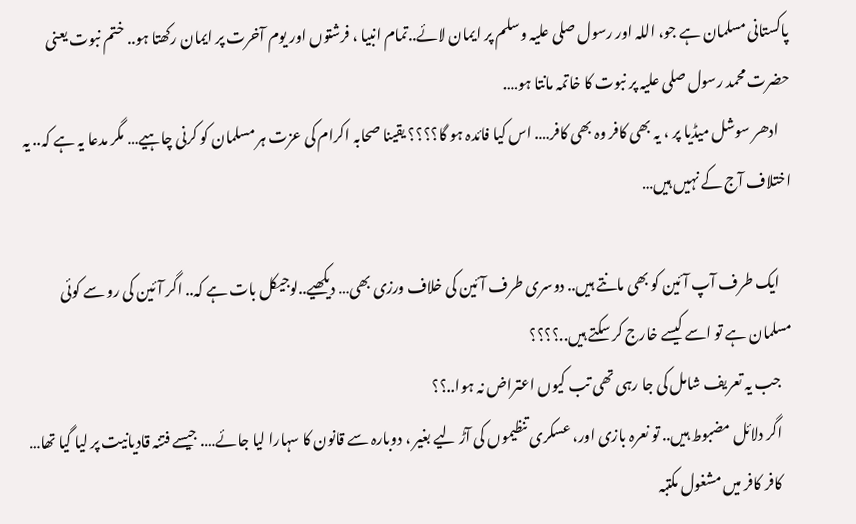پاکستانی مسلمان ہے جو، اللہ اور رسول صلی علیہ وسلم پر ایمان لائے..تمام انبیا ، فرشتوں اور یوم آخرت پر ایمان رکھتا ہو.. ختم نبوت یعنی حضرت محمد رسول صلی علیہ پر نبوت کا خاتمہ مانتا ہو….
    ادھر سوشل میڈیا پر ، یہ بھی کافر وہ بھی کافر…. اس کیا فائدہ ہو گا؟؟؟؟ یقینا صحابہ اکرام کی عزت ہر مسلمان کو کرنی چاہیے… مگر مدعا یہ ہے کہ.. یہ اختلاف آج کے نہیں ہیں…

    ایک طرف آپ آئین کو بھی مانتے ہیں.. دوسری طرف آئین کی خلاف ورزی بھی… دیکھیے..لوجیکل بات ہے کہ.. اگر آئین کی رو سے کوئی مسلمان ہے تو اسے کیسے خارج کر سکتے ہیں..؟؟؟؟
    جب یہ تعریف شامل کی جا رہی تھی تب کیوں اعتراض نہ ہوا..؟؟
    اگر دلائل مضبوط ہیں.. تو نعرہ بازی اور، عسکری تنظیموں کی آڑ لیے بغیر ، دوبارہ سے قانون کا سہارا لیا جائے…. جیسے فتنہ قادیانیت پر لیا گیا تھا…
    کافر کافر میں مشغول مکتبہ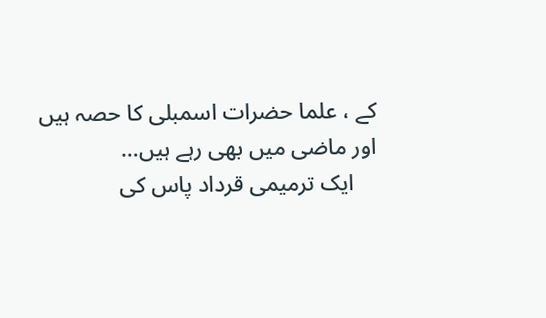کے ، علما حضرات اسمبلی کا حصہ ہیں اور ماضی میں بھی رہے ہیں…
    ایک ترمیمی قرداد پاس کی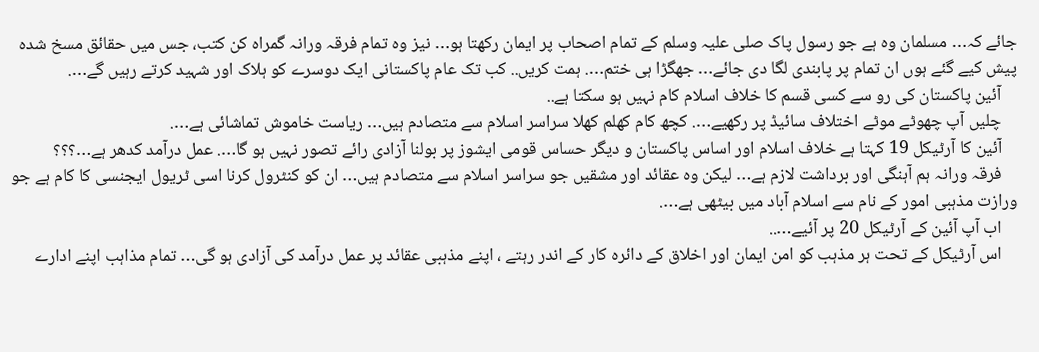جائے کہ… مسلمان وہ ہے جو رسول پاک صلی علیہ وسلم کے تمام اصحاب پر ایمان رکھتا ہو… نیز وہ تمام فرقہ ورانہ گمراہ کن کتب، جس میں حقائق مسخ شدہ پیش کیے گئے ہوں ان تمام پر پابندی لگا دی جائے… جھگڑا ہی ختم…. ہمت کریں.. کب تک عام پاکستانی ایک دوسرے کو ہلاک اور شہید کرتے رہیں گے….
    آئین پاکستان کی رو سے کسی قسم کا خلاف اسلام کام نہیں ہو سکتا ہے..
    چلیں آپ چھوٹے موٹے اختلاف سائیڈ پر رکھیے…. کچھ کام کھلم کھلا سراسر اسلام سے متصادم ہیں… ریاست خاموش تماشائی ہے….
    آئین کا آرٹیکل 19 کہتا ہے خلاف اسلام اور اساس پاکستان و دیگر حساس قومی ایشوز پر بولنا آزادی رائے تصور نہیں ہو گا…. عمل درآمد کدھر ہے…؟؟؟
    فرقہ ورانہ ہم آہنگی اور برداشت لازم ہے… لیکن وہ عقائد اور مشقیں جو سراسر اسلام سے متصادم ہیں… ان کو کنٹرول کرنا اسی ٹریول ایجنسی کا کام ہے جو ورازت مذہبی امور کے نام سے اسلام آباد میں بیٹھی ہے….
    اب آپ آئین کے آرٹیکل 20 پر آئیے…..
    اس آرٹیکل کے تحت ہر مذہب کو امن ایمان اور اخلاق کے دائرہ کار کے اندر رہتے ، اپنے مذہبی عقائد پر عمل درآمد کی آزادی ہو گی… تمام مذاہب اپنے ادارے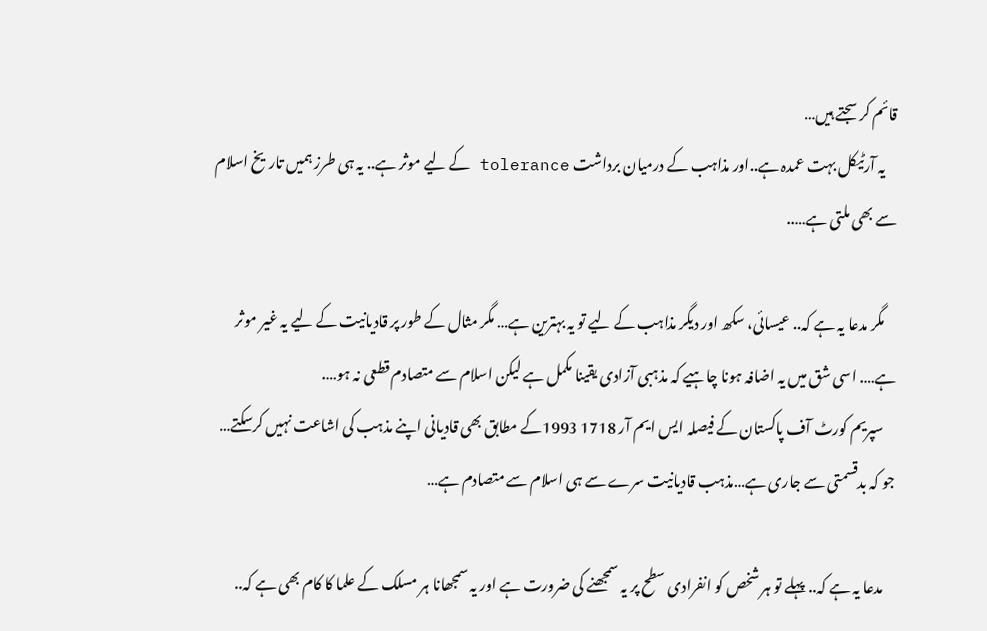قائم کر سجتے ہیں…
    یہ آرٹیکل بہت عمدہ ہے..اور مذاہب کے درمیان برداشت tolerance کے لیے موثر ہے.. یہ ہی طرز ہمیں تاریخ اسلام سے بھی ملتی ہے…..

    مگر مدعا یہ ہے کہ.. عیسائی، سکھ اور دیگر مذاہب کے لیے تو یہ بہترین ہے… مگر مثال کے طور پر قادیانیت کے لیے یہ غیر موثر ہے…. اسی شق میں یہ اضافہ ہونا چاہیے کہ مذہبی آزادی یقینا مکمل ہے لیکن اسلام سے متصادم قطعی نہ ہو….
    سپریم کورٹ آف پاکستان کے فیصلہ ایس ایم آر 1718 1993کے مطابق بھی قادیانی اپنے مذہب کی اشاعت نہیں کرسکتے… جو کہ بدقسمتی سے جاری ہے…مذہب قادیانیت سرے سے ہی اسلام سے متصادم ہے…

    مدعا یہ ہے کہ.. پہلے تو ہر شخص کو انفرادی سطح پر یہ سمجھنے کی ضرورت ہے اور یہ سمجھانا ہر مسلک کے علما کا کام بھی ہے کہ..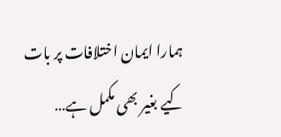ہمارا ایمان اختلافات پر بات کیے بغیر بھی مکمل ہے…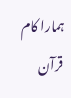ہمارا کام قرآن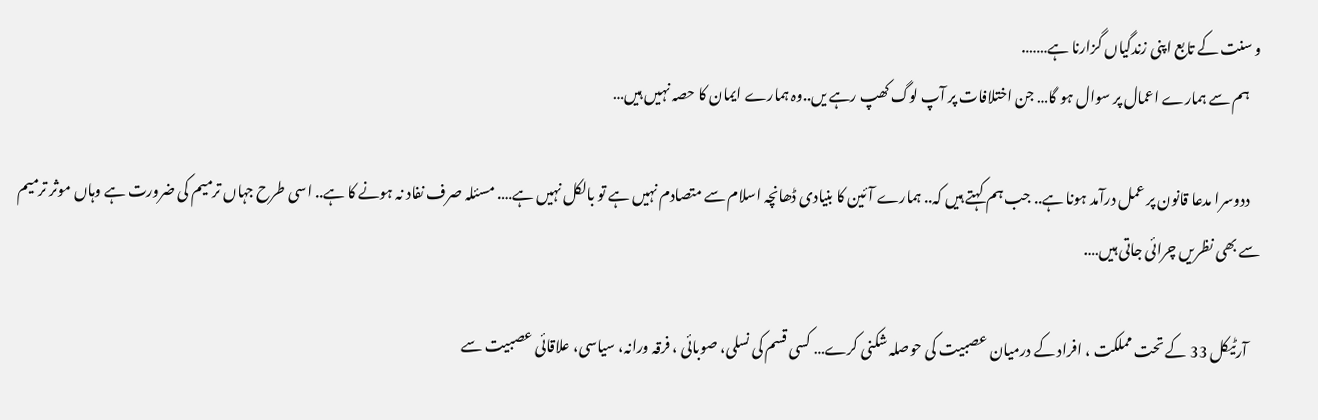و سنت کے تابع اپنی زندگیاں گزارنا ہے…….
    ہم سے ہمارے اعمال پر سوال ہو گا… جن اختلافات پر آپ لوگ کھپ رہے یں..وہ ہمارے ایمان کا حصہ نہیں ہیں…

    ددوسرا مدعا قانون پر عمل درآمد ہونا ہے.. جب ہم کہتے ہیں کہ.. ہمارے آئین کا بنیادی ڈھانچہ اسلام سے متصادم نہیں ہے تو بالکل نہیں ہے…. مسئلہ صرف نفاد نہ ہونے کا ہے.. اسی طرح جہاں ترمیم کی ضرورت ہے وہاں موثر ترمیم سے بھی نظریں چرائی جاتی ہیں….

    آرٹیکل 33 کے تحت مملکت ، افراد کے درمیان عصبیت کی حوصلہ شکنی کرے… کسی قسم کی نسلی، صوبائی ، فرقہ ورانہ، سیاسی، علاقائی عصبیت سے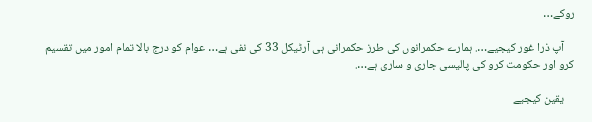روکے…

    آپ ذرا غور کیجیے…. ہمارے حکمرانوں کی طرز حکمرانی ہی آرٹیکل 33 کی نفی ہے… عوام کو درج بالا تمام امور میں تقسیم کرو اور حکومت کرو کی پالیسی جاری و ساری ہے….

    یقین کیجیے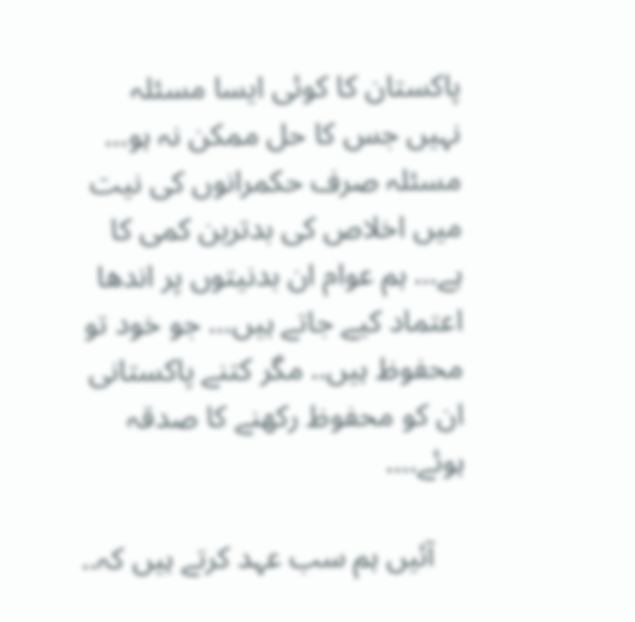پاکستان کا کوئی ایسا مسئلہ نہیں جس کا حل ممکن نہ ہو… مسئلہ صرف حکمرانوں کی نیت میں اخلاص کی بدترین کمی کا ہے… ہم عوام ان بدنیتوں پر اندھا اعتماد کیے جاتے ہیں… جو خود تو محفوظ ہیں.. مگر کتنے پاکستانی ان کو محفوظ رکھنے کا صدقہ ہوئے….

    آئیں ہم سب عہد کرتے ہیں کہ..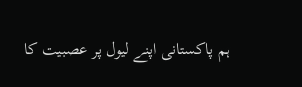ہم پاکستانی اپنے لیول پر عصبیت کا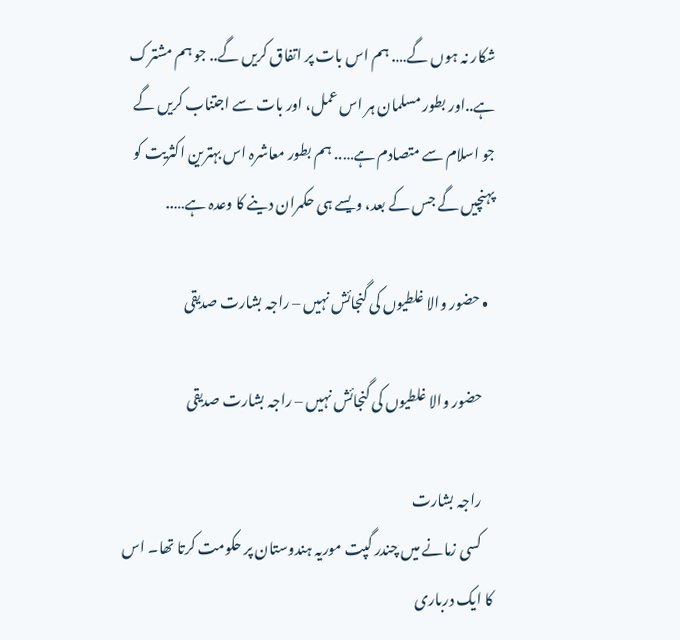شکار نہ ہوں گے…. ہم اس بات پر اتفاق کریں گے.. جو ہم مشترک ہے..اور بطور مسلمان ہر اس عمل، اور بات سے اجتناب کریں گے جو اسلام سے متصادم ہے….. ہم بطور معاشرہ اس بہترین اکثریت کو پہنچیں گے جس کے بعد، ویسے ہی حکمران دینے کا وعدہ ہے…..

  • حضور والا غلطیوں کی گنجائش نہیں – راجہ بشارت صدیقی

    حضور والا غلطیوں کی گنجائش نہیں – راجہ بشارت صدیقی

    راجہ بشارت
    کسی زمانے میں چندر گپت موریہ ہندوستان پر حکومت کرتا تھا۔ اس کا ایک درباری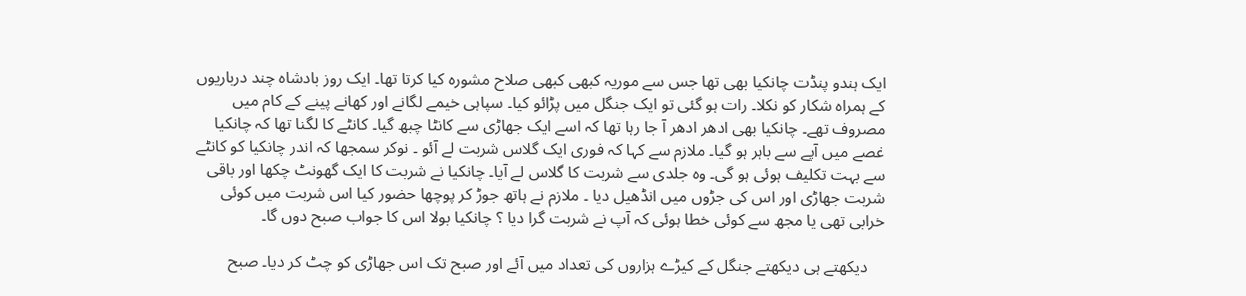ایک ہندو پنڈت چانکیا بھی تھا جس سے موریہ کبھی کبھی صلاح مشورہ کیا کرتا تھا۔ ایک روز بادشاہ چند درباریوں کے ہمراہ شکار کو نکلا۔ رات ہو گئی تو ایک جنگل میں پڑائو کیا۔ سپاہی خیمے لگانے اور کھانے پینے کے کام میں مصروف تھے۔ چانکیا بھی ادھر ادھر آ جا رہا تھا کہ اسے ایک جھاڑی سے کانٹا چبھ گیا۔ کانٹے کا لگنا تھا کہ چانکیا غصے میں آپے سے باہر ہو گیا۔ ملازم سے کہا کہ فوری ایک گلاس شربت لے آئو ۔ نوکر سمجھا کہ اندر چانکیا کو کانٹے سے بہت تکلیف ہوئی ہو گی۔ وہ جلدی سے شربت کا گلاس لے آیا۔ چانکیا نے شربت کا ایک گھونٹ چکھا اور باقی شربت جھاڑی اور اس کی جڑوں میں انڈھیل دیا ۔ ملازم نے ہاتھ جوڑ کر پوچھا حضور کیا اس شربت میں کوئی خرابی تھی یا مجھ سے کوئی خطا ہوئی کہ آپ نے شربت گرا دیا ؟ چانکیا بولا اس کا جواب صبح دوں گا۔

    دیکھتے ہی دیکھتے جنگل کے کیڑے ہزاروں کی تعداد میں آئے اور صبح تک اس جھاڑی کو چٹ کر دیا۔ صبح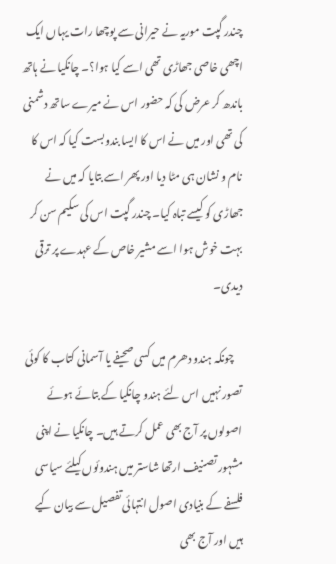چندر گپت موریہ نے حیرانی سے پوچھا رات یہاں ایک اچھی خاصی جھاڑی تھی اسے کیا ہوا؟۔ چانکیا نے ہاتھ باندھ کر عرض کی کہ حضور اس نے میرے ساتھ دشمنی کی تھی اور میں نے اس کا ایسا بندوبست کیا کہ اس کا نام و نشان ہی مٹا دیا اور پھر اسے بتایا کہ میں نے جھاڑی کو کیسے تباہ کیا۔ چندر گپت اس کی سکیم سن کر بہت خوش ہوا اسے مشیر خاص کے عہدے پر ترقی دیدی۔

    چونکہ ہندو دھرم میں کسی صحیفے یا آسمانی کتاب کا کوئی تصور نہیں اس لئے ہندو چانکیا کے بتائے ہوئے اصولوں پر آج بھی عمل کرتے ہیں۔ چانکیا نے اپنی مشہور تصنیف ارتھا شاستر میں ہندوئوں کیلئے سیاسی فلسفے کے بنیادی اصول انتہائی تفصیل سے بیان کیے ہیں اور آج بھی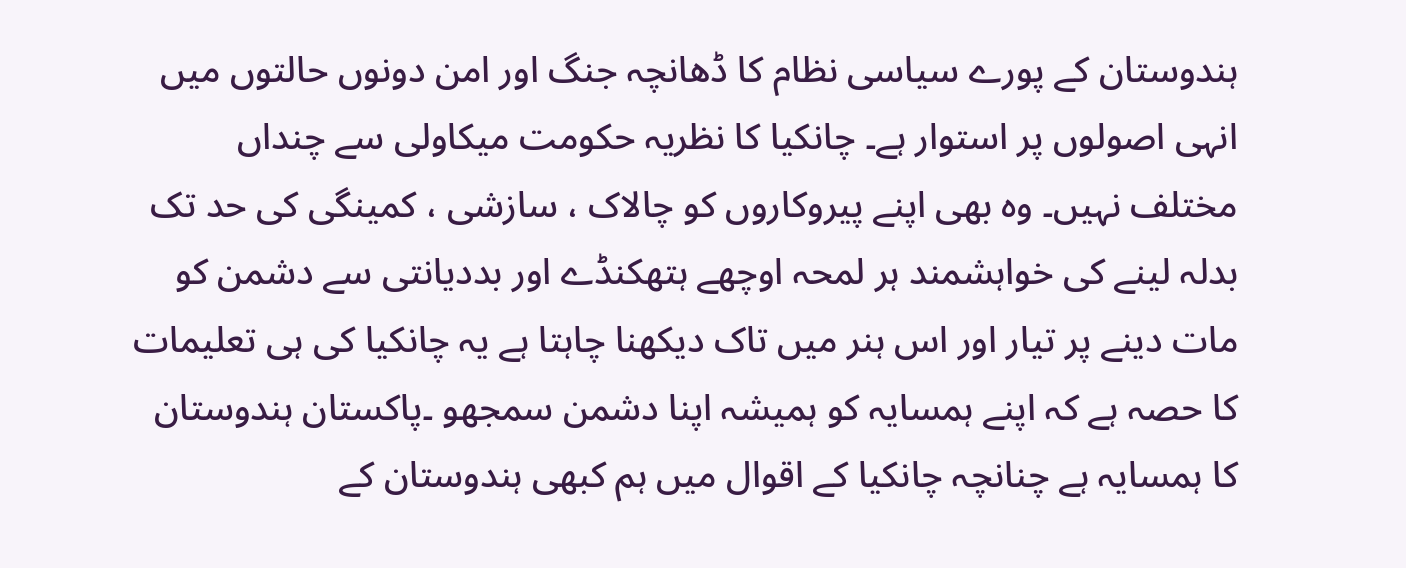ہندوستان کے پورے سیاسی نظام کا ڈھانچہ جنگ اور امن دونوں حالتوں میں انہی اصولوں پر استوار ہے۔ چانکیا کا نظریہ حکومت میکاولی سے چنداں مختلف نہیں۔ وہ بھی اپنے پیروکاروں کو چالاک ، سازشی ، کمینگی کی حد تک بدلہ لینے کی خواہشمند ہر لمحہ اوچھے ہتھکنڈے اور بددیانتی سے دشمن کو مات دینے پر تیار اور اس ہنر میں تاک دیکھنا چاہتا ہے یہ چانکیا کی ہی تعلیمات کا حصہ ہے کہ اپنے ہمسایہ کو ہمیشہ اپنا دشمن سمجھو ۔پاکستان ہندوستان کا ہمسایہ ہے چنانچہ چانکیا کے اقوال میں ہم کبھی ہندوستان کے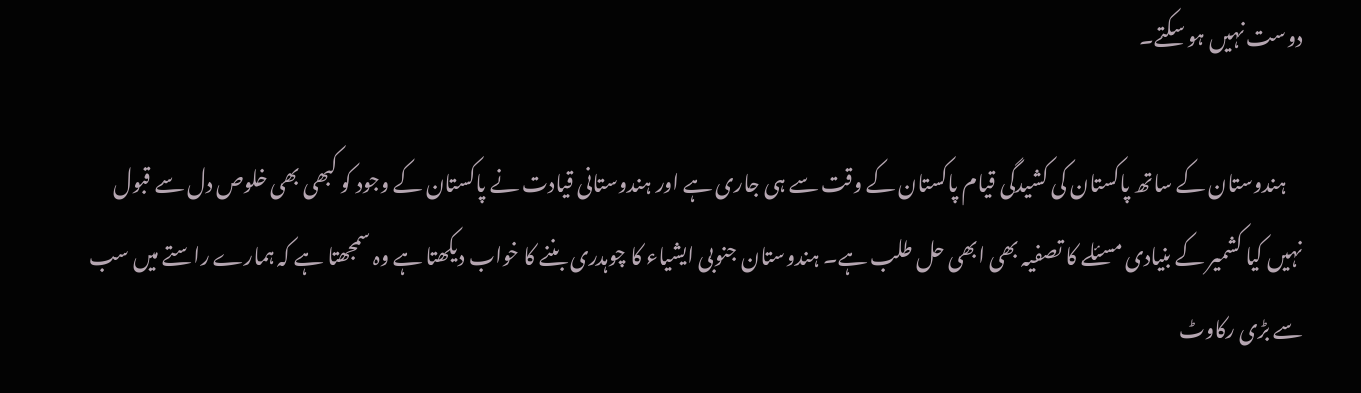دوست نہیں ہو سکتے۔

    ہندوستان کے ساتھ پاکستان کی کشیدگی قیام پاکستان کے وقت سے ہی جاری ہے اور ہندوستانی قیادت نے پاکستان کے وجود کو کبھی بھی خلوص دل سے قبول نہیں کیا کشمیر کے بنیادی مسئلے کا تصفیہ بھی ابھی حل طلب ہے۔ ہندوستان جنوبی ایشیاء کا چوہدری بننے کا خواب دیکھتا ہے وہ سمجھتا ہے کہ ہمارے راستے میں سب سے بڑی رکاوٹ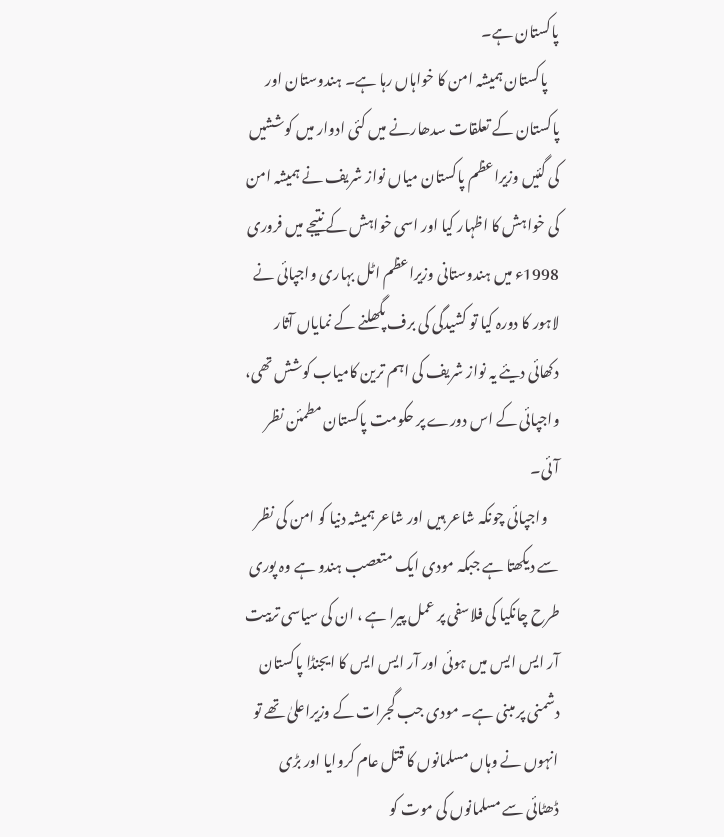پاکستان ہے۔
    پاکستان ہمیشہ امن کا خواہاں رہا ہے۔ ہندوستان اور پاکستان کے تعلقات سدھارنے میں کئی ادوار میں کوششیں کی گئیں وزیراعظم پاکستان میاں نواز شریف نے ہمیشہ امن کی خواہش کا اظہار کیا اور اسی خواہش کے نتیجے میں فروری 1998ء میں ہندوستانی وزیراعظم اٹل بہاری واجپائی نے لاہور کا دورہ کیا تو کشیدگی کی برف پگھلنے کے نمایاں آثار دکھائی دیئے یہ نواز شریف کی اہم ترین کامیاب کوشش تھی، واجپائی کے اس دورے پر حکومت پاکستان مطمئن نظر آئی۔
    واجپائی چونکہ شاعر ہیں اور شاعر ہمیشہ دنیا کو امن کی نظر سے دیکھتا ہے جبکہ مودی ایک متعصب ہندو ہے وہ پوری طرح چانکیا کی فلاسفی پر عمل پیرا ہے ، ان کی سیاسی تربیت آر ایس ایس میں ہوئی اور آر ایس ایس کا ایجنڈا پاکستان دشمنی پر مبنی ہے۔ مودی جب گجرات کے وزیراعلیٰ تھے تو انہوں نے وہاں مسلمانوں کا قتل عام کروایا اور بڑی ڈھٹائی سے مسلمانوں کی موت کو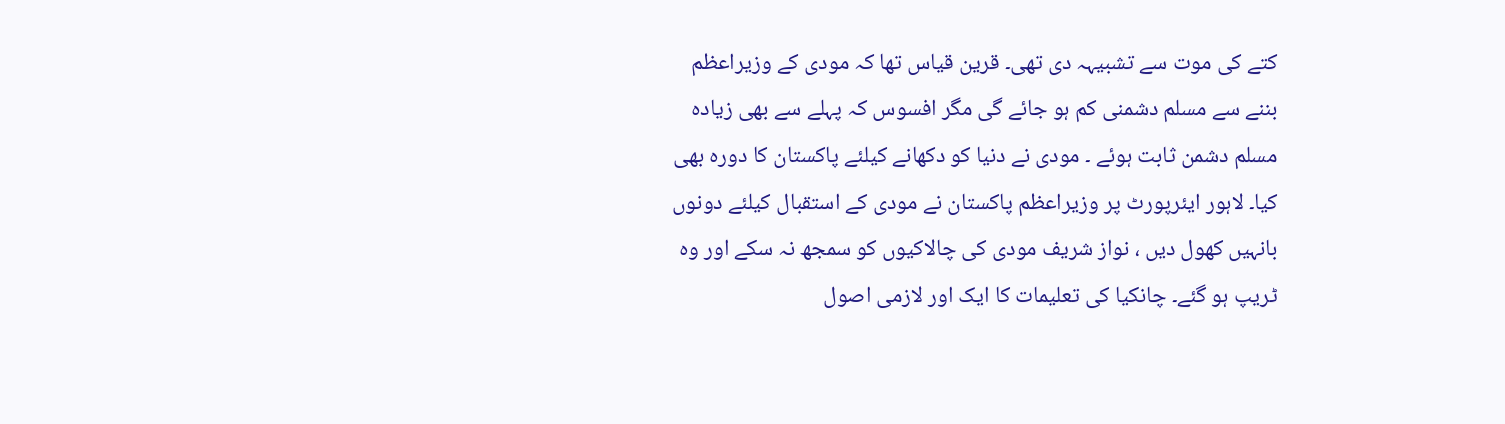کتے کی موت سے تشبیہہ دی تھی۔ قرین قیاس تھا کہ مودی کے وزیراعظم بننے سے مسلم دشمنی کم ہو جائے گی مگر افسوس کہ پہلے سے بھی زیادہ مسلم دشمن ثابت ہوئے ۔ مودی نے دنیا کو دکھانے کیلئے پاکستان کا دورہ بھی کیا۔ لاہور ایئرپورٹ پر وزیراعظم پاکستان نے مودی کے استقبال کیلئے دونوں بانہیں کھول دیں ، نواز شریف مودی کی چالاکیوں کو سمجھ نہ سکے اور وہ ٹریپ ہو گئے۔ چانکیا کی تعلیمات کا ایک اور لازمی اصول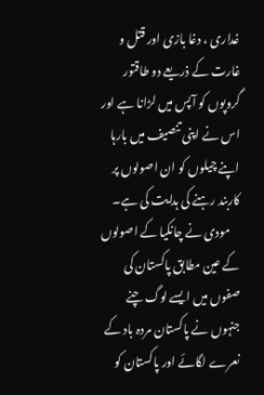غداری ، دغا بازی اور قتل و غارت کے ذریعے دو طاقتور گروپوں کو آپس میں لڑانا ہے اور اس نے اپنی تنصیف میں بارہا اپنے چیلوں کو ان اصولوں پر کاربند رہنے کی ہدایت کی ہے۔
    مودی نے چانکیا کے اصولوں کے عین مطابق پاکستان کی صفوں میں ایسے لوگ چنے جنہوں نے پاکستان مردہ باد کے نعرے لگائے اور پاکستان کو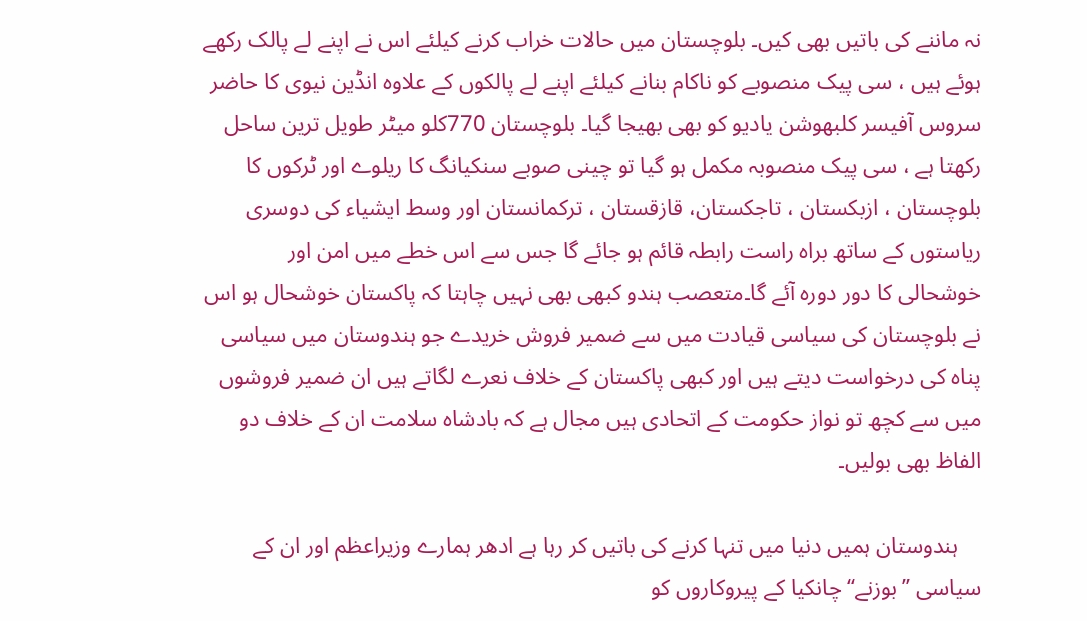نہ ماننے کی باتیں بھی کیں۔ بلوچستان میں حالات خراب کرنے کیلئے اس نے اپنے لے پالک رکھے ہوئے ہیں ، سی پیک منصوبے کو ناکام بنانے کیلئے اپنے لے پالکوں کے علاوہ انڈین نیوی کا حاضر سروس آفیسر کلبھوشن یادیو کو بھی بھیجا گیا۔ بلوچستان 770کلو میٹر طویل ترین ساحل رکھتا ہے ، سی پیک منصوبہ مکمل ہو گیا تو چینی صوبے سنکیانگ کا ریلوے اور ٹرکوں کا بلوچستان ، ازبکستان ، تاجکستان، قازقستان ، ترکمانستان اور وسط ایشیاء کی دوسری ریاستوں کے ساتھ براہ راست رابطہ قائم ہو جائے گا جس سے اس خطے میں امن اور خوشحالی کا دور دورہ آئے گا۔متعصب ہندو کبھی بھی نہیں چاہتا کہ پاکستان خوشحال ہو اس نے بلوچستان کی سیاسی قیادت میں سے ضمیر فروش خریدے جو ہندوستان میں سیاسی پناہ کی درخواست دیتے ہیں اور کبھی پاکستان کے خلاف نعرے لگاتے ہیں ان ضمیر فروشوں میں سے کچھ تو نواز حکومت کے اتحادی ہیں مجال ہے کہ بادشاہ سلامت ان کے خلاف دو الفاظ بھی بولیں۔

    ہندوستان ہمیں دنیا میں تنہا کرنے کی باتیں کر رہا ہے ادھر ہمارے وزیراعظم اور ان کے سیاسی ’’بوزنے‘‘ چانکیا کے پیروکاروں کو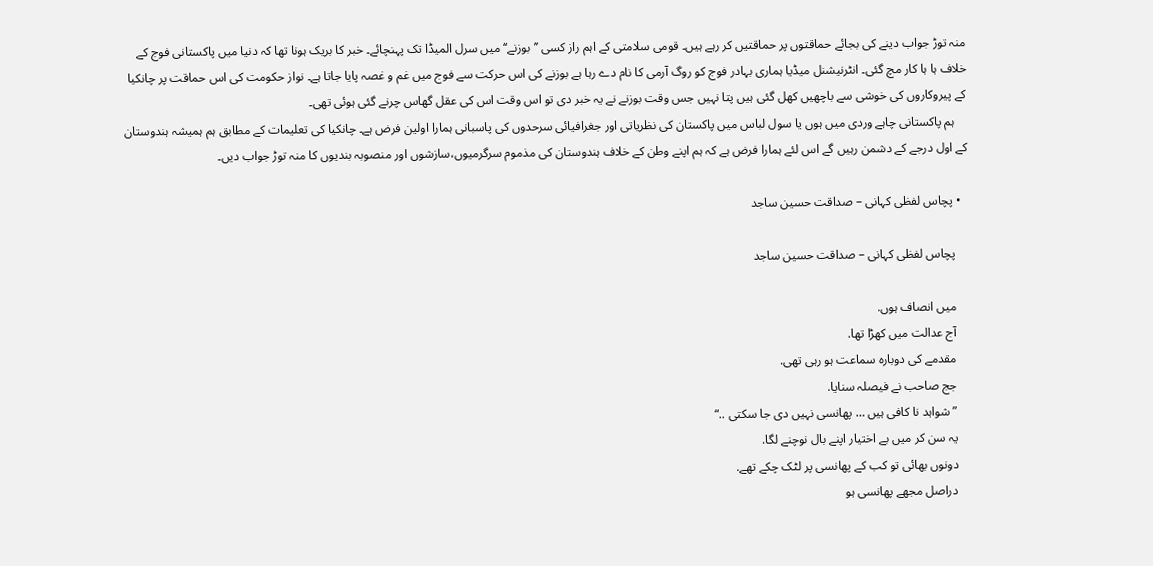منہ توڑ جواب دینے کی بجائے حماقتوں پر حماقتیں کر رہے ہیں۔ قومی سلامتی کے اہم راز کسی ’’بوزنے‘‘ میں سرل المیڈا تک پہنچائے۔ خبر کا بریک ہونا تھا کہ دنیا میں پاکستانی فوج کے خلاف ہا ہا کار مچ گئی۔ انٹرنیشنل میڈیا ہماری بہادر فوج کو روگ آرمی کا نام دے رہا ہے بوزنے کی اس حرکت سے فوج میں غم و غصہ پایا جاتا ہے۔ نواز حکومت کی اس حماقت پر چانکیا کے پیروکاروں کی خوشی سے باچھیں کھل گئی ہیں پتا نہیں جس وقت بوزنے نے یہ خبر دی تو اس وقت اس کی عقل گھاس چرنے گئی ہوئی تھی۔
    ہم پاکستانی چاہے وردی میں ہوں یا سول لباس میں پاکستان کی نظریاتی اور جغرافیائی سرحدوں کی پاسبانی ہمارا اولین فرض ہے۔ چانکیا کی تعلیمات کے مطابق ہم ہمیشہ ہندوستان کے اول درجے کے دشمن رہیں گے اس لئے ہمارا فرض ہے کہ ہم اپنے وطن کے خلاف ہندوستان کی مذموم سرگرمیوں،سازشوں اور منصوبہ بندیوں کا منہ توڑ جواب دیں۔

  • پچاس لفظی کہانی – صداقت حسین ساجد

    پچاس لفظی کہانی – صداقت حسین ساجد

    میں انصاف ہوں.
    آج عدالت میں کھڑا تھا.
    مقدمے کی دوبارہ سماعت ہو رہی تھی.
    جج صاحب نے فیصلہ سنایا.
    ”شواہد نا کافی ہیں … پھانسی نہیں دی جا سکتی ..“
    یہ سن کر میں بے اختیار اپنے بال نوچنے لگا.
    دونوں بھائی تو کب کے پھانسی پر لٹک چکے تھے.
    دراصل مجھے پھانسی ہو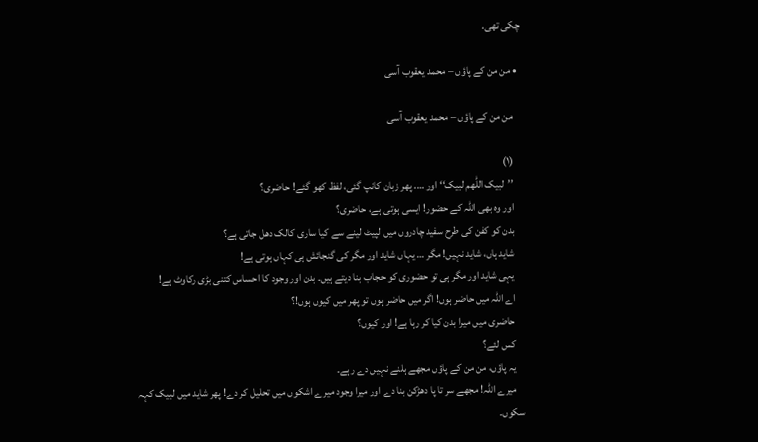چکی تھی.

  • من من کے پاؤں – محمد یعقوب آسی

    من من کے پاؤں – محمد یعقوب آسی

    (۱)
    ’’لبیک اللّٰھم لبیک‘‘ اور …. پھر زبان کانپ گئی، لفظ کھو گئے! حاضری؟
    اور وہ بھی اللہ کے حضور! ایسی ہوتی ہے، حاضری؟
    بدن کو کفن کی طرح سفید چادروں میں لپیٹ لینے سے کیا ساری کالک دھل جاتی ہے؟
    شاید ہاں، شاید نہیں! مگر … یہاں شاید اور مگر کی گنجائش ہی کہاں ہوتی ہے!
    یہی شاید اور مگر ہی تو حضوری کو حجاب بنا دیتے ہیں۔ بدن اور وجود کا احساس کتنی بڑی رکاوٹ ہے!
    اے اللہ میں حاضر ہوں! اگر میں حاضر ہوں تو پھر میں کیوں ہوں!؟
    حاضری میں میرا بدن کیا کر رہا ہے! اور کیوں؟
    کس لئے؟
    یہ پاؤں، من من کے پاؤں مجھے ہلنے نہیں دے رہے۔
    میرے اللہ! مجھے سر تا پا دھڑکن بنا دے اور میرا وجود میرے اشکوں میں تحلیل کر دے! پھر شاید میں لبیک کہہ سکوں۔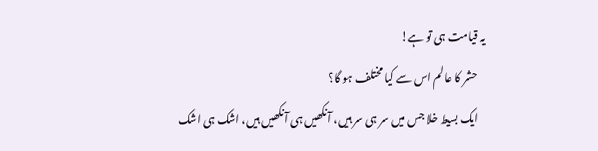یہ قیامت ہی تو ہے!
    حشر کا عالم اس سے کیا مختلف ہو گا؟
    ایک بسیط خلا جس میں سر ہی سر ہیں، آنکھیں ہی آنکھیں ہیں، اشک ہی اشک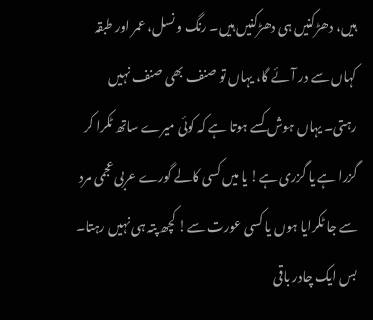ہیں، دھڑکنیں ہی دھڑکنیں ہیں۔ رنگ و نسل، عمر اور طبقہ کہاں سے در آئے گا، یہاں تو صنف بھی صنف نہیں رہتی۔ یہاں ہوش کسے ہوتا ہے کہ کوئی میرے ساتھ ٹکرا کر گزرا ہے یا گزری ہے! یا میں کسی کالے گورے عربی عجمی مرد سے جا ٹکرایا ہوں یا کسی عورت سے! کچھ پتہ ہی نہیں رہتا۔ بس ایک چادر باقی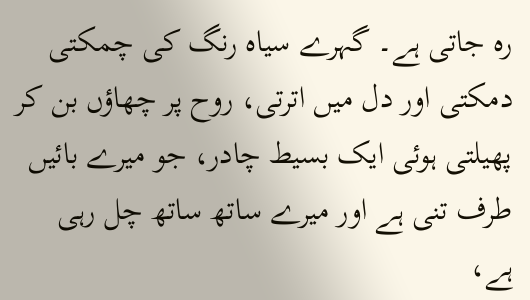رہ جاتی ہے۔ گہرے سیاہ رنگ کی چمکتی دمکتی اور دل میں اترتی، روح پر چھاؤں بن کر پھیلتی ہوئی ایک بسیط چادر، جو میرے بائیں طرف تنی ہے اور میرے ساتھ ساتھ چل رہی ہے،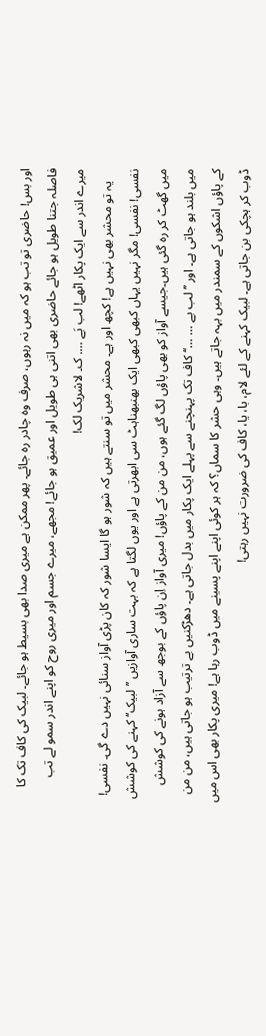اور بس! حاضری تو تب ہو کہ میں نہ رہوں، صرف وہ چادر رہ جائے۔ پھر ممکن ہے میری صدا بھی بسیط ہو جائے۔ لبیک کی کاف تک کا فاصلہ جتنا طویل ہو جائے حاضری بھی اتنی ہی طویل اور عمیق ہو جائے! مجھے، میرے جسم اور میری روح کو اپنے اندر سمو لے تب میرے اندر سے ایک پکار اٹھے! لب بَے …. ک۔ لاشریک لک!
    یہ تو محشر بھی نہیں ہے! کچھ اور ہے۔ محشر میں تو سنتے ہیں کہ شور ہو گا ایسا شور کہ کان پڑی آواز سنائی نہیں دے گی۔ نفسی! نفسی! نفسی! مگر نہیں یہاں کبھی کبھی ایک بھنبھناہٹ سی ابھرتی ہے اور یوں لگتا ہے کہ بہت ساری آوازیں ’’لبیک‘‘ کہنے کی کوشش میں گھٹ کر رہ گئی ہیں۔جیسے آواز کو بھی پاؤں لگ گئے ہوں، من من کے پاؤں! میری آواز اِن پاؤں کے بوجھ سے آزاد ہونے کی کوشش میں بلند ہو جاتی ہے۔ اور ’’لب بے … …‘‘ کاف تک پہنچنے سے پہلے ایک پکار میں بدل جاتی ہے۔ دھڑکنیں بے ترتیب ہو جاتی ہیں، من من کے پاؤں اشکوں کے سمندر میں بہہ جاتے ہیں۔ وہی حشر کا سماں؟ کہ ہر کوئی اپنے اپنے پسینے میں ڈوب رہا ہے! میری پکار بھی اس میں ڈوب کر ہچکی بن جاتی ہے۔ لبیک کہنے کے لئے لام، با، یا، کاف کی ضرورت نہیں رہتی!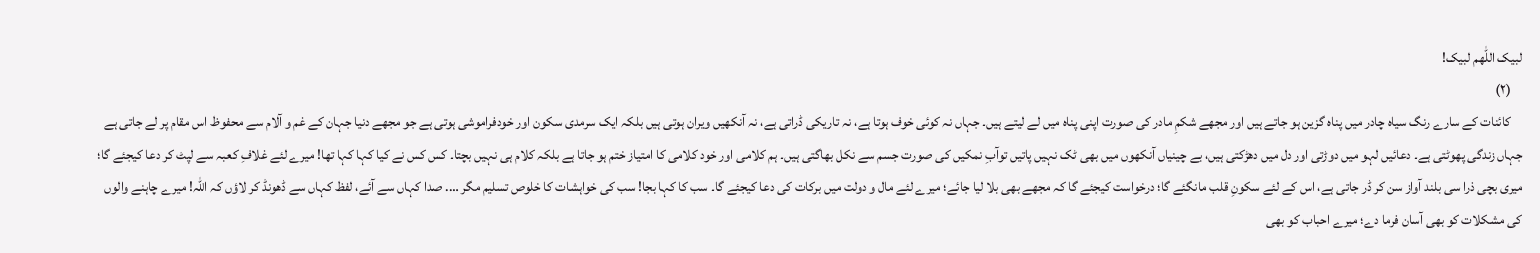لبیک اللّٰھم لبیک!
    (۲)
    کائنات کے سارے رنگ سیاہ چادر میں پناہ گزین ہو جاتے ہیں اور مجھے شکمِ مادر کی صورت اپنی پناہ میں لے لیتے ہیں۔ جہاں نہ کوئی خوف ہوتا ہے، نہ تاریکی ڈراتی ہے، نہ آنکھیں ویران ہوتی ہیں بلکہ ایک سرمدی سکون اور خودفراموشی ہوتی ہے جو مجھے دنیا جہان کے غم و آلام سے محفوظ اس مقام پر لے جاتی ہے جہاں زندگی پھوٹتی ہے۔ دعائیں لہو میں دوڑتی اور دل میں دھڑکتی ہیں، بے چینیاں آنکھوں میں بھی ٹک نہیں پاتیں توآبِ نمکیں کی صورت جسم سے نکل بھاگتی ہیں۔ ہم کلامی اور خود کلامی کا امتیاز ختم ہو جاتا ہے بلکہ کلام ہی نہیں بچتا۔ کس کس نے کیا کہا کہا تھا! میرے لئے غلافِ کعبہ سے لپٹ کر دعا کیجئے گا؛ میری بچی ذرا سی بلند آواز سن کر ڈر جاتی ہے، اس کے لئے سکونِ قلب مانگئے گا؛ درخواست کیجئے گا کہ مجھے بھی بلا لیا جائے؛ میرے لئے مال و دولت میں برکات کی دعا کیجئے گا۔ سب کا کہا بجا! سب کی خواہشات کا خلوص تسلیم مگر …. صدا کہاں سے آئے، لفظ کہاں سے ڈھونڈ کر لاؤں کہ اللہ! میرے چاہنے والوں کی مشکلات کو بھی آسان فرما دے؛ میرے احباب کو بھی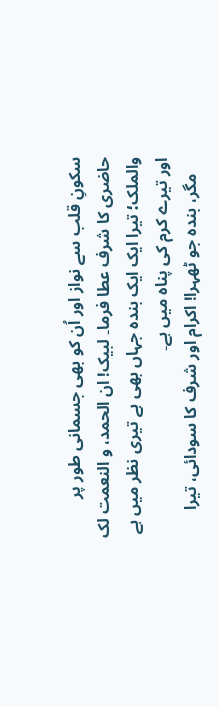سکونِ قلب سے نواز اور اُن کو بھی جسمانی طور پر حاضری کا شرف عطا فرما۔ لبیک! ان الحمد، و النعمت لک والملک؛ تیرا ایک ایک بندہ جہاں بھی ہے تیری نظر میں ہے اور تیرے کرم کی پناہ میں ہے۔
    مگر، بندہ جو ٹھہرا! اکرام اور شرف کا سودائی، تیرا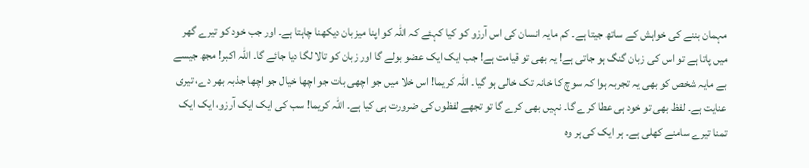مہمان بننے کی خواہش کے ساتھ جیتا ہے۔ کم مایہ انسان کی اس آرزو کو کیا کہئے کہ اللہ کو اپنا میزبان دیکھنا چاہتا ہے۔ اور جب خود کو تیرے گھر میں پاتا ہے تو اس کی زبان گنگ ہو جاتی ہے! یہ بھی تو قیامت ہے! جب ایک ایک عضو بولے گا اور زبان کو تالا لگا دیا جائے گا۔ اللہ اکبر! مجھ جیسے بے مایہ شخص کو بھی یہ تجربہ ہوا کہ سوچ کا خانہ تک خالی ہو گیا۔ اللہ کریما! اس خلا میں جو اچھی بات جو اچھا خیال جو اچھا جذبہ بھر دے، تیری عنایت ہے۔ لفظ بھی تو خود ہی عطا کرے گا۔ نہیں بھی کرے گا تو تجھے لفظوں کی ضرورت ہی کیا ہے۔ اللہ کریما! سب کی ایک ایک آرزو، ایک ایک تمنا تیرے سامنے کھلی ہے۔ ہر ایک کی ہر وہ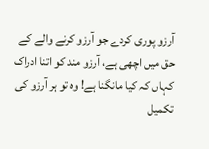آرزو پوری کردے جو آرزو کرنے والے کے حق میں اچھی ہے، آرزو مند کو اتنا ادراک کہاں کہ کیا مانگنا ہے! وہ تو ہر آرزو کی تکمیل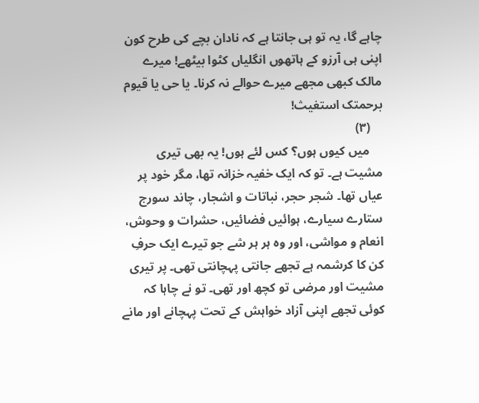چاہے گا، یہ تو ہی جانتا ہے کہ نادان بچے کی طرح کون اپنی ہی آرزو کے ہاتھوں انگلیاں کٹوا بیٹھے! میرے مالک کبھی مجھے میرے حوالے نہ کرنا۔ یا حی یا قیوم برحمتک استغیث!
    (۳)
    میں کیوں ہوں؟ کس لئے ہوں! یہ بھی تیری مشیت ہے۔ تو کہ ایک خفیہ خزانہ تھا، مگر خود پر عیاں تھا۔ شجر حجر، نباتات و اشجار، چاند سورج ستارے سیارے، ہوائیں فضائیں، حشرات و وحوش، انعام و مواشی، اور وہ ہر ہر شے جو تیرے ایک حرفِ کن کا کرشمہ ہے تجھے جانتی پہچانتی تھی۔ پر تیری مشیت اور مرضی تو کچھ اور تھی۔ تو نے چاہا کہ کوئی تجھے اپنی آزاد خواہش کے تحت پہچانے اور مانے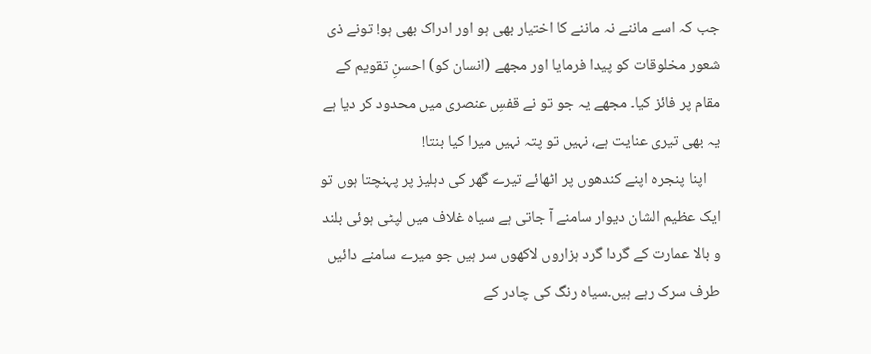جب کہ اسے ماننے نہ ماننے کا اختیار بھی ہو اور ادراک بھی ہو! تونے ذی شعور مخلوقات کو پیدا فرمایا اور مجھے (انسان کو) احسنِ تقویم کے مقام پر فائز کیا۔ مجھے یہ جو تو نے قفسِ عنصری میں محدود کر دیا ہے یہ بھی تیری عنایت ہے، نہیں تو پتہ نہیں میرا کیا بنتا!
    اپنا پنجرہ اپنے کندھوں پر اٹھائے تیرے گھر کی دہلیز پر پہنچتا ہوں تو ایک عظیم الشان دیوار سامنے آ جاتی ہے سیاہ غلاف میں لپٹی ہوئی بلند و بالا عمارت کے گردا گرد ہزاروں لاکھوں سر ہیں جو میرے سامنے دائیں طرف سرک رہے ہیں۔سیاہ رنگ کی چادر کے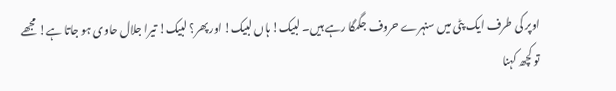اوپر کی طرف ایک پٹی میں سنہرے حروف جگمگا رہے ہیں۔ لبیک! ہاں لبیک! اور پھر؟ لبیک! تیرا جلال حاوی ہو جاتا ہے! مجھے تو کچھ کہنا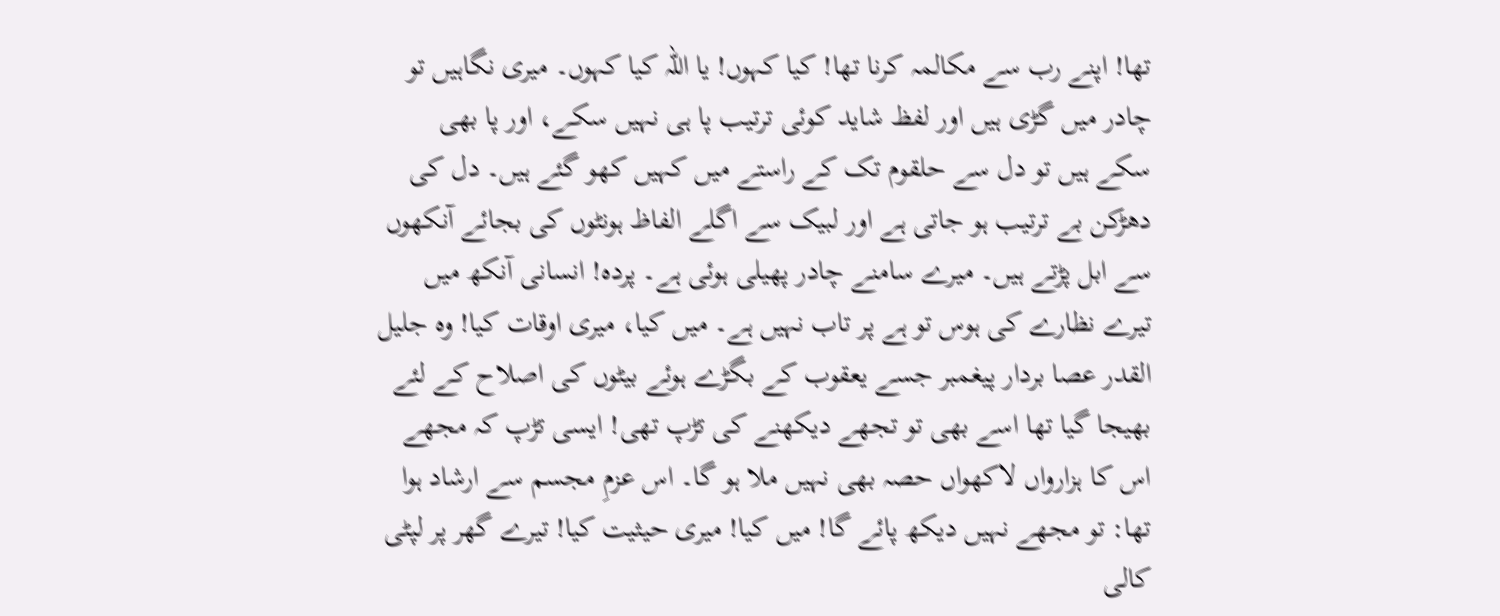تھا! اپنے رب سے مکالمہ کرنا تھا! کیا کہوں! یا اللہ کیا کہوں۔ میری نگاہیں تو چادر میں گڑی ہیں اور لفظ شاید کوئی ترتیب پا ہی نہیں سکے، اور پا بھی سکے ہیں تو دل سے حلقوم تک کے راستے میں کہیں کھو گئے ہیں۔ دل کی دھڑکن بے ترتیب ہو جاتی ہے اور لبیک سے اگلے الفاظ ہونٹوں کی بجائے آنکھوں سے ابل پڑتے ہیں۔ میرے سامنے چادر پھیلی ہوئی ہے۔ پردہ! انسانی آنکھ میں تیرے نظارے کی ہوس تو ہے پر تاب نہیں ہے۔ میں کیا، میری اوقات کیا! وہ جلیل القدر عصا بردار پیغمبر جسے یعقوب کے بگڑے ہوئے بیٹوں کی اصلاح کے لئے بھیجا گیا تھا اسے بھی تو تجھے دیکھنے کی تڑپ تھی! ایسی تڑپ کہ مجھے اس کا ہزارواں لاکھواں حصہ بھی نہیں ملا ہو گا۔ اس عزمِ مجسم سے ارشاد ہوا تھا: تو مجھے نہیں دیکھ پائے گا! میں کیا! میری حیثیت کیا! تیرے گھر پر لپٹی کالی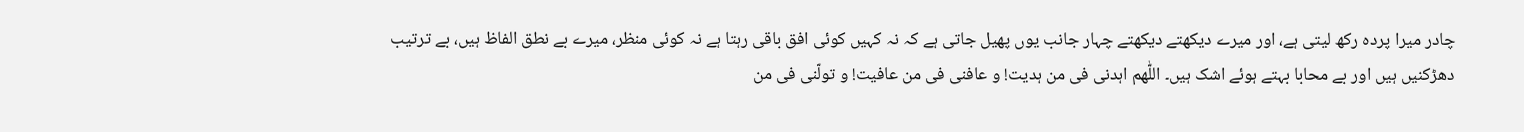چادر میرا پردہ رکھ لیتی ہے، اور میرے دیکھتے دیکھتے چہار جانب یوں پھیل جاتی ہے کہ نہ کہیں کوئی افق باقی رہتا ہے نہ کوئی منظر، میرے بے نطق الفاظ ہیں، بے ترتیب دھڑکنیں ہیں اور بے محابا بہتے ہوئے اشک ہیں۔ اللّٰھم اہدنی فی من ہدیت! و عافنی فی من عافیت! و تولّنی فی من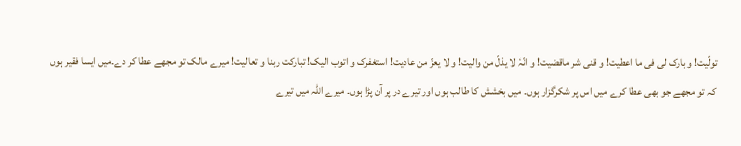تولّیت! و بارک لی فی ما اعطیت! و قنی شر ماقضیت! و انّہٗ لا یذلّ من والیت! و لا یعزّ من عادیت! استغفرک و اتوب الیک! تبارکت ربنا و تعالیت! میرے مالک تو مجھے عطا کر دے۔میں ایسا فقیر ہوں کہ تو مجھے جو بھی عطا کرے میں اس پر شکرگزار ہوں۔ میں بخشش کا طالب ہوں اور تیرے در پر آن پڑا ہوں۔ میرے اللہ میں تیرے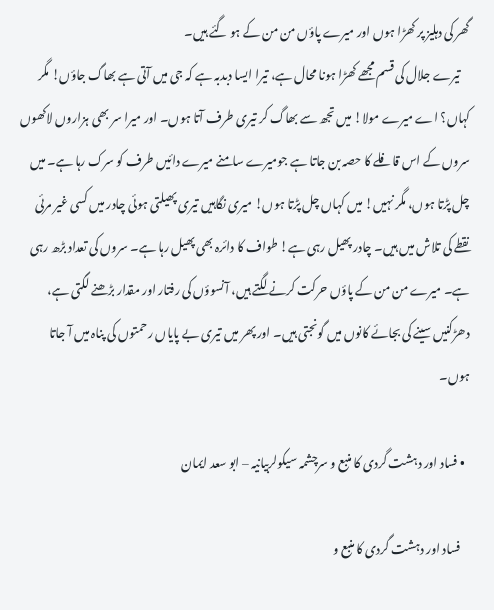گھر کی دہلیز پر کھڑا ہوں اور میرے پاؤں من من کے ہو گئے ہیں۔
    تیرے جلال کی قسم مجھے کھڑا ہونا محال ہے، تیرا ایسا دبدبہ ہے کہ جی میں آتی ہے بھاگ جاؤں! مگر کہاں؟ اے میرے مولا! میں تجھ سے بھاگ کر تیری طرف آتا ہوں۔ اور میرا سر بھی ہزاروں لاکھوں سروں کے اس قافلے کا حصہ بن جاتا ہے جومیرے سامنے میرے دائیں طرف کو سرک رہا ہے۔ میں چل پڑتا ہوں، مگر نہیں! میں کہاں چل پڑتا ہوں! میری نگاہیں تیری پھیلتی ہوئی چادر میں کسی غیر مرئی نقطے کی تلاش میں ہیں۔ چادر پھیل رہی ہے! طواف کا دائرہ بھی پھیل رہا ہے۔ سروں کی تعداد بڑھ رہی ہے۔ میرے من من کے پاؤں حرکت کرنے لگتے ہیں، آنسوؤں کی رفتار اور مقدار بڑھنے لگتی ہے، دھڑکنیں سینے کی بجائے کانوں میں گونجتی ہیں۔ اور پھر میں تیری بے پایاں رحمتوں کی پناہ میں آ جاتا ہوں۔

  • فساد اور دہشت گردی کا منبع و سرچشمہ سیکولربیانیہ – ابو سعد ایمان

    فساد اور دہشت گردی کا منبع و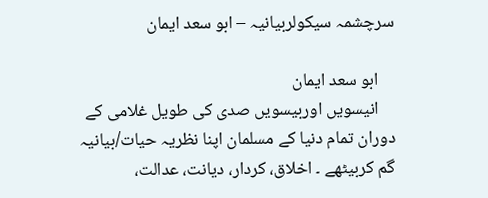سرچشمہ سیکولربیانیہ – ابو سعد ایمان

    ابو سعد ایمان
    انیسویں اوربیسویں صدی کی طویل غلامی کے دوران تمام دنیا کے مسلمان اپنا نظریہ حیات/بیانیہ گم کربیٹھے ۔ اخلاق، کردار، دیانت، عدالت،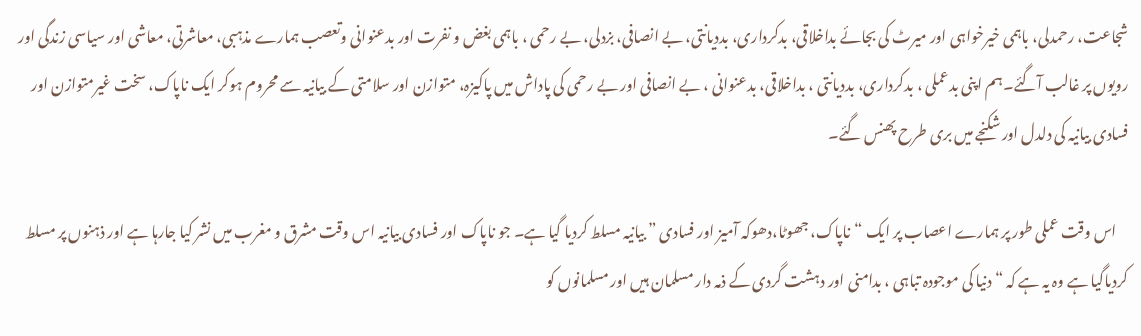شجاعت، رحمدلی، باہمی خیرخواہی اور میرٹ کی بجائے بداخلاقی، بدکرداری، بددیانتی، بے انصافی، بزدلی، بے رحمی ، باہمی بغض و نفرت اور بدعنوانی وتعصب ہمارے مذہبی، معاشرتی، معاشی اور سیاسی زندگی اور رویوں پر غالب آگئے۔ہم اپنی بدعملی ، بدکرداری، بددیانتی ، بداخلاقی، بدعنوانی ، بے انصافی اور بے رحمی کی پاداش میں پاکیزہ، متوازن اور سلامتی کے بیانیہ سے محروم ہوکر ایک ناپاک، سخت غیرمتوازن اور فسادی بیانیہ کی دلدل اور شکنجے میں بری طرح پھنس گئے۔

    اس وقت عملی طور پر ہمارے اعصاب پر ایک “ناپاک، جھوٹا،دھوکہ آمیز اور فسادی ” بیانیہ مسلط کردیا گیا ہے۔ جو ناپاک اور فسادی بیانیہ اس وقت مشرق و مغرب میں نشر کیا جارہا ہے اور ذہنوں پر مسلط کردیاگیا ہے وہ یہ ہے کہ “دنیا کی موجودہ تباہی ، بدامنی اور دہشت گردی کے ذمہ دار مسلمان ہیں اور مسلمانوں کو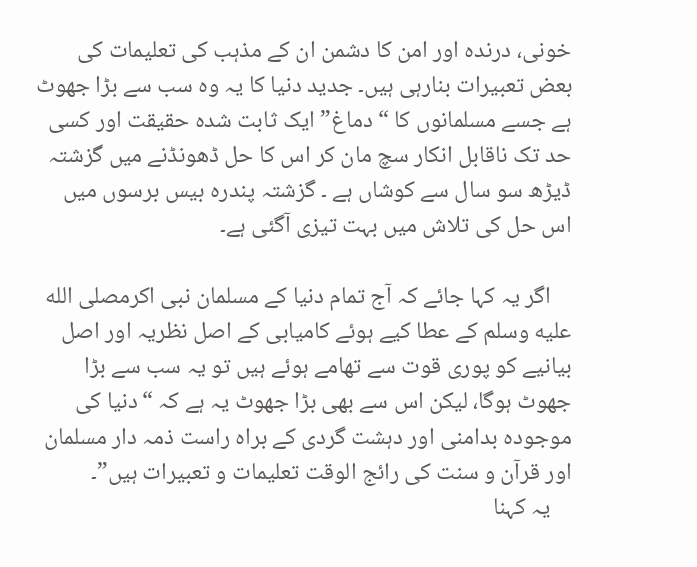خونی، درندہ اور امن کا دشمن ان کے مذہب کی تعلیمات کی بعض تعبیرات بنارہی ہیں۔ جدید دنیا کا یہ وہ سب سے بڑا جھوٹ ہے جسے مسلمانوں کا “دماغ” ایک ثابت شدہ حقیقت اور کسی حد تک ناقابل انکار سچ مان کر اس کا حل ڈھونڈنے میں گزشتہ ڈیڑھ سو سال سے کوشاں ہے ۔ گزشتہ پندرہ بیس برسوں میں اس حل کی تلاش میں بہت تیزی آگئی ہے۔

    اگر یہ کہا جائے کہ آج تمام دنیا کے مسلمان نبی اکرمصلى الله عليه وسلم کے عطا کیے ہوئے کامیابی کے اصل نظریہ اور اصل بیانیے کو پوری قوت سے تھامے ہوئے ہیں تو یہ سب سے بڑا جھوٹ ہوگا، لیکن اس سے بھی بڑا جھوٹ یہ ہے کہ “دنیا کی موجودہ بدامنی اور دہشت گردی کے براہ راست ذمہ دار مسلمان اور قرآن و سنت کی رائج الوقت تعلیمات و تعبیرات ہیں”۔
    یہ کہنا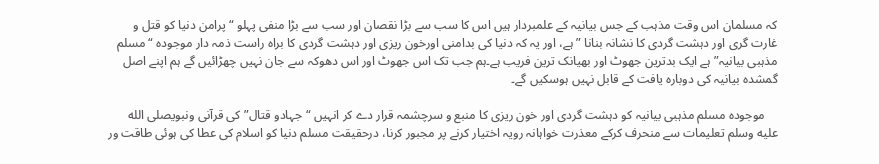کہ مسلمان اس وقت مذہب کے جس بیانیہ کے علمبردار ہیں اس کا سب سے بڑا نقصان اور سب سے بڑا منفی پہلو “پرامن دنیا کو قتل و غارت گری اور دہشت گردی کا نشانہ بنانا ” ہے، اور یہ کہ دنیا کی بدامنی اورخون ریزی اور دہشت گردی کا براہ راست ذمہ دار موجودہ “مسلم مذہبی بیانیہ” ہے ایک بدترین جھوٹ اور بھیانک ترین فریب ہے۔ہم جب تک اس جھوٹ اور اس دھوکہ سے جان نہیں چھڑائیں گے ہم اپنے اصل گمشدہ بیانیہ کی دوبارہ یافت کے قابل نہیں ہوسکیں گے۔

    موجودہ مسلم مذہبی بیانیہ کو دہشت گردی اور خون ریزی کا منبع و سرچشمہ قرار دے کر انہیں “جہادو قتال” کی قرآنی ونبویصلى الله عليه وسلم تعلیمات سے منحرف کرکے معذرت خواہانہ رویہ اختیار کرنے پر مجبور کرنا، درحقیقت مسلم دنیا کو اسلام کی عطا کی ہوئی طاقت ور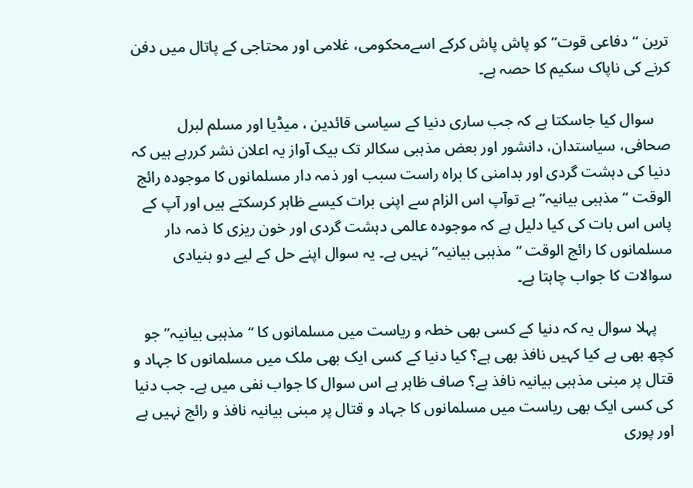ترین “دفاعی قوت” کو پاش پاش کرکے اسےمحکومی، غلامی اور محتاجی کے پاتال میں دفن کرنے کی ناپاک سکیم کا حصہ ہے۔

    سوال کیا جاسکتا ہے کہ جب ساری دنیا کے سیاسی قائدین ، میڈیا اور مسلم لبرل صحافی، سیاستدان، دانشور اور بعض مذہبی سکالر تک بیک آواز یہ اعلان نشر کررہے ہیں کہ دنیا کی دہشت گردی اور بدامنی کا براہ راست سبب اور ذمہ دار مسلمانوں کا موجودہ رائج الوقت “مذہبی بیانیہ” ہے توآپ اس الزام سے اپنی برات کیسے ظاہر کرسکتے ہیں اور آپ کے پاس اس بات کی کیا دلیل ہے کہ موجودہ عالمی دہشت گردی اور خون ریزی کا ذمہ دار مسلمانوں کا رائج الوقت “مذہبی بیانیہ” نہیں ہے۔ یہ سوال اپنے حل کے لیے دو بنیادی سوالات کا جواب چاہتا ہے۔

    پہلا سوال یہ کہ دنیا کے کسی بھی خطہ و ریاست میں مسلمانوں کا “مذہبی بیانیہ” جو کچھ بھی ہے کیا کہیں نافذ بھی ہے؟ کیا دنیا کے کسی ایک بھی ملک میں مسلمانوں کا جہاد و قتال پر مبنی مذہبی بیانیہ نافذ ہے؟ صاف ظاہر ہے اس سوال کا جواب نفی میں ہے۔ جب دنیا کی کسی ایک بھی ریاست میں مسلمانوں کا جہاد و قتال پر مبنی بیانیہ نافذ و رائج نہیں ہے اور پوری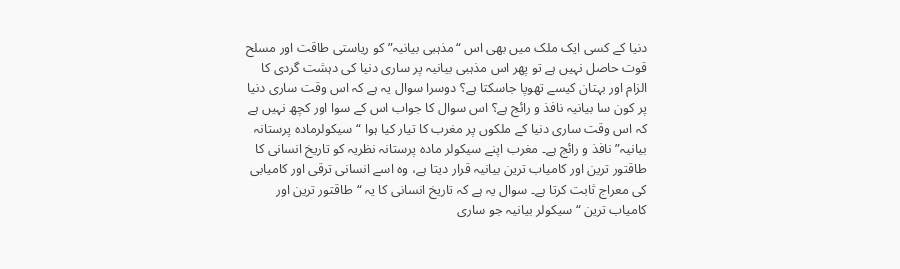دنیا کے کسی ایک ملک میں بھی اس “مذہبی بیانیہ” کو ریاستی طاقت اور مسلح قوت حاصل نہیں ہے تو پھر اس مذہبی بیانیہ پر ساری دنیا کی دہشت گردی کا الزام اور بہتان کیسے تھوپا جاسکتا ہے؟ دوسرا سوال یہ ہے کہ اس وقت ساری دنیا پر کون سا بیانیہ نافذ و رائج ہے؟ اس سوال کا جواب اس کے سوا اور کچھ نہیں ہے کہ اس وقت ساری دنیا کے ملکوں پر مغرب کا تیار کیا ہوا “سیکولرمادہ پرستانہ بیانیہ” نافذ و رائج ہے۔ مغرب اپنے سیکولر مادہ پرستانہ نظریہ کو تاریخ انسانی کا طاقتور ترین اور کامیاب ترین بیانیہ قرار دیتا ہے، وہ اسے انسانی ترقی اور کامیابی کی معراج ثابت کرتا ہے۔ سوال یہ ہے کہ تاریخ انسانی کا یہ “طاقتور ترین اور کامیاب ترین “سیکولر بیانیہ جو ساری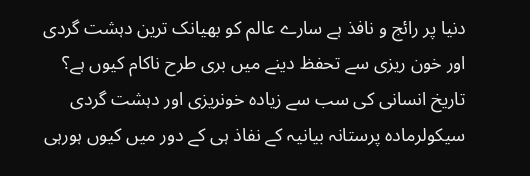دنیا پر رائج و نافذ ہے سارے عالم کو بھیانک ترین دہشت گردی اور خون ریزی سے تحفظ دینے میں بری طرح ناکام کیوں ہے؟ تاریخ انسانی کی سب سے زیادہ خونریزی اور دہشت گردی سیکولرمادہ پرستانہ بیانیہ کے نفاذ ہی کے دور میں کیوں ہورہی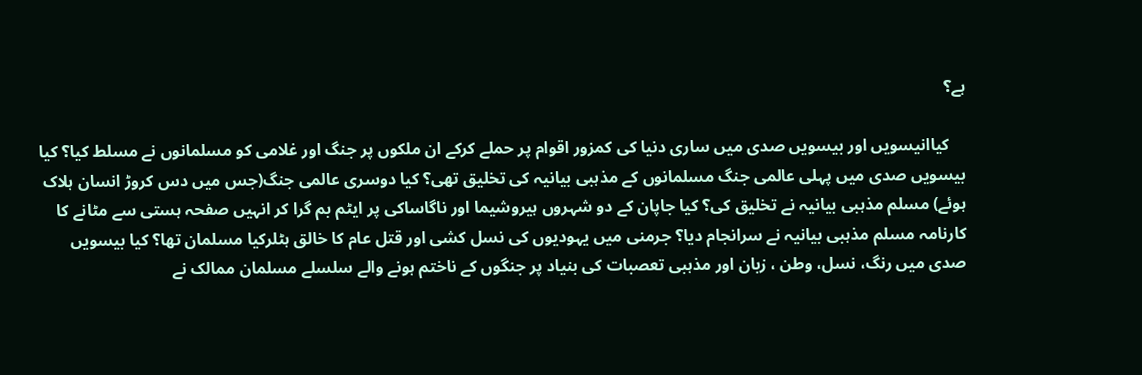ہے؟

    کیاانیسویں اور بیسویں صدی میں ساری دنیا کی کمزور اقوام پر حملے کرکے ان ملکوں پر جنگ اور غلامی کو مسلمانوں نے مسلط کیا؟ کیا بیسویں صدی میں پہلی عالمی جنگ مسلمانوں کے مذہبی بیانیہ کی تخلیق تھی؟ کیا دوسری عالمی جنگ(جس میں دس کروڑ انسان ہلاک ہوئے) مسلم مذہبی بیانیہ نے تخلیق کی؟ کیا جاپان کے دو شہروں ہیروشیما اور ناگاساکی پر ایٹم بم گرا کر انہیں صفحہ ہستی سے مٹانے کا کارنامہ مسلم مذہبی بیانیہ نے سرانجام دیا؟ جرمنی میں یہودیوں کی نسل کشی اور قتل عام کا خالق ہٹلرکیا مسلمان تھا؟ کیا بیسویں صدی میں رنگ، نسل، وطن ، زبان اور مذہبی تعصبات کی بنیاد پر جنگوں کے ناختم ہونے والے سلسلے مسلمان ممالک نے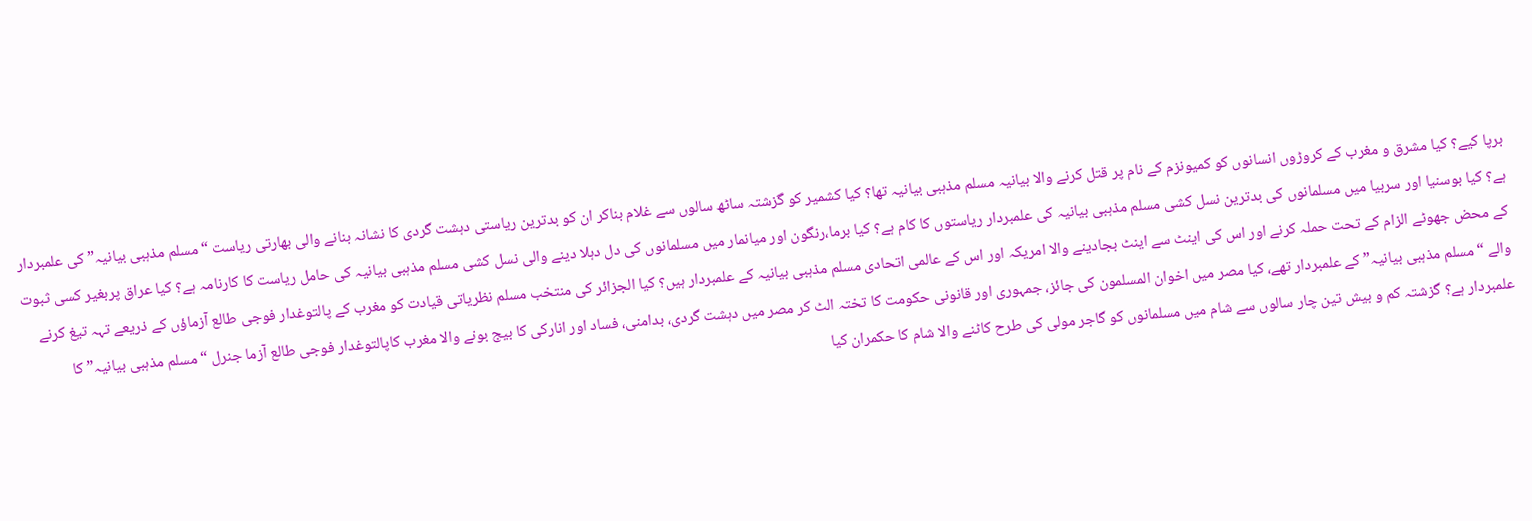برپا کیے؟ کیا مشرق و مغرب کے کروڑوں انسانوں کو کمیونزم کے نام پر قتل کرنے والا بیانیہ مسلم مذہبی بیانیہ تھا؟ کیا کشمیر کو گزشتہ ساٹھ سالوں سے غلام بناکر ان کو بدترین ریاستی دہشت گردی کا نشانہ بنانے والی بھارتی ریاست “مسلم مذہبی بیانیہ” کی علمبردار ہے؟ کیا بوسنیا اور سربیا میں مسلمانوں کی بدترین نسل کشی مسلم مذہبی بیانیہ کی علمبردار ریاستوں کا کام ہے؟ کیا برما،رنگون اور میانمار میں مسلمانوں کی دل دہلا دینے والی نسل کشی مسلم مذہبی بیانیہ کی حامل ریاست کا کارنامہ ہے؟ کیا عراق پربغیر کسی ثبوت کے محض جھوٹے الزام کے تحت حملہ کرنے اور اس کی اینٹ سے اینٹ بجادینے والا امریکہ اور اس کے عالمی اتحادی مسلم مذہبی بیانیہ کے علمبردار ہیں؟ کیا الجزائر کی منتخب مسلم نظریاتی قیادت کو مغرب کے پالتوغدار فوجی طالع آزماؤں کے ذریعے تہہ تیغ کرنے والے “مسلم مذہبی بیانیہ” کے علمبردار تھے، کیا مصر میں اخوان المسلمون کی جائز، جمہوری اور قانونی حکومت کا تختہ الٹ کر مصر میں دہشت گردی، بدامنی، فساد اور انارکی کا بیج بونے والا مغرب کاپالتوغدار فوجی طالع آزما جنرل “مسلم مذہبی بیانیہ” کا علمبردار ہے؟ گزشتہ کم و بیش تین چار سالوں سے شام میں مسلمانوں کو گاجر مولی کی طرح کاٹنے والا شام کا حکمران کیا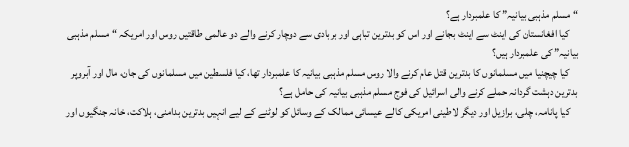“مسلم مذہبی بیانیہ” کا علمبردار ہے؟
    کیا افغانستان کی اینٹ سے اینٹ بجانے اور اس کو بدترین تباہی اور بربادی سے دوچار کرنے والے دو عالمی طاقتیں روس اور امریکہ “مسلم مذہبی بیانیہ” کی علمبردار ہیں؟
    کیا چیچنیا میں مسلمانوں کا بدترین قتل عام کرنے والا روس مسلم مذہبی بیانیہ کا علمبردار تھا، کیا فلسطین میں مسلمانوں کی جان، مال اور آبروپر بدترین دہشت گردانہ حملے کرنے والی اسرائیل کی فوج مسلم مذہبی بیانیہ کی حامل ہے؟
    کیا پانامہ، چلی، برازیل اور دیگر لاطینی امریکی کالے عیسائی ممالک کے وسائل کو لوٹنے کے لیے انہیں بدترین بدامنی، ہلاکت، خانہ جنگیوں اور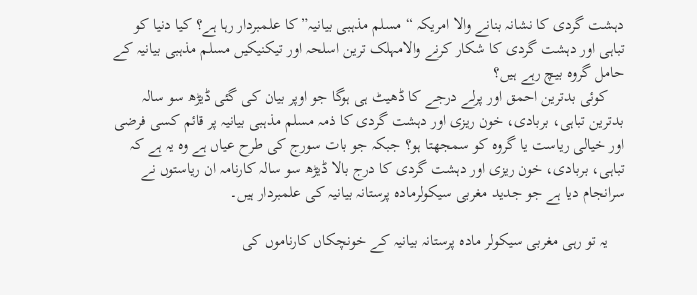دہشت گردی کا نشانہ بنانے والا امریکہ “مسلم مذہبی بیانیہ” کا علمبردار رہا ہے؟ کیا دنیا کو تباہی اور دہشت گردی کا شکار کرنے والامہلک ترین اسلحہ اور تیکنیکیں مسلم مذہبی بیانیہ کے حامل گروہ بیچ رہے ہیں؟
    کوئی بدترین احمق اور پرلے درجے کا ڈھیٹ ہی ہوگا جو اوپر بیان کی گئی ڈیڑھ سو سالہ بدترین تباہی، بربادی، خون ریزی اور دہشت گردی کا ذمہ مسلم مذہبی بیانیہ پر قائم کسی فرضی اور خیالی ریاست یا گروہ کو سمجھتا ہو؟ جبکہ جو بات سورج کی طرح عیاں ہے وہ یہ ہے کہ تباہی، بربادی، خون ریزی اور دہشت گردی کا درج بالا ڈیڑھ سو سالہ کارنامہ ان ریاستوں نے سرانجام دیا ہے جو جدید مغربی سیکولرمادہ پرستانہ بیانیہ کی علمبردار ہیں۔

    یہ تو رہی مغربی سیکولر مادہ پرستانہ بیانیہ کے خونچکاں کارناموں کی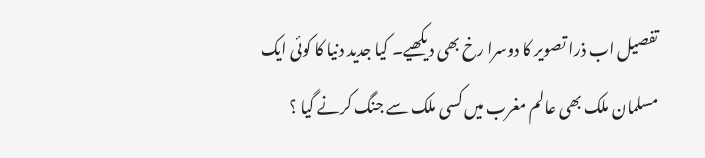تفصیل اب ذرا تصویر کا دوسرا رخ بھی دیکھیے۔ کیا جدید دنیا کا کوئی ایک مسلمان ملک بھی عالم مغرب میں کسی ملک سے جنگ کرنے گیا ؟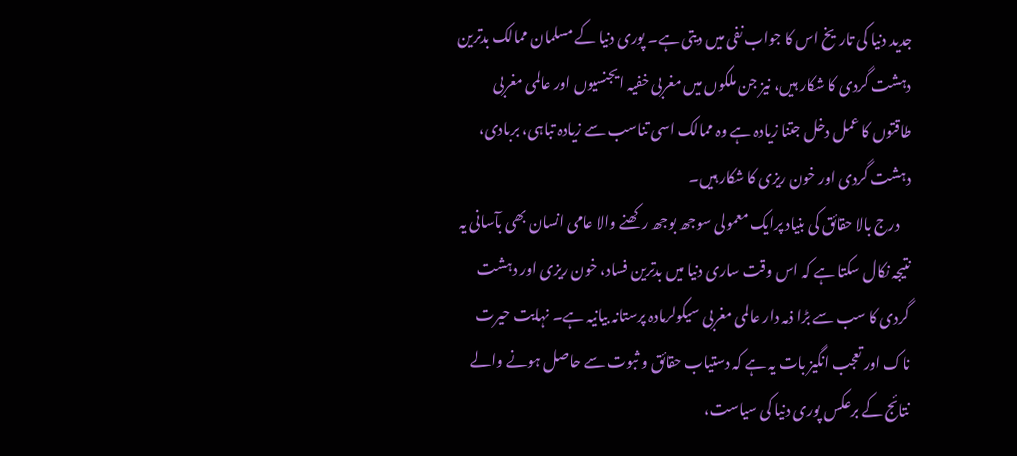جدید دنیا کی تاریخ اس کا جواب نفی میں دیتی ہے۔ پوری دنیا کے مسلمان ممالک بدترین دہشت گردی کا شکار ہیں، نیز جن ملکوں میں مغربی خفیہ ایجنسیوں اور عالمی مغربی طاقتوں کا عمل دخل جتنا زیادہ ہے وہ ممالک اسی تناسب سے زیادہ تباہی، بربادی، دہشت گردی اور خون ریزی کا شکار ہیں۔
    درج بالا حقائق کی بنیاد پرایک معمولی سوجھ بوجھ رکھنے والا عامی انسان بھی بآسانی یہ نتیجہ نکال سکتا ہے کہ اس وقت ساری دنیا میں بدترین فساد، خون ریزی اور دہشت گردی کا سب سے بڑا ذمہ دار عالمی مغربی سیکولرمادہ پرستانہ بیانیہ ہے۔ نہایت حیرت ناک اور تعجب انگیز بات یہ ہے کہ دستیاب حقائق و ثبوت سے حاصل ہونے والے نتائج کے برعکس پوری دنیا کی سیاست،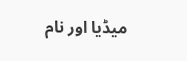میڈیا اور نام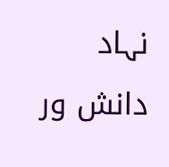نہاد دانش ور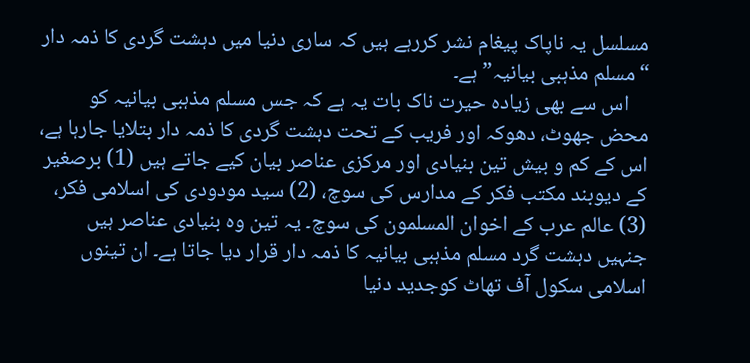مسلسل یہ ناپاک پیغام نشر کررہے ہیں کہ ساری دنیا میں دہشت گردی کا ذمہ دار “مسلم مذہبی بیانیہ” ہے۔
    اس سے بھی زیادہ حیرت ناک بات یہ ہے کہ جس مسلم مذہبی بیانیہ کو محض جھوٹ، دھوکہ اور فریب کے تحت دہشت گردی کا ذمہ دار بتلایا جارہا ہے، اس کے کم و بیش تین بنیادی اور مرکزی عناصر بیان کیے جاتے ہیں (1) برصغیر کے دیوبند مکتب فکر کے مدارس کی سوچ، (2) سید مودودی کی اسلامی فکر، (3) عالم عرب کے اخوان المسلمون کی سوچ۔ یہ تین وہ بنیادی عناصر ہیں جنہیں دہشت گرد مسلم مذہبی بیانیہ کا ذمہ دار قرار دیا جاتا ہے۔ ان تینوں اسلامی سکول آف تھاٹ کوجدید دنیا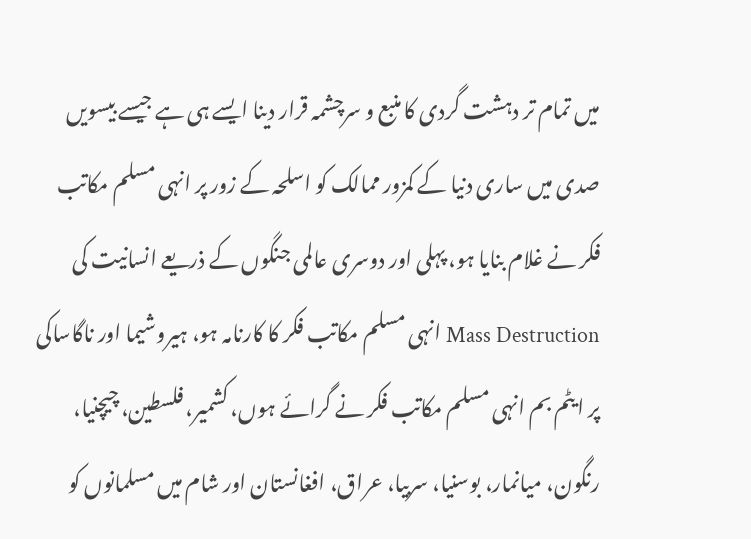میں تمام تر دہشت گردی کا منبع و سرچشمہ قرار دینا ایسے ہی ہے جیسے بیسویں صدی میں ساری دنیا کے کمزور ممالک کو اسلحہ کے زور پر انہی مسلم مکاتب فکر نے غلام بنایا ہو، پہلی اور دوسری عالمی جنگوں کے ذریعے انسانیت کی Mass Destruction انہی مسلم مکاتب فکر کا کارنامہ ہو، ہیروشیما اور ناگاساکی پر ایٹم بم انہی مسلم مکاتب فکر نے گرائے ہوں، کشمیر، فلسطین، چیچنیا، رنگون، میانمار، بوسنیا، سربیا، عراق، افغانستان اور شام میں مسلمانوں کو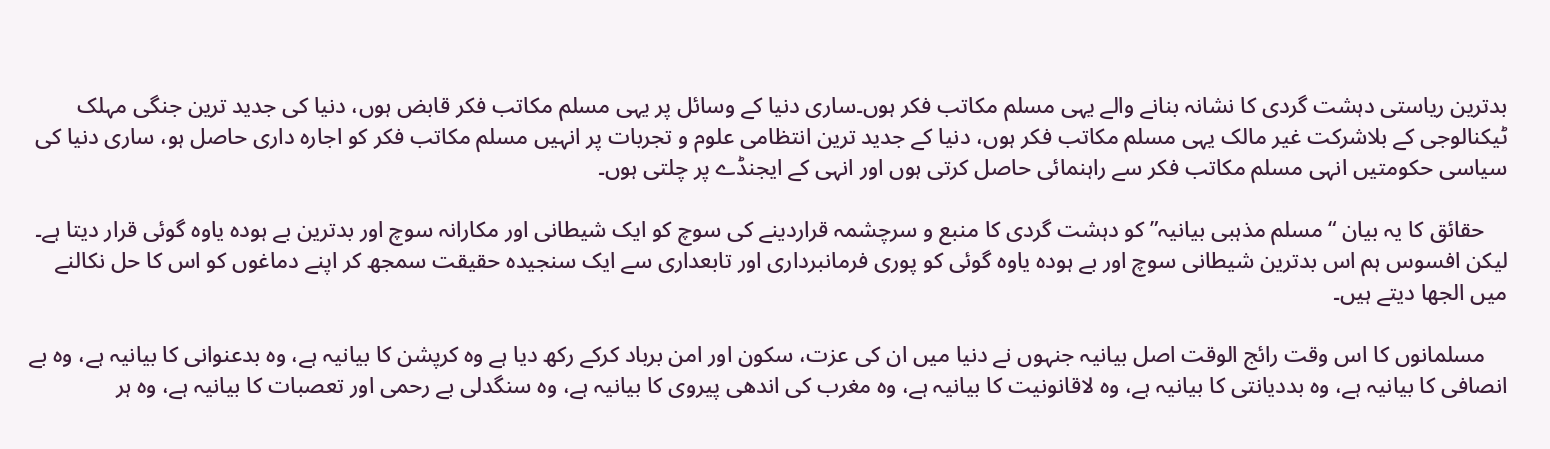بدترین ریاستی دہشت گردی کا نشانہ بنانے والے یہی مسلم مکاتب فکر ہوں۔ساری دنیا کے وسائل پر یہی مسلم مکاتب فکر قابض ہوں، دنیا کی جدید ترین جنگی مہلک ٹیکنالوجی کے بلاشرکت غیر مالک یہی مسلم مکاتب فکر ہوں، دنیا کے جدید ترین انتظامی علوم و تجربات پر انہیں مسلم مکاتب فکر کو اجارہ داری حاصل ہو، ساری دنیا کی سیاسی حکومتیں انہی مسلم مکاتب فکر سے راہنمائی حاصل کرتی ہوں اور انہی کے ایجنڈے پر چلتی ہوں۔

    حقائق کا یہ بیان “مسلم مذہبی بیانیہ” کو دہشت گردی کا منبع و سرچشمہ قراردینے کی سوچ کو ایک شیطانی اور مکارانہ سوچ اور بدترین بے ہودہ یاوہ گوئی قرار دیتا ہے۔ لیکن افسوس ہم اس بدترین شیطانی سوچ اور بے ہودہ یاوہ گوئی کو پوری فرمانبرداری اور تابعداری سے ایک سنجیدہ حقیقت سمجھ کر اپنے دماغوں کو اس کا حل نکالنے میں الجھا دیتے ہیں۔

    مسلمانوں کا اس وقت رائج الوقت اصل بیانیہ جنہوں نے دنیا میں ان کی عزت، سکون اور امن برباد کرکے رکھ دیا ہے وہ کرپشن کا بیانیہ ہے، وہ بدعنوانی کا بیانیہ ہے، وہ بے انصافی کا بیانیہ ہے، وہ بددیانتی کا بیانیہ ہے، وہ لاقانونیت کا بیانیہ ہے، وہ مغرب کی اندھی پیروی کا بیانیہ ہے، وہ سنگدلی بے رحمی اور تعصبات کا بیانیہ ہے، وہ ہر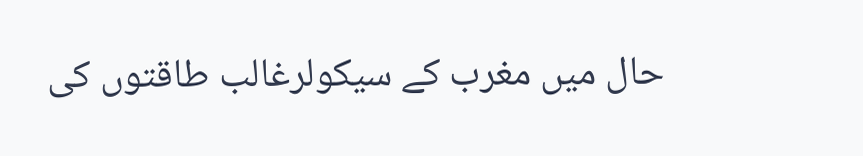حال میں مغرب کے سیکولرغالب طاقتوں کی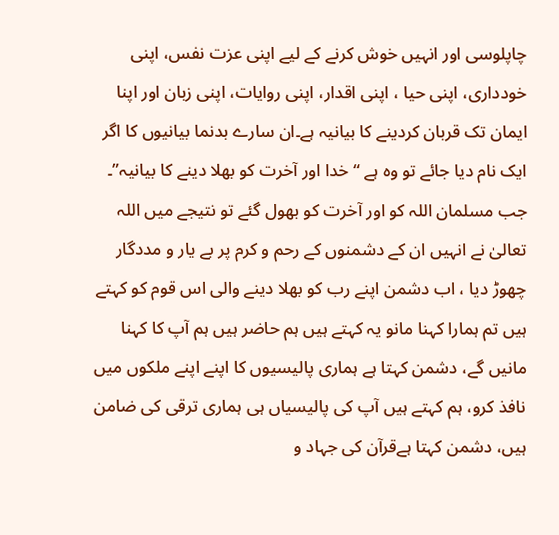چاپلوسی اور انہیں خوش کرنے کے لیے اپنی عزت نفس، اپنی خودداری، اپنی حیا ، اپنی اقدار، اپنی روایات، اپنی زبان اور اپنا ایمان تک قربان کردینے کا بیانیہ ہے۔ان سارے بدنما بیانیوں کا اگر ایک نام دیا جائے تو وہ ہے “خدا اور آخرت کو بھلا دینے کا بیانیہ”۔ جب مسلمان اللہ کو اور آخرت کو بھول گئے تو نتیجے میں اللہ تعالیٰ نے انہیں ان کے دشمنوں کے رحم و کرم پر بے یار و مددگار چھوڑ دیا ، اب دشمن اپنے رب کو بھلا دینے والی اس قوم کو کہتے ہیں تم ہمارا کہنا مانو یہ کہتے ہیں ہم حاضر ہیں ہم آپ کا کہنا مانیں گے، دشمن کہتا ہے ہماری پالیسیوں کا اپنے اپنے ملکوں میں نافذ کرو، ہم کہتے ہیں آپ کی پالیسیاں ہی ہماری ترقی کی ضامن ہیں، دشمن کہتا ہےقرآن کی جہاد و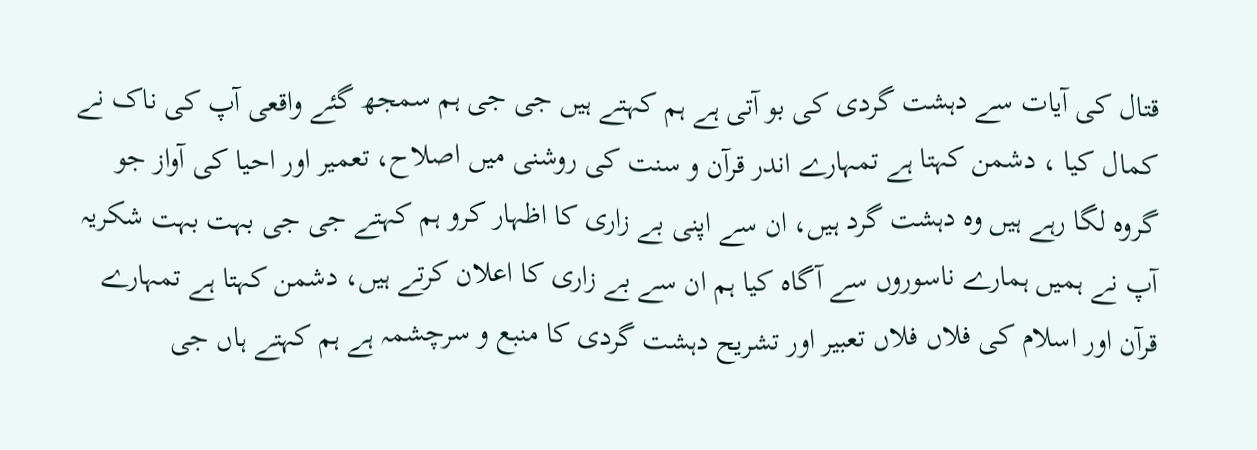قتال کی آیات سے دہشت گردی کی بو آتی ہے ہم کہتے ہیں جی جی ہم سمجھ گئے واقعی آپ کی ناک نے کمال کیا ، دشمن کہتا ہے تمہارے اندر قرآن و سنت کی روشنی میں اصلاح، تعمیر اور احیا کی آواز جو گروہ لگا رہے ہیں وہ دہشت گرد ہیں، ان سے اپنی بے زاری کا اظہار کرو ہم کہتے جی جی بہت بہت شکریہ آپ نے ہمیں ہمارے ناسوروں سے آگاہ کیا ہم ان سے بے زاری کا اعلان کرتے ہیں، دشمن کہتا ہے تمہارے قرآن اور اسلام کی فلاں فلاں تعبیر اور تشریح دہشت گردی کا منبع و سرچشمہ ہے ہم کہتے ہاں جی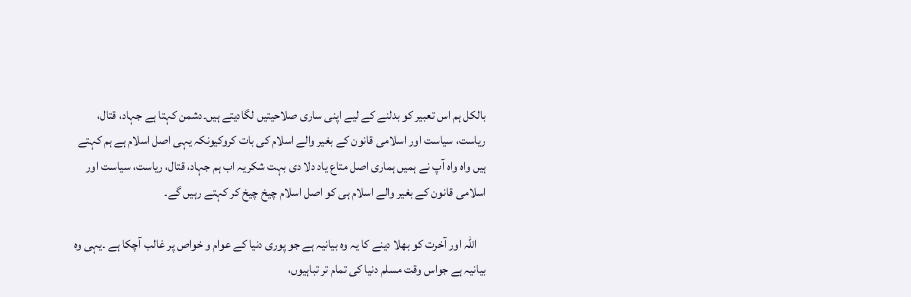بالکل ہم اس تعبیر کو بدلنے کے لیے اپنی ساری صلاحیتیں لگادیتے ہیں۔دشمن کہتا ہے جہاد، قتال، ریاست، سیاست اور اسلامی قانون کے بغیر والے اسلام کی بات کروکیونکہ یہی اصل اسلام ہے ہم کہتے ہیں واہ واہ آپ نے ہمیں ہماری اصل متاع یاد دلا دی بہت شکریہ اب ہم جہاد، قتال، ریاست، سیاست اور اسلامی قانون کے بغیر والے اسلام ہی کو اصل اسلام چیخ چیخ کر کہتے رہیں گے۔

    اللہ اور آخرت کو بھلا دینے کا یہ وہ بیانیہ ہے جو پوری دنیا کے عوام و خواص پر غالب آچکا ہے ۔یہی وہ بیانیہ ہے جواس وقت مسلم دنیا کی تمام تر تباہیوں،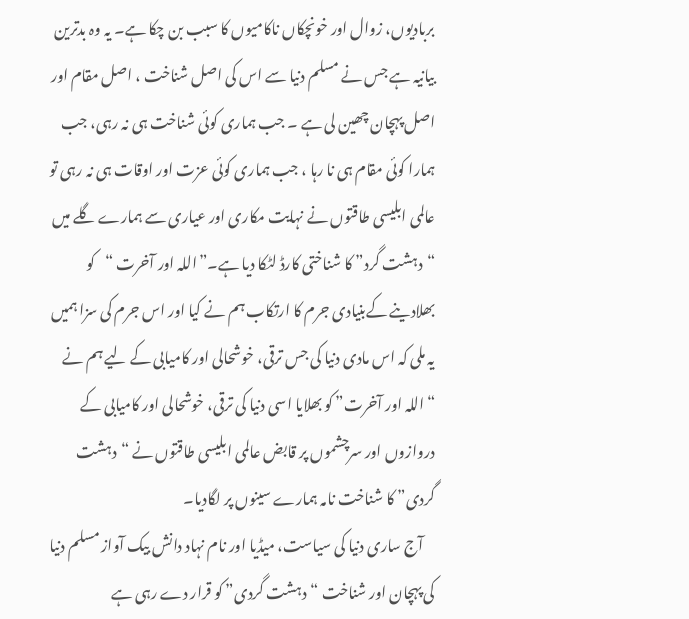بربادیوں، زوال اور خونچکاں ناکامیوں کا سبب بن چکا ہے۔ یہ وہ بدترین بیانیہ ہے جس نے مسلم دنیا سے اس کی اصل شناخت ، اصل مقام اور اصل پہچان چھین لی ہے ۔ جب ہماری کوئی شناخت ہی نہ رہی، جب ہمارا کوئی مقام ہی نا رہا ، جب ہماری کوئی عزت اور اوقات ہی نہ رہی تو عالمی ابلیسی طاقتوں نے نہایت مکاری اور عیاری سے ہمارے گلے میں “دہشت گرد” کا شناختی کارڈ لٹکا دیا ہے۔”اللہ اور آخرت “کو بھلادینے کےبنیادی جرم کا ارتکاب ہم نے کیا اور اس جرم کی سزا ہمیں یہ ملی کہ اس مادی دنیا کی جس ترقی، خوشحالی اور کامیابی کے لیے ہم نے “اللہ اور آخرت” کو بھلایا اسی دنیا کی ترقی، خوشحالی اور کامیابی کے دروازوں اور سرچشموں پر قابض عالمی ابلیسی طاقتوں نے “دہشت گردی” کا شناخت نامہ ہمارے سینوں پر لگادیا۔
    آج ساری دنیا کی سیاست، میڈیا اور نام نہاد دانش بیک آواز مسلم دنیا کی پہچان اور شناخت “دہشت گردی” کو قرار دے رہی ہے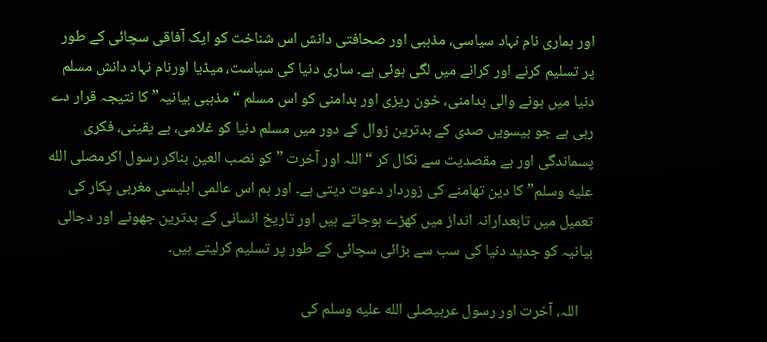اور ہماری نام نہاد سیاسی، مذہبی اور صحافتی دانش اس شناخت کو ایک آفاقی سچائی کے طور پر تسلیم کرنے اور کرانے میں لگی ہوئی ہے۔ ساری دنیا کی سیاست، میڈیا اورنام نہاد دانش مسلم دنیا میں ہونے والی بدامنی، خون ریزی اور بدامنی کو اس مسلم “مذہبی بیانیہ” کا نتیجہ قرار دے رہی ہے جو بیسویں صدی کے بدترین زوال کے دور میں مسلم دنیا کو غلامی، بے یقینی، فکری پسماندگی اور بے مقصدیت سے نکال کر “اللہ اور آخرت ” کو نصب العین بناکر رسول اکرمصلى الله عليه وسلم” کا دین تھامنے کی زوردار دعوت دیتی ہے۔ اور ہم اس عالمی ابلیسی مغربی پکار کی تعمیل میں تابعدارانہ انداز میں کھڑے ہوجاتے ہیں اور تاریخ انسانی کے بدترین جھوٹے اور دجالی بیانیہ کو جدید دنیا کی سب سے بڑائی سچائی کے طور پر تسلیم کرلیتے ہیں۔

    اللہ، آخرت اور رسول عربیصلى الله عليه وسلم کی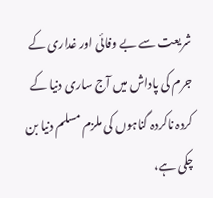شریعت سے بے وفائی اور غداری کے جرم کی پاداش میں آج ساری دنیا کے کردہ ناکردہ گناہوں کی ملزم مسلم دنیا بن چکی ہے،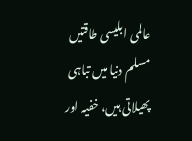عالمی ابلیسی طاقتیں مسلم دنیا میں تباہی پھیلاتی ہیں، خفیہ اور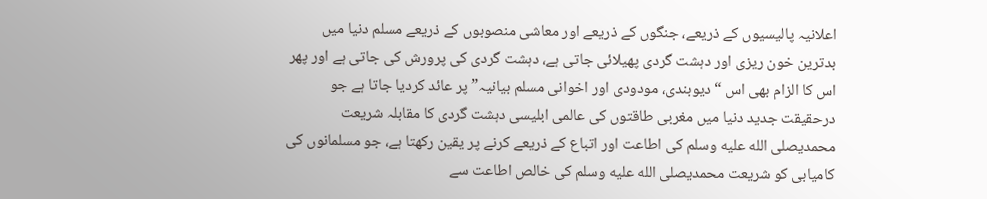اعلانیہ پالیسیوں کے ذریعے، جنگوں کے ذریعے اور معاشی منصوبوں کے ذریعے مسلم دنیا میں بدترین خون ریزی اور دہشت گردی پھیلائی جاتی ہے، دہشت گردی کی پرورش کی جاتی ہے اور پھر اس کا الزام بھی اس “دیوبندی، مودودی اور اخوانی مسلم بیانیہ” پر عائد کردیا جاتا ہے جو درحقیقت جدید دنیا میں مغربی طاقتوں کی عالمی ابلیسی دہشت گردی کا مقابلہ شریعت محمدیصلى الله عليه وسلم کی اطاعت اور اتباع کے ذریعے کرنے پر یقین رکھتا ہے، جو مسلمانوں کی کامیابی کو شریعت محمدیصلى الله عليه وسلم کی خالص اطاعت سے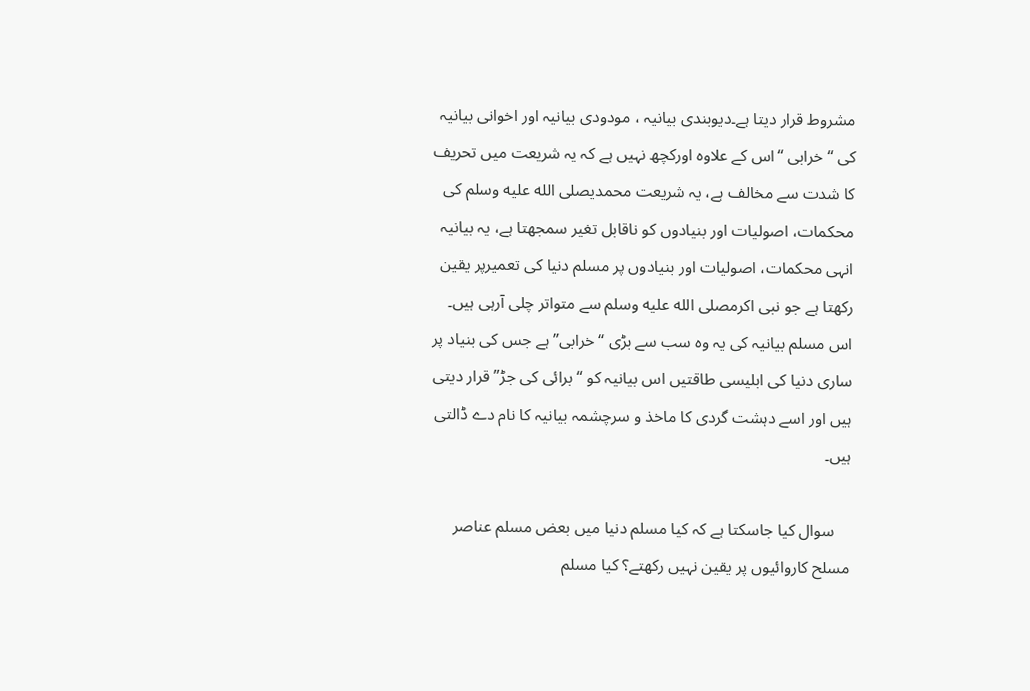مشروط قرار دیتا ہے۔دیوبندی بیانیہ ، مودودی بیانیہ اور اخوانی بیانیہ کی “خرابی “اس کے علاوہ اورکچھ نہیں ہے کہ یہ شریعت میں تحریف کا شدت سے مخالف ہے، یہ شریعت محمدیصلى الله عليه وسلم کی محکمات، اصولیات اور بنیادوں کو ناقابل تغیر سمجھتا ہے، یہ بیانیہ انہی محکمات، اصولیات اور بنیادوں پر مسلم دنیا کی تعمیرپر یقین رکھتا ہے جو نبی اکرمصلى الله عليه وسلم سے متواتر چلی آرہی ہیں۔ اس مسلم بیانیہ کی یہ وہ سب سے بڑی “خرابی” ہے جس کی بنیاد پر ساری دنیا کی ابلیسی طاقتیں اس بیانیہ کو “برائی کی جڑ” قرار دیتی ہیں اور اسے دہشت گردی کا ماخذ و سرچشمہ بیانیہ کا نام دے ڈالتی ہیں۔

    سوال کیا جاسکتا ہے کہ کیا مسلم دنیا میں بعض مسلم عناصر مسلح کاروائیوں پر یقین نہیں رکھتے؟ کیا مسلم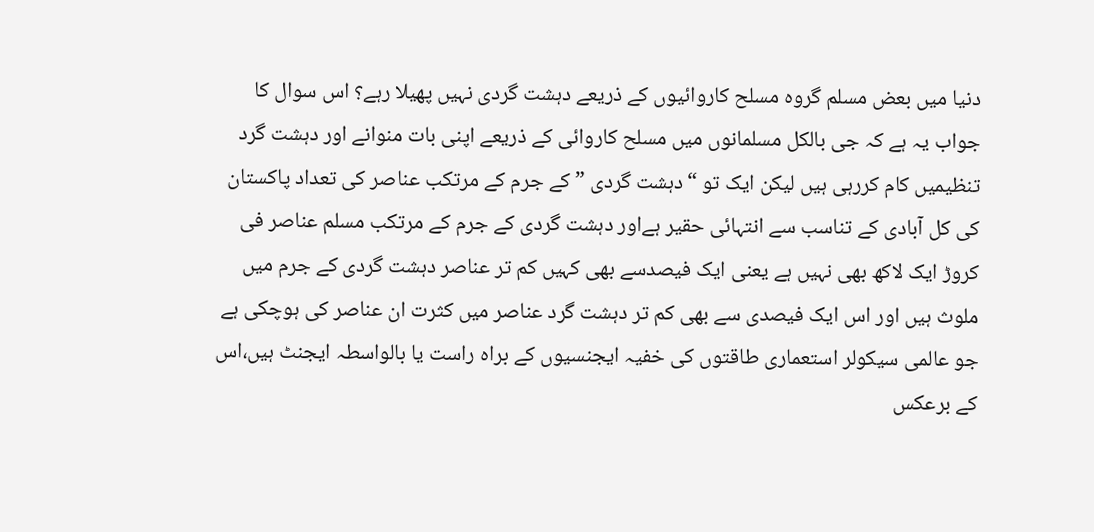دنیا میں بعض مسلم گروہ مسلح کاروائیوں کے ذریعے دہشت گردی نہیں پھیلا رہے؟ اس سوال کا جواب یہ ہے کہ جی بالکل مسلمانوں میں مسلح کاروائی کے ذریعے اپنی بات منوانے اور دہشت گرد تنظیمیں کام کررہی ہیں لیکن ایک تو “دہشت گردی ” کے جرم کے مرتکب عناصر کی تعداد پاکستان کی کل آبادی کے تناسب سے انتہائی حقیر ہےاور دہشت گردی کے جرم کے مرتکب مسلم عناصر فی کروڑ ایک لاکھ بھی نہیں ہے یعنی ایک فیصدسے بھی کہیں کم تر عناصر دہشت گردی کے جرم میں ملوث ہیں اور اس ایک فیصدی سے بھی کم تر دہشت گرد عناصر میں کثرت ان عناصر کی ہوچکی ہے جو عالمی سیکولر استعماری طاقتوں کی خفیہ ایجنسیوں کے براہ راست یا بالواسطہ ایجنٹ ہیں،اس کے برعکس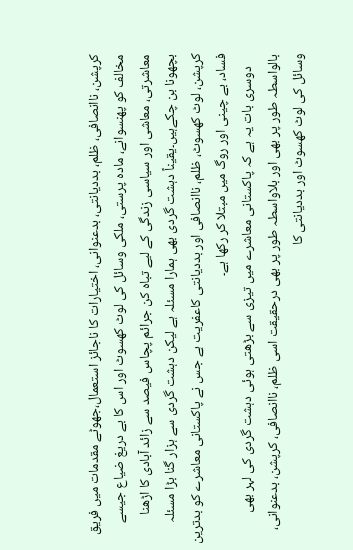کرپشن، ناانصافی، ظلم، بددیانتی، بدعنوانی، اختیارات کا ناجائز استعمال،جھوٹے مقدمات میں فریق مخالف کو پھنسوانے، مادہ پرستی، ملکی وسائل کی لوٹ کھسوٹ اور اس کا بے دریغ ضیاع جیسے معاشرتی، معاشی اور سیاسی زندگی کے لیے تباہ کن جرائم پچاس فیصد سے زائد آبادی کا اڑھنا بچھونا بن چکےہیں۔یقیناً دہشت گردی بھی ہمارا مسئلہ ہے لیکن دہشت گردی سے ہزار گنا بڑا مسئلہ کرپشن، لوٹ کھسوٹ، ظلم، ناانصافی اور بددیانتی کاعفریت ہے جس نے پاکستانی معاشرے کو بدترین فساد، بے چینی اور روگ میں مبتلا کر رکھا ہے۔
    دوسری بات یہ ہے کہ پاکستانی معاشرے میں تیزی سے بڑھتی ہوئی دہشت گردی کی لہر بھی بالواسطہ طور پر بھی اور بلاواسطہ طور پر بھی درحقیقت اسی ظلم، ناانصافی، کرپشن، بدعنوانی، وسائل کی لوٹ کھسوٹ اور بددیانتی کا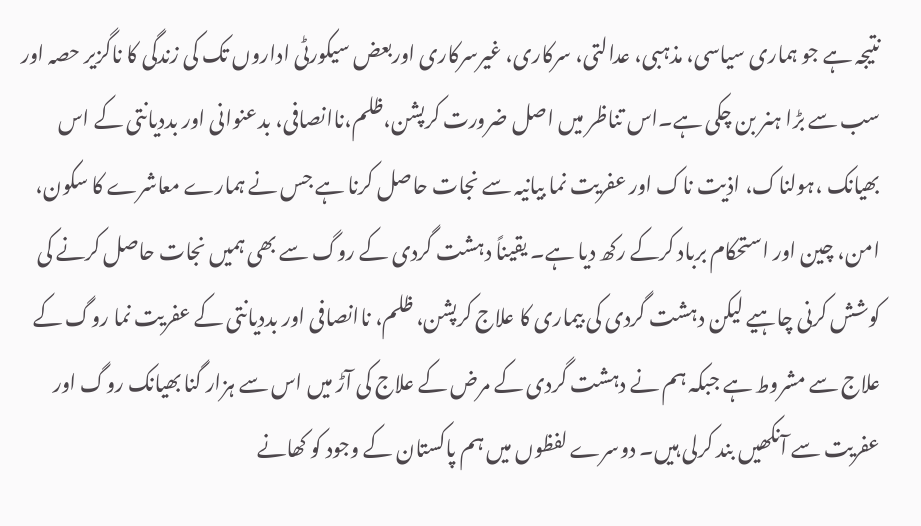نتیجہ ہے جو ہماری سیاسی، مذہبی، عدالتی، سرکاری، غیرسرکاری اوربعض سیکورٹی اداروں تک کی زندگی کا ناگزیر حصہ اور سب سے بڑا ہنر بن چکی ہے۔اس تناظر میں اصل ضرورت کرپشن،ظلم،ناانصافی، بدعنوانی اور بددیانتی کے اس بھیانک ،ہولناک، اذیت ناک اور عفریت نما بیانیہ سے نجات حاصل کرنا ہے جس نے ہمارے معاشرے کا سکون، امن، چین اور استحکام برباد کرکے رکھ دیا ہے۔ یقیناً دہشت گردی کے روگ سے بھی ہمیں نجات حاصل کرنے کی کوشش کرنی چاہیے لیکن دہشت گردی کی بیماری کا علاج کرپشن، ظلم، ناانصافی اور بددیانتی کے عفریت نما روگ کے علاج سے مشروط ہے جبکہ ہم نے دہشت گردی کے مرض کے علاج کی آڑ میں اس سے ہزار گنا بھیانک روگ اور عفریت سے آنکھیں بند کرلی ہیں۔ دوسرے لفظوں میں ہم پاکستان کے وجود کو کھانے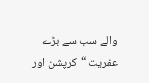والے سب سے بڑے عفریت “کرپشن اور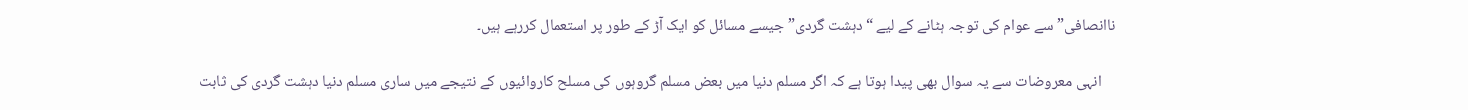ناانصافی”سے عوام کی توجہ ہٹانے کے لیے “دہشت گردی” جیسے مسائل کو ایک آڑ کے طور پر استعمال کررہے ہیں۔

    انہی معروضات سے یہ سوال بھی پیدا ہوتا ہے کہ اگر مسلم دنیا میں بعض مسلم گروہوں کی مسلح کاروائیوں کے نتیجے میں ساری مسلم دنیا دہشت گردی کی ثابت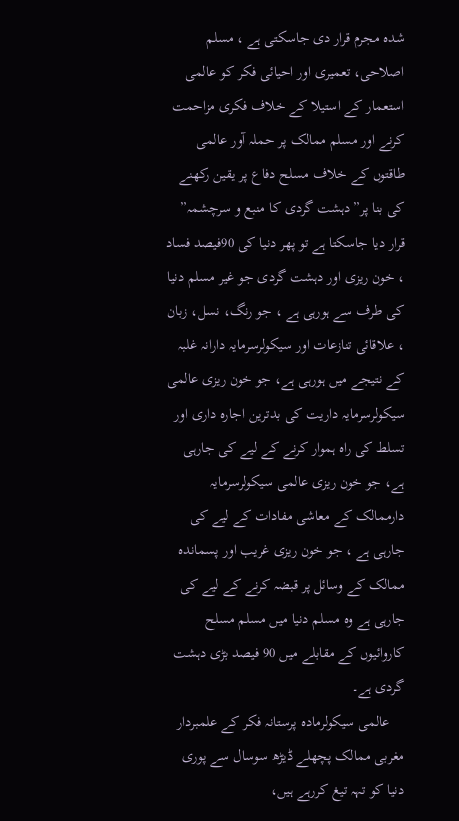شدہ مجرم قرار دی جاسکتی ہے ، مسلم اصلاحی، تعمیری اور احیائی فکر کو عالمی استعمار کے استیلا کے خلاف فکری مزاحمت کرنے اور مسلم ممالک پر حملہ آور عالمی طاقتوں کے خلاف مسلح دفاع پر یقین رکھنے کی بنا پر”دہشت گردی کا منبع و سرچشمہ” قرار دیا جاسکتا ہے تو پھر دنیا کی 90فیصد فساد ، خون ریزی اور دہشت گردی جو غیر مسلم دنیا کی طرف سے ہورہی ہے ، جو رنگ، نسل، زبان ، علاقائی تنازعات اور سیکولرسرمایہ دارانہ غلبہ کے نتیجے میں ہورہی ہے، جو خون ریزی عالمی سیکولرسرمایہ داریت کی بدترین اجارہ داری اور تسلط کی راہ ہموار کرنے کے لیے کی جارہی ہے، جو خون ریزی عالمی سیکولرسرمایہ دارممالک کے معاشی مفادات کے لیے کی جارہی ہے ، جو خون ریزی غریب اور پسماندہ ممالک کے وسائل پر قبضہ کرنے کے لیے کی جارہی ہے وہ مسلم دنیا میں مسلم مسلح کاروائیوں کے مقابلے میں 90 فیصد بڑی دہشت گردی ہے۔
    عالمی سیکولرمادہ پرستانہ فکر کے علمبردار مغربی ممالک پچھلے ڈیڑھ سوسال سے پوری دنیا کو تہہ تیغ کررہے ہیں،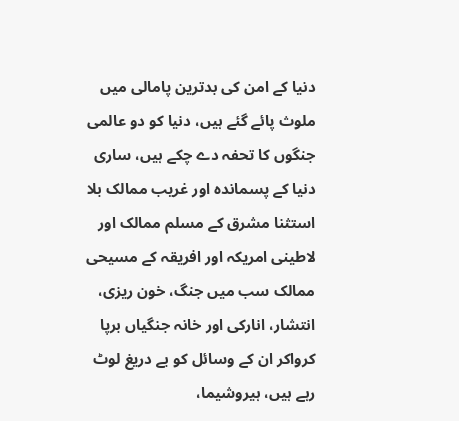دنیا کے امن کی بدترین پامالی میں ملوث پائے گئے ہیں، دنیا کو دو عالمی جنگوں کا تحفہ دے چکے ہیں، ساری دنیا کے پسماندہ اور غریب ممالک بلا استثنا مشرق کے مسلم ممالک اور لاطینی امریکہ اور افریقہ کے مسیحی ممالک سب میں جنگ، خون ریزی، انتشار، انارکی اور خانہ جنگیاں برپا کرواکر ان کے وسائل کو بے دریغ لوٹ رہے ہیں، ہیروشیما،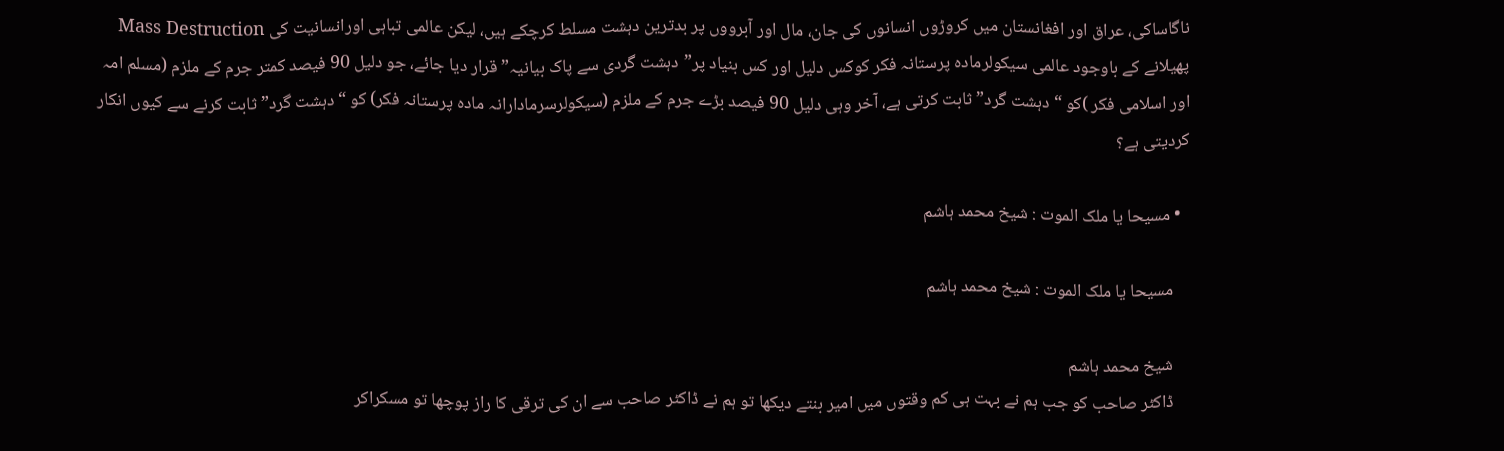ناگاساکی، عراق اور افغانستان میں کروڑوں انسانوں کی جان، مال اور آبرووں پر بدترین دہشت مسلط کرچکے ہیں، لیکن عالمی تباہی اورانسانیت کی Mass Destruction پھیلانے کے باوجود عالمی سیکولرمادہ پرستانہ فکر کوکس دلیل اور کس بنیاد پر”دہشت گردی سے پاک بیانیہ” قرار دیا جائے، جو دلیل 90 فیصد کمتر جرم کے ملزم (مسلم امہ اور اسلامی فکر )کو “دہشت گرد” ثابت کرتی ہے، آخر وہی دلیل 90 فیصد بڑے جرم کے ملزم (سیکولرسرمادارانہ مادہ پرستانہ فکر) کو “دہشت گرد” ثابت کرنے سے کیوں انکار کردیتی ہے؟

  • مسیحا یا ملک الموت : شیخ محمد ہاشم

    مسیحا یا ملک الموت : شیخ محمد ہاشم

    شیخ محمد ہاشم
    ڈاکٹر صاحب کو جب ہم نے بہت ہی کم وقتوں میں امیر بنتے دیکھا تو ہم نے ڈاکٹر صاحب سے ان کی ترقی کا راز پوچھا تو مسکراکر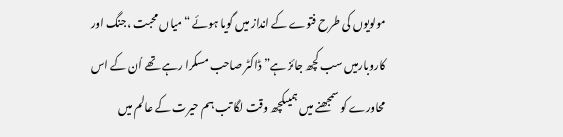مولویوں کی طرح فتوے کے انداز میں گویا ہوئے “میاں محبت ،جنگ اور کاروبارمیں سب کچھ جائز ہے” ڈاکٹر صاحب مسکرا رہے تھے اُن کے اس محاورے کو سمجھنے میں ہمیںکچھ وقت لگا تب ہم حیرت کے عالم میں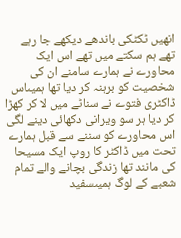انھیں ٹکٹکی باندھے دیکھے جا رہے تھے ہم سکتے میں تھے اس ایک محاورے نے ہمارے سامنے ان کی شخصیت کو برہنہ کر دیا تھا ہمیںاس ڈاکٹری فتوے نے سناٹے میں لا کر کھڑا کر دیا ہر سو ویرانی دکھائی دینے لگی اس محاورے کو سننے سے قبل ہمارے تحت میں ڈاکٹر کا روپ ایک مسیحا کی مانند تھا زندگی بچانے والے تمام شعبے کے لوگ ہمیںسفید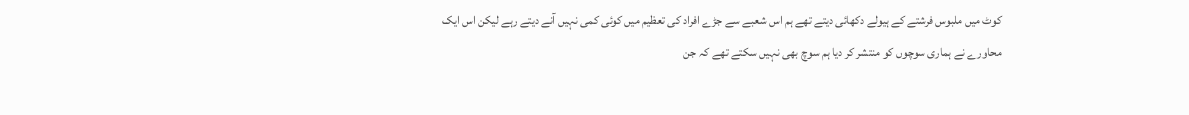کوٹ میں ملبوس فرشتے کے ہیولے دکھائی دیتے تھے ہم اس شعبے سے جڑے افراد کی تعظیم میں کوئی کمی نہیں آنے دیتے رہے لیکن اس ایک محاورے نے ہماری سوچوں کو منتشر کر دیا ہم سوچ بھی نہیں سکتے تھے کہ جن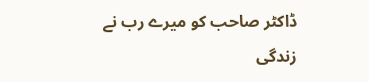ڈاکٹر صاحب کو میرے رب نے زندگی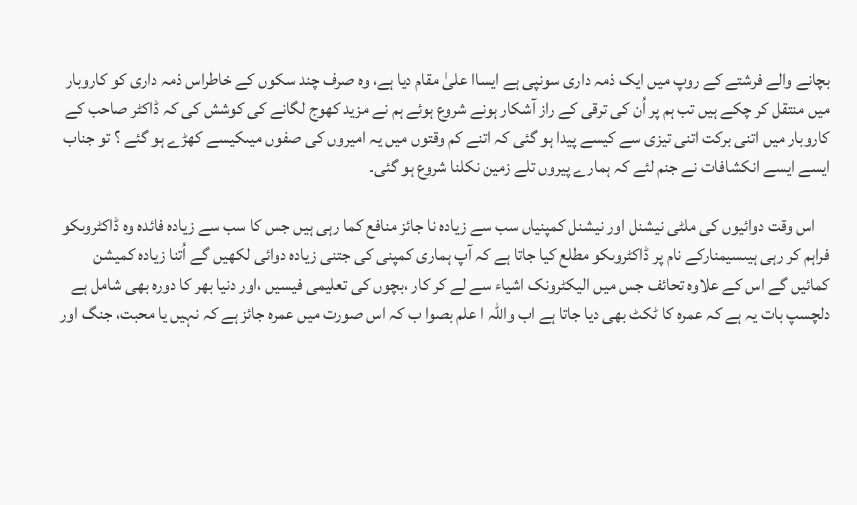بچانے والے فرشتے کے روپ میں ایک ذمہ داری سونپی ہے ایساا علیٰ مقام دیا ہے، وہ صرف چند سکوں کے خاطراس ذمہ داری کو کاروبار میں منتقل کر چکے ہیں تب ہم پر اُن کی ترقی کے راز آشکار ہونے شروع ہوئے ہم نے مزید کھوج لگانے کی کوشش کی کہ ڈاکٹر صاحب کے کاروبار میں اتنی برکت اتنی تیزی سے کیسے پیدا ہو گئی کہ اتنے کم وقتوں میں یہ امیروں کی صفوں میںکیسے کھڑے ہو گئے ؟ تو جناب ایسے ایسے انکشافات نے جنم لئے کہ ہمارے پیروں تلے زمین نکلنا شروع ہو گئی۔

    اس وقت دوائیوں کی ملٹی نیشنل اور نیشنل کمپنیاں سب سے زیادہ نا جائز منافع کما رہی ہیں جس کا سب سے زیادہ فائدہ وہ ڈاکٹروںکو فراہم کر رہی ہیںسیمنارکے نام پر ڈاکٹروںکو مطلع کیا جاتا ہے کہ آپ ہماری کمپنی کی جتنی زیادہ دوائی لکھیں گے اُتنا زیادہ کمیشن کمائیں گے اس کے علاوہ تحائف جس میں الیکٹرونک اشیاء سے لے کر کار ،بچوں کی تعلیمی فیسیں ،اور دنیا بھر کا دورہ بھی شامل ہے دلچسپ بات یہ ہے کہ عمرہ کا ٹکٹ بھی دیا جاتا ہے اب واللہ ا علم بصوا ب کہ اس صورت میں عمرہ جائز ہے کہ نہیں یا محبت، جنگ اور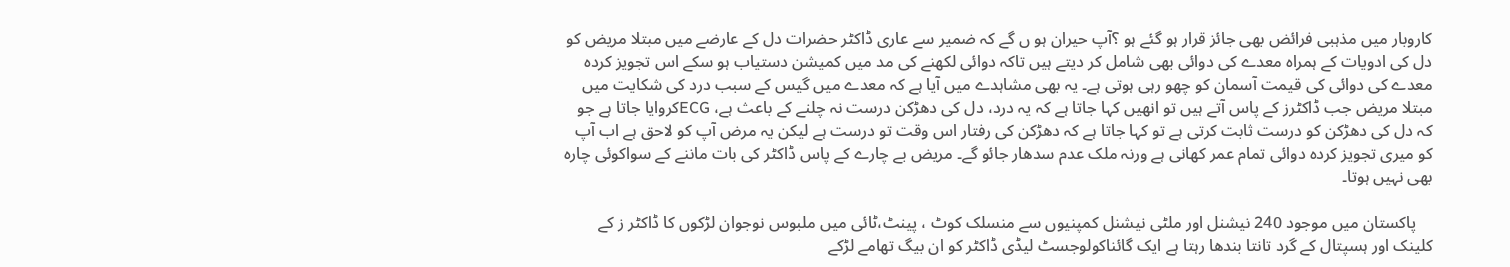کاروبار میں مذہبی فرائض بھی جائز قرار ہو گئے ہو ؟آپ حیران ہو ں گے کہ ضمیر سے عاری ڈاکٹر حضرات دل کے عارضے میں مبتلا مریض کو دل کی ادویات کے ہمراہ معدے کی دوائی بھی شامل کر دیتے ہیں تاکہ دوائی لکھنے کی مد میں کمیشن دستیاب ہو سکے اس تجویز کردہ معدے کی دوائی کی قیمت آسمان کو چھو رہی ہوتی ہے۔ یہ بھی مشاہدے میں آیا ہے کہ معدے میں گیس کے سبب درد کی شکایت میں مبتلا مریض جب ڈاکٹرز کے پاس آتے ہیں تو انھیں کہا جاتا ہے کہ یہ درد، دل کی دھڑکن درست نہ چلنے کے باعث ہے، ECGکروایا جاتا ہے جو کہ دل کی دھڑکن کو درست ثابت کرتی ہے تو کہا جاتا ہے کہ دھڑکن کی رفتار اس وقت تو درست ہے لیکن یہ مرض آپ کو لاحق ہے اب آپ کو میری تجویز کردہ دوائی تمام عمر کھانی ہے ورنہ ملک عدم سدھار جائو گے۔ مریض بے چارے کے پاس ڈاکٹر کی بات ماننے کے سواکوئی چارہ بھی نہیں ہوتا۔

    پاکستان میں موجود 240 نیشنل اور ملٹی نیشنل کمپنیوں سے منسلک کوٹ ، پینٹ،ٹائی میں ملبوس نوجوان لڑکوں کا ڈاکٹر ز کے کلینک اور ہسپتال کے گرد تانتا بندھا رہتا ہے ایک گائناکولوجسٹ لیڈی ڈاکٹر کو ان بیگ تھامے لڑکے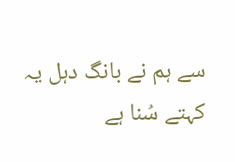سے ہم نے بانگ دہل یہ کہتے سُنا ہے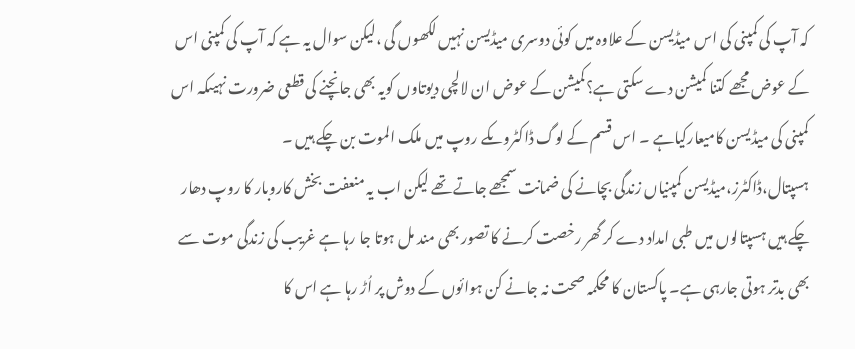کہ آپ کی کمپنی کی اس میڈیسن کے علاوہ میں کوئی دوسری میڈیسن نہیں لکھوں گی ،لیکن سوال یہ ہے کہ آپ کی کمپنی اس کے عوض مجھے کتنا کمیشن دے سکتی ہے؟کمیشن کے عوض ان لالچی دیوتاوں کویہ بھی جانچنے کی قطعی ضرورت نہیںکہ اس کمپنی کی میڈیسن کامیعارکیاہے ۔ اس قسم کے لوگ ڈاکٹروںکے روپ میں ملک الموت بن چکے ہیں ۔ ہسپتال،ڈاکٹرز،میڈیسن کمپنیاں زندگی بچانے کی ضمانت سمجھے جاتے تھے لیکن اب یہ منعفت بخش کاروبار کا روپ دھار چکے ہیں ہسپتالوں میں طبی امداد دے کر گھر رخصت کرنے کا تصور بھی مند مل ہوتا جا رہا ہے غریب کی زندگی موت سے بھی بدتر ہوتی جارہی ہے۔ پاکستان کا محکمہ صحت نہ جانے کن ہوائوں کے دوش پر اُڑ رہا ہے اس کا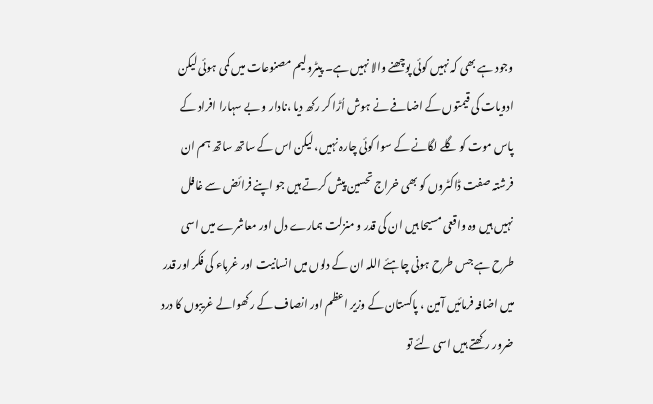وجود ہے بھی کہ نہیں کوئی پوچھنے والا نہیں ہے۔ پیٹرولیم مصنوعات میں کمی ہوئی لیکن ادویات کی قیمتوں کے اضافے نے ہوش اُڑا کر رکھ دیا ،نادار و بے سہارا افراد کے پاس موت کو گلے لگانے کے سوا کوئی چارہ نہیں، لیکن اس کے ساتھ ساتھ ہم ان فرشتہ صفت ڈاکٹروں کو بھی خراج تحسین پیش کرتے ہیں جو اپنے فرائض سے غافل نہیں ہیں وہ واقعی مسیحا ہیں ان کی قدر و منزلت ہمارے دل اور معاشرے میں اسی طرح ہے جس طرح ہونی چاہئے اللہ ان کے دلوں میں انسانیت اور غرباء کی فکر اور قدر میں اضافہ فرمائیں آمین ، پاکستان کے وزیر اعظم اور انصاف کے رکھوالے غریبوں کا درد ضرور رکھتے ہیں اسی لئے تو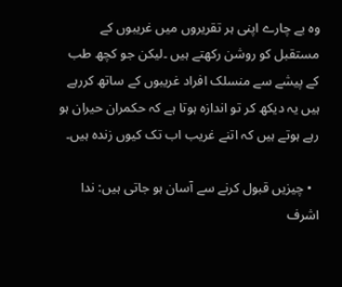وہ بے چارے اپنی ہر تقریروں میں غریبوں کے مستقبل کو روشن رکھتے ہیں ۔لیکن جو کچھ طب کے پیشے سے منسلک افراد غریبوں کے ساتھ کررہے ہیں یہ دیکھ کر تو اندازہ ہوتا ہے کہ حکمران حیران ہو رہے ہوتے ہیں کہ اتنے غریب اب تک کیوں زندہ ہیں۔

  • چیزیں قبول کرنے سے آسان ہو جاتی ہیں: ندا اشرف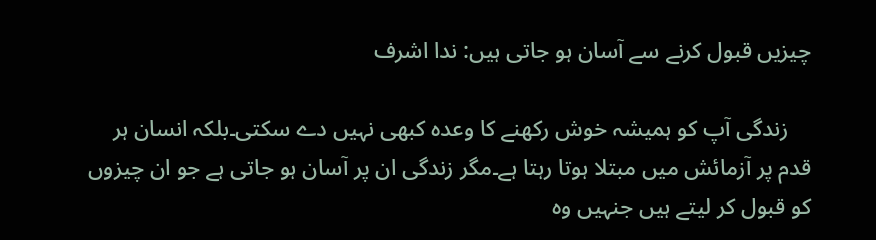چیزیں قبول کرنے سے آسان ہو جاتی ہیں: ندا اشرف

    زندگی آپ کو ہمیشہ خوش رکھنے کا وعدہ کبھی نہیں دے سکتی۔بلکہ انسان ہر قدم پر آزمائش میں مبتلا ہوتا رہتا ہے۔مگر زندگی ان پر آسان ہو جاتی ہے جو ان چیزوں کو قبول کر لیتے ہیں جنہیں وہ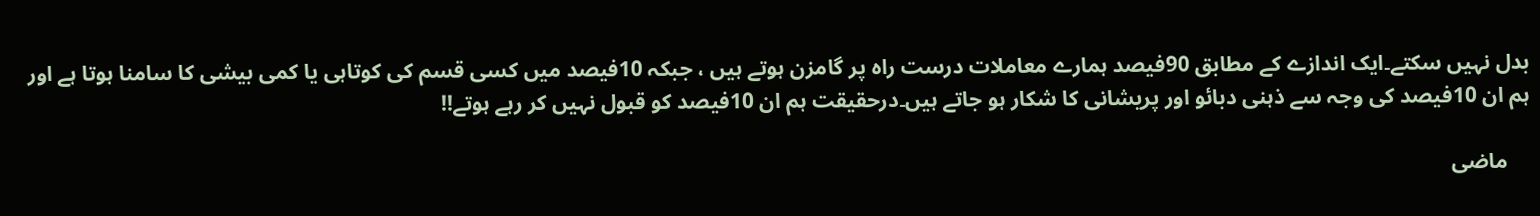بدل نہیں سکتے۔ایک اندازے کے مطابق 90فیصد ہمارے معاملات درست راہ پر گامزن ہوتے ہیں ، جبکہ 10فیصد میں کسی قسم کی کوتاہی یا کمی بیشی کا سامنا ہوتا ہے اور ہم ان 10فیصد کی وجہ سے ذہنی دبائو اور پریشانی کا شکار ہو جاتے ہیں۔درحقیقت ہم ان 10فیصد کو قبول نہیں کر رہے ہوتے!!

    ماضی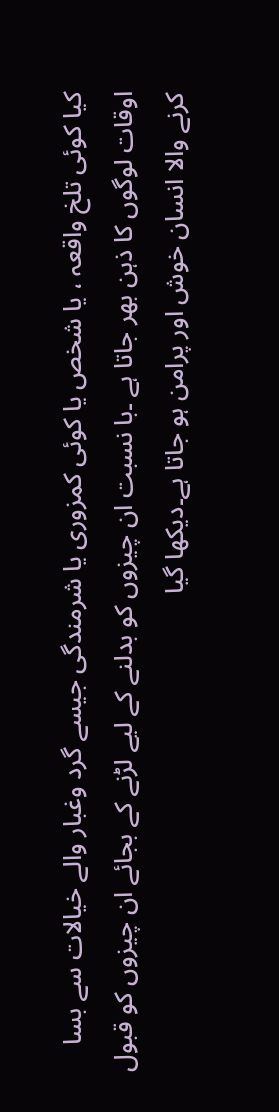کیا کوئی تلخ واقعہ ، یا شخص یا کوئی کمزوری یا شرمندگی جیسے گرد وغبار والے خیالات سے بسا اوقات لوگوں کا ذہن بھر جاتا ہے ۔با نسبت ان چیزوں کو بدلنے کے لیے لڑنے کے بجائے ان چیزوں کو قبول کرنے والا انسان خوش اور پرامن ہو جاتا ہے۔دیکھا گیا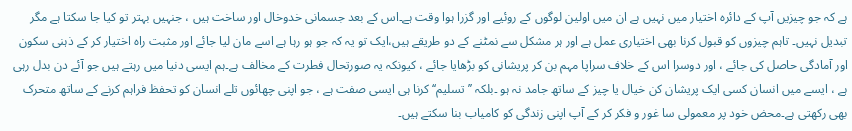ہے کہ جو چیزیں آپ کے دائرہ اختیار میں نہیں ہے ان میں اولین لوگوں کے روئیے اور گزرا ہوا وقت ہے۔اس کے بعد جسمانی خدوخال اور ساخت ہیں ، جنہیں بہتر تو کیا جا سکتا ہے مگر تبدیل نہیں۔ تاہم چیزوں کو قبول کرنا بھی اختیاری عمل ہے اور ہر مشکل سے نمٹنے کے دو طریقے ہیں،ایک تو یہ کہ جو ہو رہا ہے اسے مان لیا جائے اور مثبت راہ اختیار کر کے ذہنی سکون اور آمادگی حاصل کی جائے ، اور دوسرا اس کے خلاف سراپا مہم بن کر پریشانی کو بڑھایا جائے ، کیونکہ یہ صورتحال فطرت کے مخالف ہے۔ہم ایسی دنیا میں رہتے ہیں جو آئے دن بدل رہی ہے ، ایسے میں انسان کسی ایک پریشان کن خیال یا چیز کے ساتھ جامد نہ ہو ۔بلکہ ’’تسلیم‘‘ کرنا ہی ایسی صفت ہے ، جو اپنی چھائوں تلے انسان کو تحفظ فراہم کرنے کے ساتھ متحرک بھی رکھتی ہے۔محض خود پر معمولی سا غور و فکر کر کے آپ اپنی زندگی کو کامیاب بنا سکتے ہیں۔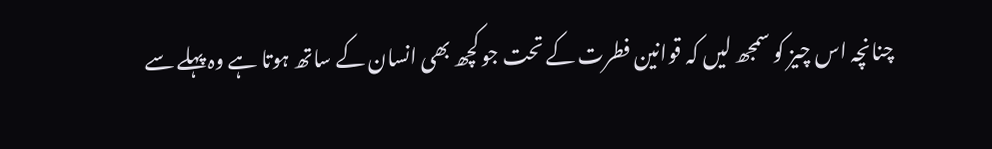چنانچہ اس چیز کو سمجھ لیں کہ قوانین فطرت کے تحت جو کچھ بھی انسان کے ساتھ ہوتا ہے وہ پہلے سے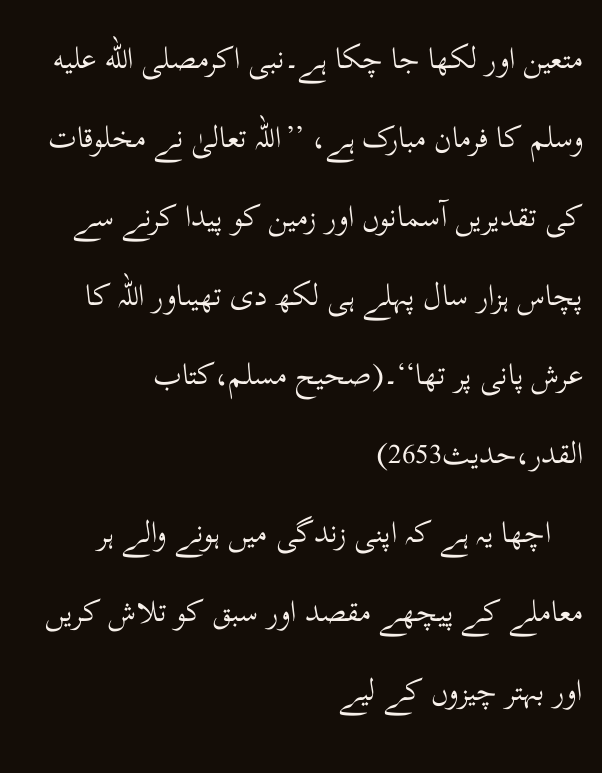متعین اور لکھا جا چکا ہے۔نبی اکرمصلى الله عليه وسلم کا فرمان مبارک ہے، ’’اللہ تعالیٰ نے مخلوقات کی تقدیریں آسمانوں اور زمین کو پیدا کرنے سے پچاس ہزار سال پہلے ہی لکھ دی تھیںاور اللہ کا عرش پانی پر تھا‘‘۔(صحیح مسلم،کتاب القدر،حدیث2653)
    اچھا یہ ہے کہ اپنی زندگی میں ہونے والے ہر معاملے کے پیچھے مقصد اور سبق کو تلاش کریں اور بہتر چیزوں کے لیے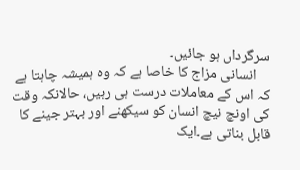سرگرداں ہو جائیں۔
    انسانی مزاج کا خاصا ہے کہ وہ ہمیشہ چاہتا ہے کہ اس کے معاملات درست ہی رہیں، حالانکہ وقت کی اونچ نیچ انسان کو سیکھنے اور بہتر جینے کا قابل بناتی ہے۔ایک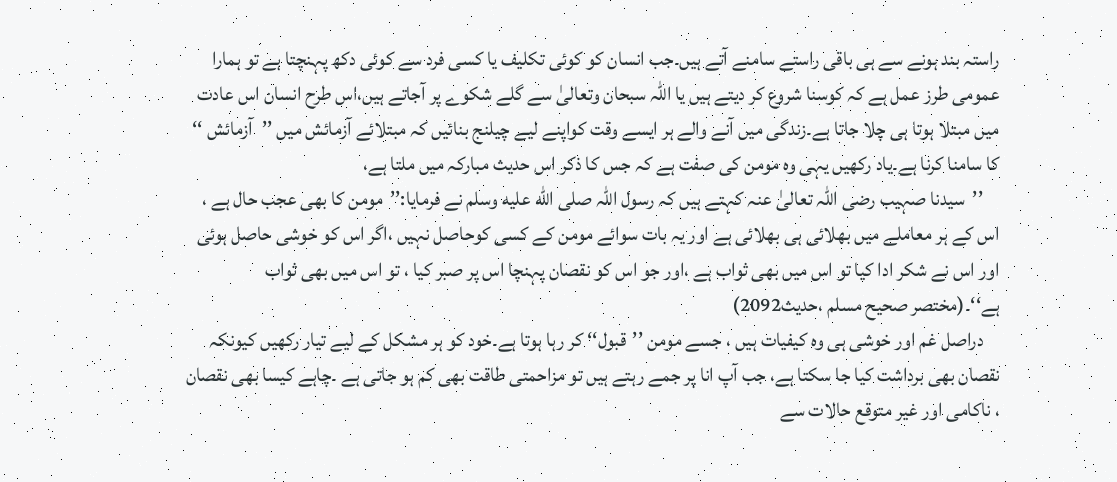راستہ بند ہونے سے ہی باقی راستے سامنے آتے ہیں۔جب انسان کو کوئی تکلیف یا کسی فرد سے کوئی دکھ پہنچتا ہے تو ہمارا عمومی طرز عمل ہے کہ کوسنا شروع کر دیتے ہیں یا اللہ سبحان وتعالیٰ سے گلے شکوے پر آجاتے ہیں،اس طرح انسان اس عادت میں مبتلا ہوتا ہی چلا جاتا ہے۔زندگی میں آنے والے ہر ایسے وقت کواپنے لیے چیلنج بنائیں کہ مبتلائے آزمائش میں ’’آزمائش ‘‘ کا سامنا کرنا ہے۔یاد رکھیں یہی وہ مومن کی صفت ہے کہ جس کا ذکر اس حدیث مبارکہ میں ملتا ہے،
    ’’سیدنا صہیب رضی اللہ تعالیٰ عنہ کہتے ہیں کہ رسول اللہ صلى الله عليه وسلم نے فرمایا:’’مومن کا بھی عجب حال ہے ، اس کے ہر معاملے میں بھلائی ہی بھلائی ہے اور یہ بات سوائے مومن کے کسی کوحاصل نہیں ،اگر اس کو خوشی حاصل ہوئی اور اس نے شکر ادا کیا تو اس میں بھی ثواب ہے ،اور جو اس کو نقصان پہنچا اس پر صبر کیا ، تو اس میں بھی ثواب ہے‘‘۔(مختصر صحیح مسلم ،حدیث2092)
    دراصل غم اور خوشی ہی وہ کیفیات ہیں ، جسے مومن ’’قبول‘‘ کر رہا ہوتا ہے۔خود کو ہر مشکل کے لیے تیار رکھیں کیونکہ نقصان بھی برداشت کیا جا سکتا ہے، جب آپ انا پر جمے رہتے ہیں تو مزاحمتی طاقت بھی کم ہو جاتی ہے ۔چاہے کیسا بھی نقصان ، ناکامی اور غیر متوقع حالات سے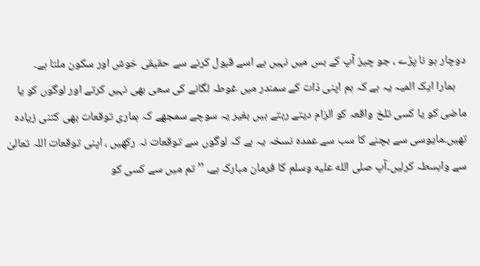دوچار ہو نا پڑے ، جو چیز آپ کے بس میں نہیں ہے اسے قبول کرنے سے حقیقی خوش اور سکون ملتا ہے۔
    ہمارا ایک المیہ یہ ہے کہ ہم اپنی ذات کے سمندر میں غوطہ لگانے کی سعی بھی نہیں کرتے اور لوگوں کو یا ماضی کو یا کسی تلخ واقعہ کو الزام دیتے رہتے ہیں بغیر یہ سوچے سمجھے کہ ہماری توقعات بھی کتنی زیادہ تھیں۔مایوسی سے بچنے کا سب سے عمدہ نسخہ یہ ہے کہ لوگوں سے توقعات نہ رکھیں ، اپنی توقعات اللہ تعالیٰ سے وابسطہ کرلیں۔آپ صلى الله عليه وسلم کا فرمان مبارک ہے، ’’ تم میں سے کسی کو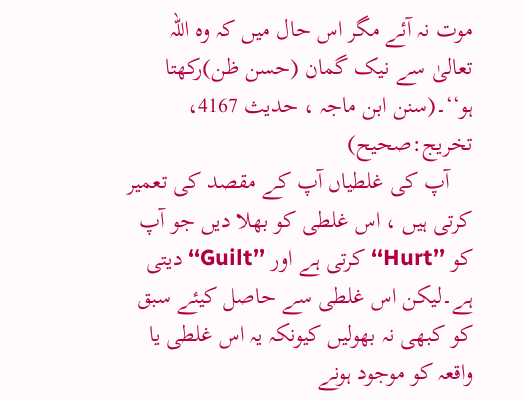موت نہ آئے مگر اس حال میں کہ وہ اللہ تعالیٰ سے نیک گمان (حسن ظن)رکھتا ہو‘‘۔(سنن ابن ماجہ ، حدیث 4167، تخریج:صحیح)
    آپ کی غلطیاں آپ کے مقصد کی تعمیر کرتی ہیں ، اس غلطی کو بھلا دیں جو آپ کو ’’Hurt‘‘ کرتی ہے اور ’’Guilt‘‘ دیتی ہے۔لیکن اس غلطی سے حاصل کیئے سبق کو کبھی نہ بھولیں کیونکہ یہ اس غلطی یا واقعہ کو موجود ہونے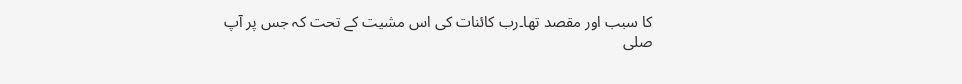کا سبب اور مقصد تھا۔رب کائنات کی اس مشیت کے تحت کہ جس پر آپ صلى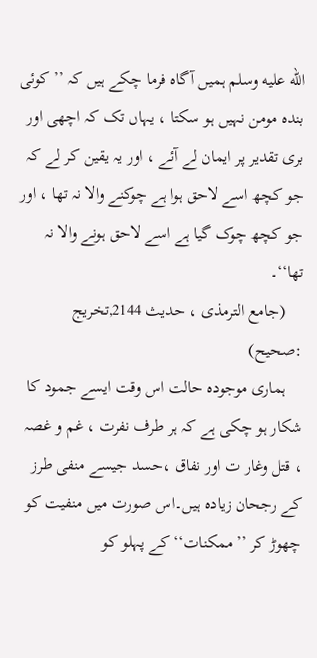الله عليه وسلم ہمیں آگاہ فرما چکے ہیں کہ ’’ کوئی بندہ مومن نہیں ہو سکتا ، یہاں تک کہ اچھی اور بری تقدیر پر ایمان لے آئے ، اور یہ یقین کر لے کہ جو کچھ اسے لاحق ہوا ہے چوکنے والا نہ تھا ، اور جو کچھ چوک گیا ہے اسے لاحق ہونے والا نہ تھا‘‘۔
    (جامع الترمذی ، حدیث 2144,تخریج :صحیح)
    ہماری موجودہ حالت اس وقت ایسے جمود کا شکار ہو چکی ہے کہ ہر طرف نفرت ، غم و غصہ ، قتل وغار ت اور نفاق ،حسد جیسے منفی طرز کے رجحان زیادہ ہیں۔اس صورت میں منفیت کو چھوڑ کر ’’ممکنات‘‘ کے پہلو کو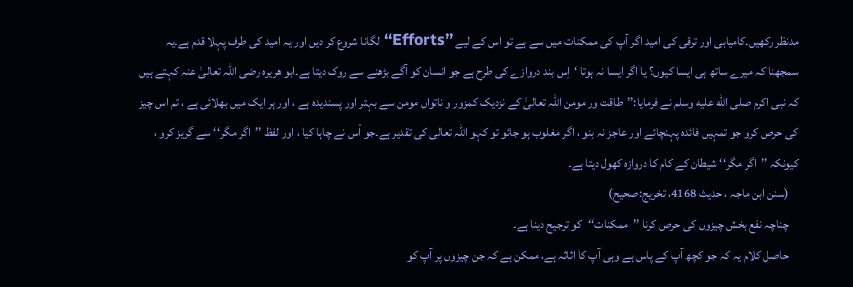مدنظر رکھیں۔کامیابی اور ترقی کی امید اگر آپ کی ممکنات میں سے ہے تو اس کے لیے ’’Efforts‘‘ لگانا شروع کر دیں اور یہ امید کی طرف پہلا قدم ہے۔یہ سمجھنا کہ میرے ساتھ ہی ایسا کیوں؟ یا اگر ایسا نہ ہوتا ‘اِس بند دروازے کی طرح ہے جو انسان کو آگے بڑھنے سے روک دیتا ہے۔ابو ھریرہ رضی اللہ تعالیٰ عنہ کہتے ہیں کہ نبی اکرم صلى الله عليه وسلم نے فرمایا:’’طاقت ور مومن اللہ تعالیٰ کے نزدیک کمزور و ناتواں مومن سے بہتر اور پسندیدہ ہے ، اور ہر ایک میں بھلائی ہے ، تم اس چیز کی حرص کرو جو تمہیں فائدہ پہنچائے اور عاجز نہ بنو ، اگر مغلوب ہو جائو تو کہو اللہ تعالی کی تقدیر ہے۔جو اْس نے چاہا کیا ، اور لفظ ’’اگر مگر‘‘ سے گریز کرو ، کیونکہ ’’اگر مگر‘‘ شیطان کے کام کا دروازہ کھول دیتا ہے۔
    (سنن ابن ماجہ ، حدیث 4168، تخریج:صحیح)
    چناچہ نفع بخش چیزوں کی حرص کرنا ’’ممکنات‘‘کو ترجیح دینا ہے۔
    حاصل کلام یہ کہ جو کچھ آپ کے پاس ہے وہی آپ کا اثاثہ ہے، ممکن ہے کہ جن چیزوں پر آپ کو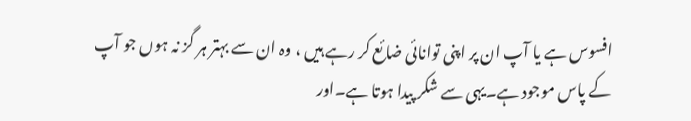افسوس ہے یا آپ ان پر اپنی توانائی ضائع کر رہے ہیں ، وہ ان سے بہتر ہر گز نہ ہوں جو آپ کے پاس موجود ہے۔یہی سے شکر پیدا ہوتا ہے۔اور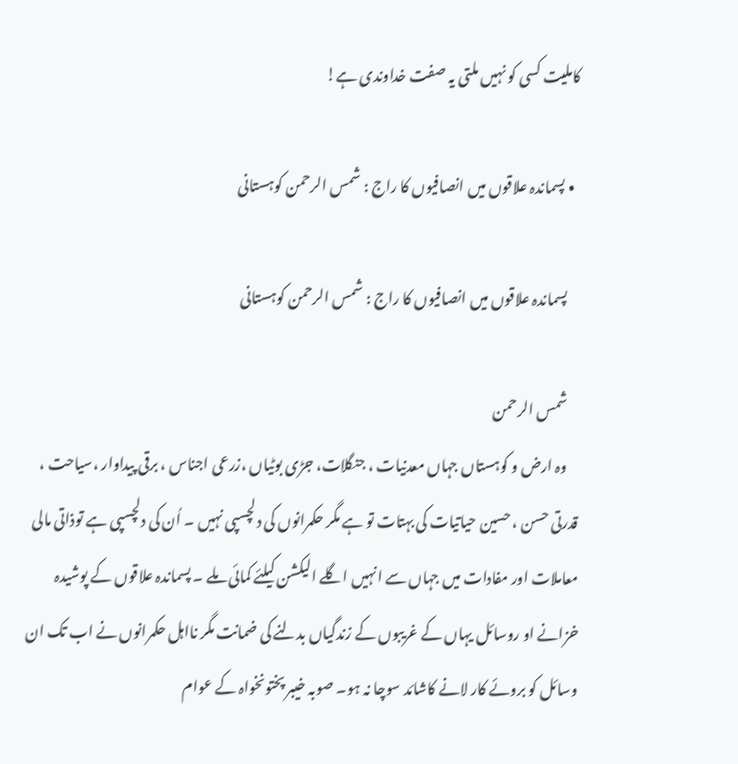کاملیت کسی کو نہیں ملتی یہ صفت خداوندی ہے!

  • پسماندہ علاقوں میں انصافیوں کا راج : شمس الرحمن کوہستانی

    پسماندہ علاقوں میں انصافیوں کا راج : شمس الرحمن کوہستانی

    شمس الرحمن
    وہ ارض و کوہستاں جہاں معدنیات ، جنگلات، جڑی بوٹیاں ،زرعی اجناس ، برقی پیداوار ،سیاحت ، قدرتی حسن ، حسین حیاتیات کی بہتات تو ہے مگر حکمرانوں کی دلچسپی نہیں ۔ اُن کی دلچسپی ہے توذاتی مالی معاملات اور مفادات میں جہاں سے انہیں اگلے الیکشن کیلئے کمائی ملے ۔ پسماندہ علاقوں کے پوشیدہ خزانے او روسائل یہاں کے غریبوں کے زندگیاں بدلنے کی ضمانت مگر نااہل حکمرانوں نے اب تک ان وسائل کو بروئے کار لانے کاشائد سوچا نہ ہو۔ صوبہ خیبر پختونخواہ کے عوام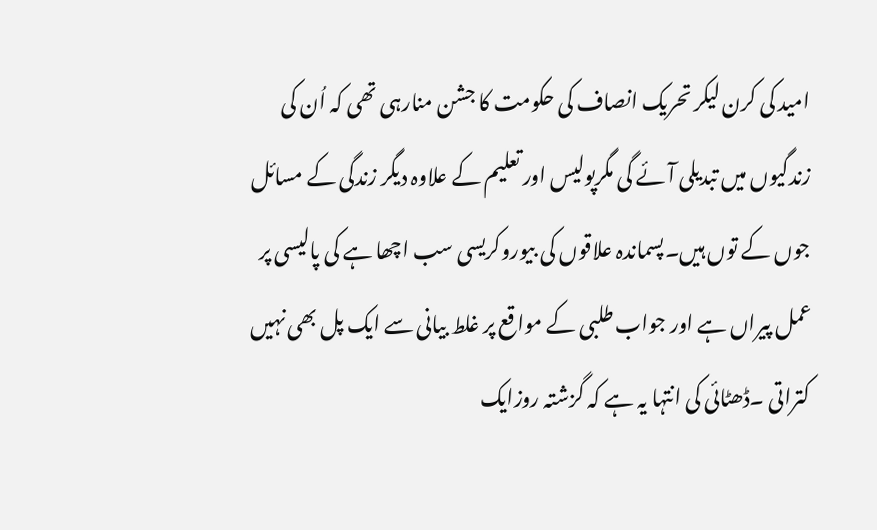امید کی کرن لیکر تحریک انصاف کی حکومت کا جشن منارہی تھی کہ اُن کی زندگیوں میں تبدیلی آئے گی مگرپولیس اور تعلیم کے علاوہ دیگر زندگی کے مسائل جوں کے توں ہیں۔پسماندہ علاقوں کی بیوروکریسی سب اچھا ہے کی پالیسی پر عمل پیراں ہے اور جواب طلبی کے مواقع پر غلط بیانی سے ایک پل بھی نہیں کتراتی ۔ڈھٹائی کی انتہا یہ ہے کہ گزشتہ روزایک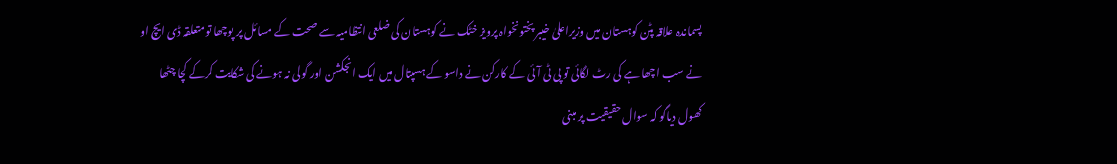پسماندہ علاقہ پٹن کوہستان میں وزیراعلیٰ خیبر پختونخواہ پرویز خٹک نے کوہستان کی ضلعی انتظامیہ سے صحت کے مسائل پر پوچھا تومتعلقہ ڈی ایچ او نے سب اچھا ہے کی رٹ لگائی تو پی ٹی آئی کے کارکن نے داسو کے ہسپتال میں ایک انجکشن اور گولی نہ ہونے کی شکایت کرکے کچا چٹھا کھول دیاگو کہ سوال حقیقیت پر مبنی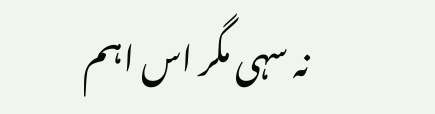نہ سہی مگر اس اہم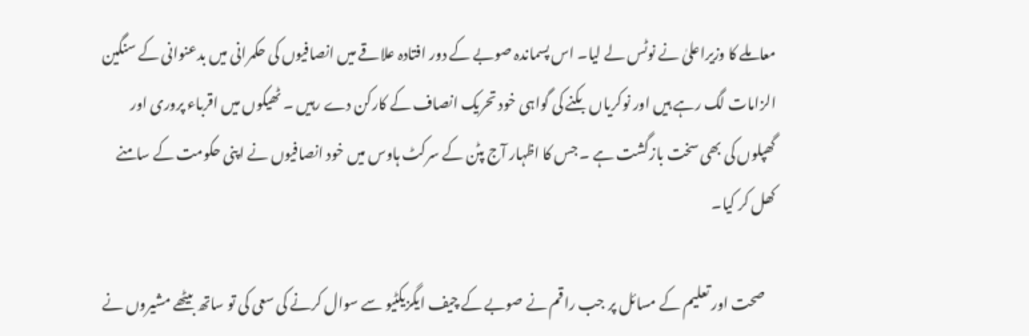معاملے کا وزیراعلیٰ نے نوٹس لے لیا۔ اس پسماندہ صوبے کے دور افتادہ علاقے میں انصافیوں کی حکمرانی میں بدعنوانی کے سنگین الزامات لگ رہے ہیں اور نوکریاں بکنے کی گواہی خود تحریک انصاف کے کارکن دے رہیں ۔ ٹھیکوں میں اقرباء پروری اور گھپلوں کی بھی سخت بازگشت ہے ۔ جس کا اظہار آج پٹن کے سرکٹ ہاوس میں خود انصافیوں نے اپنی حکومت کے سامنے کھل کر کیا۔

    صحت اور تعلیم کے مسائل پر جب راقم نے صوبے کے چیف ایگزیکٹیو سے سوال کرنے کی سعی کی تو ساتھ بیٹھے مشیروں نے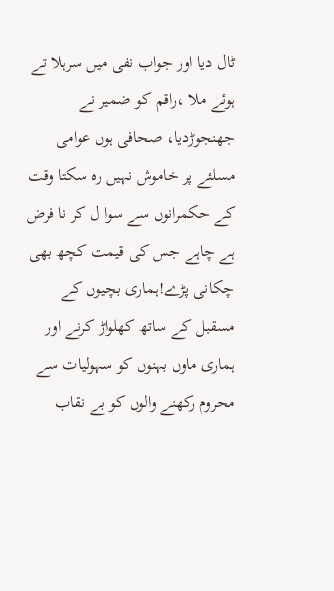ٹال دیا اور جواب نفی میں سرہلا تے ہوئے ملا ،راقم کو ضمیر نے جھنجوڑدیا، صحافی ہوں عوامی مسلئے پر خاموش نہیں رہ سکتا وقت کے حکمرانوں سے سوا ل کر نا فرض ہے چاہے جس کی قیمت کچھ بھی چکانی پڑے!ہماری بچیوں کے مسقبل کے ساتھ کھلواڑ کرنے اور ہماری ماوں بہنوں کو سہولیات سے محروم رکھنے والوں کو بے نقاب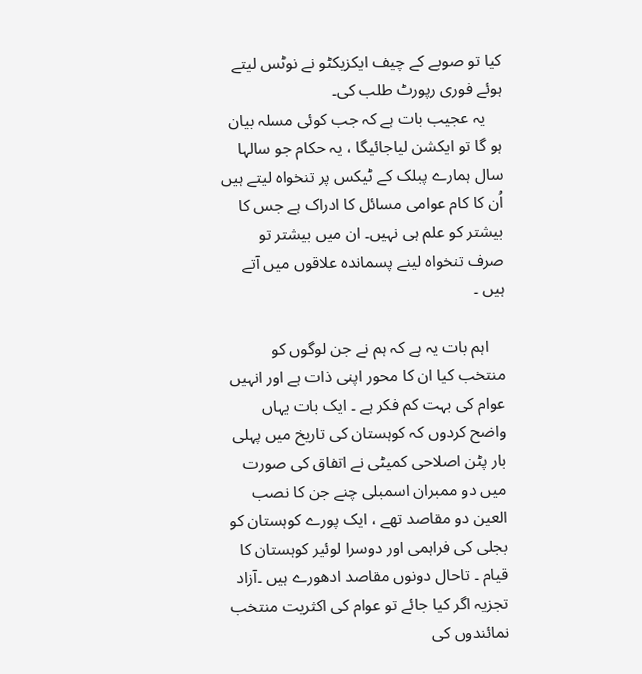کیا تو صوبے کے چیف ایکزیکٹو نے نوٹس لیتے ہوئے فوری رپورٹ طلب کی۔
    یہ عجیب بات ہے کہ جب کوئی مسلہ بیان ہو گا تو ایکشن لیاجائیگا ، یہ حکام جو سالہا سال ہمارے پبلک کے ٹیکس پر تنخواہ لیتے ہیں اُن کا کام عوامی مسائل کا ادراک ہے جس کا بیشتر کو علم ہی نہیں۔ ان میں بیشتر تو صرف تنخواہ لینے پسماندہ علاقوں میں آتے ہیں ۔

    اہم بات یہ ہے کہ ہم نے جن لوگوں کو منتخب کیا ان کا محور اپنی ذات ہے اور انہیں عوام کی بہت کم فکر ہے ۔ ایک بات یہاں واضح کردوں کہ کوہستان کی تاریخ میں پہلی بار پٹن اصلاحی کمیٹی نے اتفاق کی صورت میں دو ممبران اسمبلی چنے جن کا نصب العین دو مقاصد تھے ، ایک پورے کوہستان کو بجلی کی فراہمی اور دوسرا لوئیر کوہستان کا قیام ۔ تاحال دونوں مقاصد ادھورے ہیں ۔آزاد تجزیہ اگر کیا جائے تو عوام کی اکثریت منتخب نمائندوں کی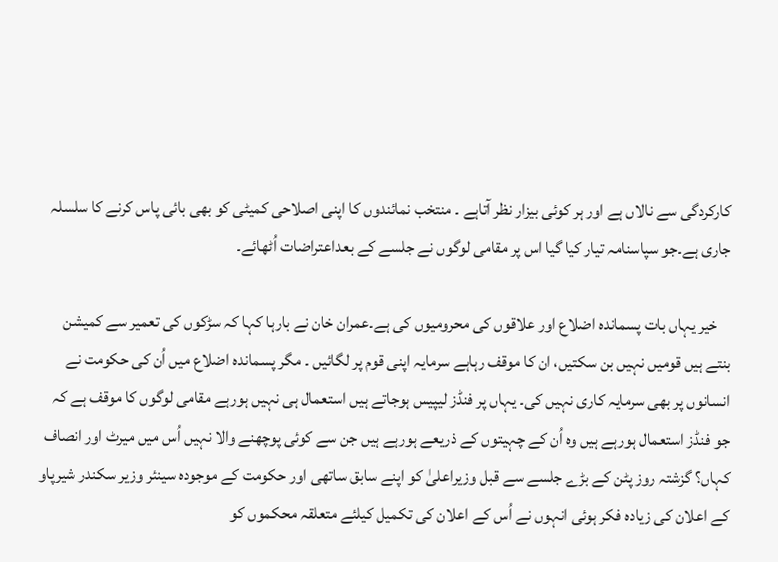کارکردگی سے نالاں ہے اور ہر کوئی بیزار نظر آتاہے ۔ منتخب نمائندوں کا اپنی اصلاحی کمیٹی کو بھی بائی پاس کرنے کا سلسلہ جاری ہے۔جو سپاسنامہ تیار کیا گیا اس پر مقامی لوگوں نے جلسے کے بعداعتراضات اُٹھائے۔

    خیر یہاں بات پسماندہ اضلاع اور علاقوں کی محرومیوں کی ہے۔عمران خان نے بارہا کہا کہ سڑکوں کی تعمیر سے کمیشن بنتے ہیں قومیں نہیں بن سکتیں، ان کا موقف رہاہے سرمایہ اپنی قوم پر لگائیں ۔ مگر پسماندہ اضلاع میں اُن کی حکومت نے انسانوں پر بھی سرمایہ کاری نہیں کی۔ یہاں پر فنڈز لیپیس ہوجاتے ہیں استعمال ہی نہیں ہورہے مقامی لوگوں کا موقف ہے کہ جو فنڈز استعمال ہورہے ہیں وہ اُن کے چہیتوں کے ذریعے ہورہے ہیں جن سے کوئی پوچھنے والا نہیں اُس میں میرٹ اور انصاف کہاں؟ گزشتہ روز پٹن کے بڑے جلسے سے قبل وزیراعلیٰ کو اپنے سابق ساتھی اور حکومت کے موجودہ سینئر وزیر سکندر شیرپاو کے اعلان کی زیادہ فکر ہوئی انہوں نے اُس کے اعلان کی تکمیل کیلئے متعلقہ محکموں کو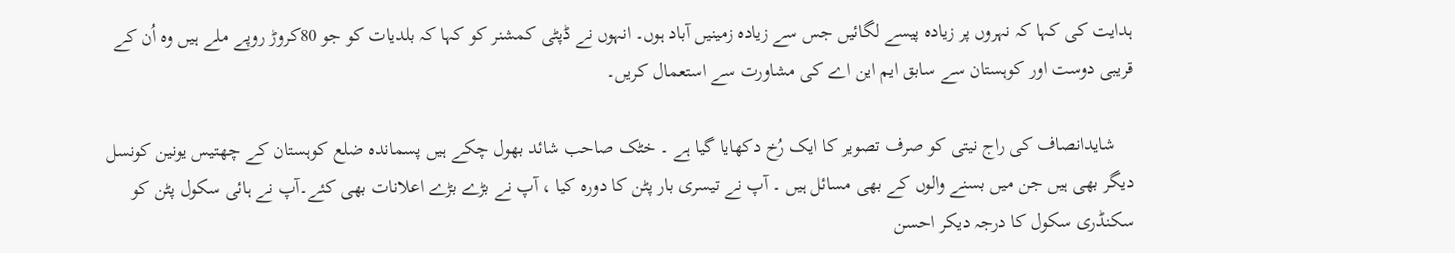ہدایت کی کہا کہ نہروں پر زیادہ پیسے لگائیں جس سے زیادہ زمینیں آباد ہوں۔ انہوں نے ڈپٹی کمشنر کو کہا کہ بلدیات کو جو 80کروڑ روپے ملے ہیں وہ اُن کے قریبی دوست اور کوہستان سے سابق ایم این اے کی مشاورت سے استعمال کریں۔

    شایدانصاف کی راج نیتی کو صرف تصویر کا ایک رُخ دکھایا گیا ہے ۔ خٹک صاحب شائد بھول چکے ہیں پسماندہ ضلع کوہستان کے چھتیس یونین کونسل دیگر بھی ہیں جن میں بسنے والوں کے بھی مسائل ہیں ۔ آپ نے تیسری بار پٹن کا دورہ کیا ، آپ نے بڑے بڑے اعلانات بھی کئے۔آپ نے ہائی سکول پٹن کو سکنڈری سکول کا درجہ دیکر احسن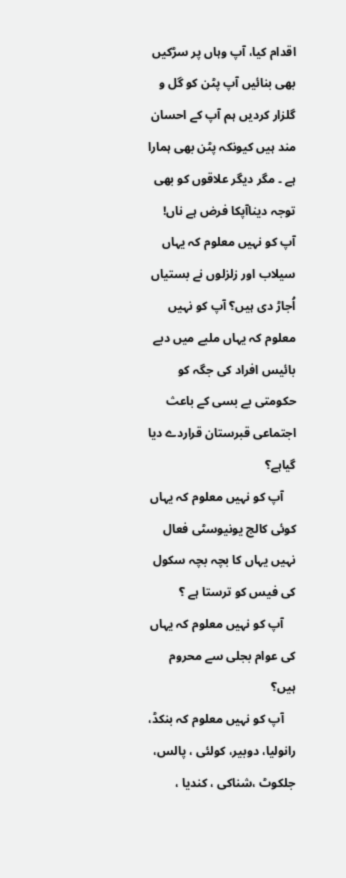اقدام کیا، آپ وہاں پر سڑکیں بھی بنائیں آپ پٹن کو گل و گلزار کردیں ہم آپ کے احسان مند ہیں کیونکہ پٹن بھی ہمارا ہے ۔ مگر دیگر علاقوں کو بھی توجہ دیناآپکا فرض ہے ناں! آپ کو نہیں معلوم کہ یہاں سیلاب اور زلزلوں نے بستیاں اُجاڑ دی ہیں؟ آپ کو نہیں معلوم کہ یہاں ملبے میں دبے بائیس افراد کی جگہ کو حکومتی بے بسی کے باعث اجتماعی قبرستان قراردے دیا گیاہے؟
    آپ کو نہیں معلوم کہ یہاں کوئی کالج یونیوسٹی فعال نہیں یہاں کا بچہ بچہ سکول کی فیس کو ترستا ہے ؟
    آپ کو نہیں معلوم کہ یہاں کی عوام بجلی سے محروم ہیں؟
    آپ کو نہیں معلوم کہ بنکڈ، رانولیا، دوبیر، کولئی ، پالس، جلکوٹ ،شناکی ، کندیا ،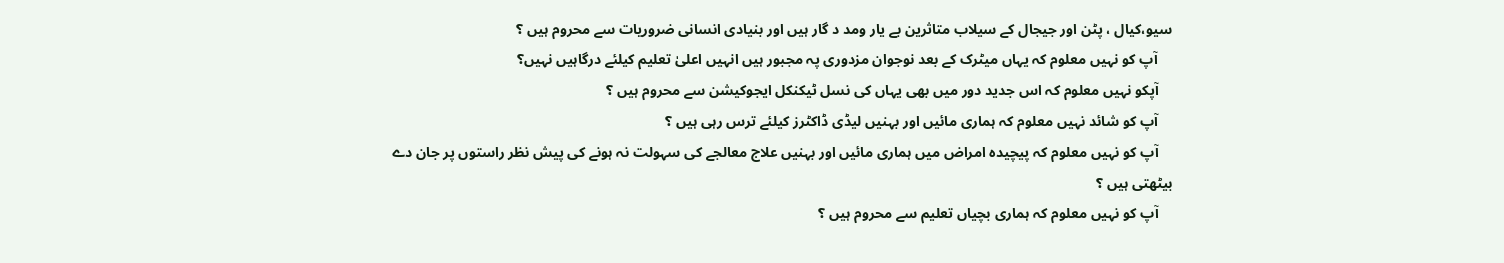سیو،کیال ، پٹن اور جیجال کے سیلاب متاثرین بے یار ومد د گار ہیں اور بنیادی انسانی ضروریات سے محروم ہیں ؟
    آپ کو نہیں معلوم کہ یہاں میٹرک کے بعد نوجوان مزدوری پہ مجبور ہیں انہیں اعلیٰ تعلیم کیلئے درگاہیں نہیں؟
    آپکو نہیں معلوم کہ اس جدید دور میں بھی یہاں کی نسل ٹیکنکل ایجوکیشن سے محروم ہیں ؟
    آپ کو شائد نہیں معلوم کہ ہماری مائیں اور بہنیں لیڈی ڈاکٹرز کیلئے ترس رہی ہیں ؟
    آپ کو نہیں معلوم کہ پیچیدہ امراض میں ہماری مائیں اور بہنیں علاج معالجے کی سہولت نہ ہونے کی پیش نظر راستوں پر جان دے بیٹھتی ہیں ؟
    آپ کو نہیں معلوم کہ ہماری بچیاں تعلیم سے محروم ہیں ؟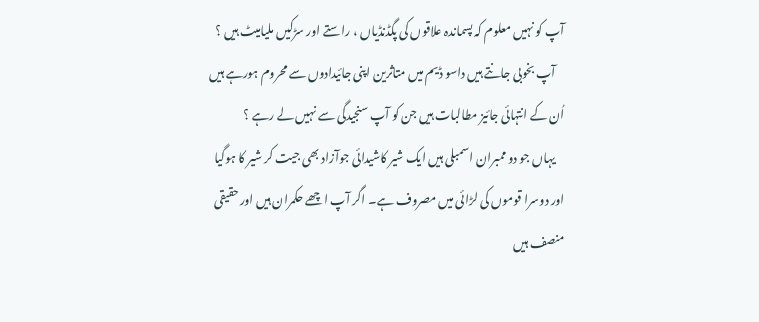آپ کو نہیں معلوم کہ پسماندہ علاقوں کی پگڈنڈیاں ، راستے اور سڑکیں ملیامیٹ ہیں ؟
    آپ بخوبی جانتے ہیں داسو ڈیم میں متاثرین اپنی جائیدادوں سے محروم ہورہے ہیں اُن کے انتہائی جائیز مطالبات ہیں جن کو آپ سنجیدگی سے نہیں لے رہے ؟
    یہاں جو دو ممبران اسمبلی ہیں ایک شیر کاشیدائی جوآزاد بھی جیت کر شیر کا ہوگیا اور دوسرا قوموں کی لڑائی میں مصروف ہے۔ اگر آپ اچھے حکمران ہیں اور حقیقی منصف ہیں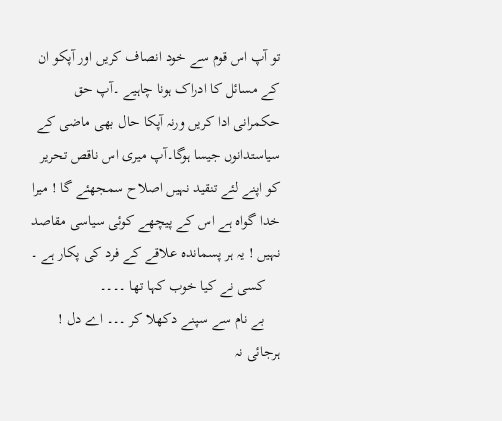تو آپ اس قوم سے خود انصاف کریں اور آپکو ان کے مسائل کا ادراک ہونا چاہیے ۔آپ حق حکمرانی ادا کریں ورنہ آپکا حال بھی ماضی کے سیاستدانوں جیسا ہوگا۔آپ میری اس ناقص تحریر کو اپنے لئے تنقید نہیں اصلاح سمجھئے گا ! میرا خدا گواہ ہے اس کے پیچھے کوئی سیاسی مقاصد نہیں ! یہ ہر پسماندہ علاقے کے فرد کی پکار ہے ۔
    کسی نے کیا خوب کہا تھا ۔۔۔۔
    بے نام سے سپنے دکھلا کر ۔۔۔ اے دل ! ہرجائی نہ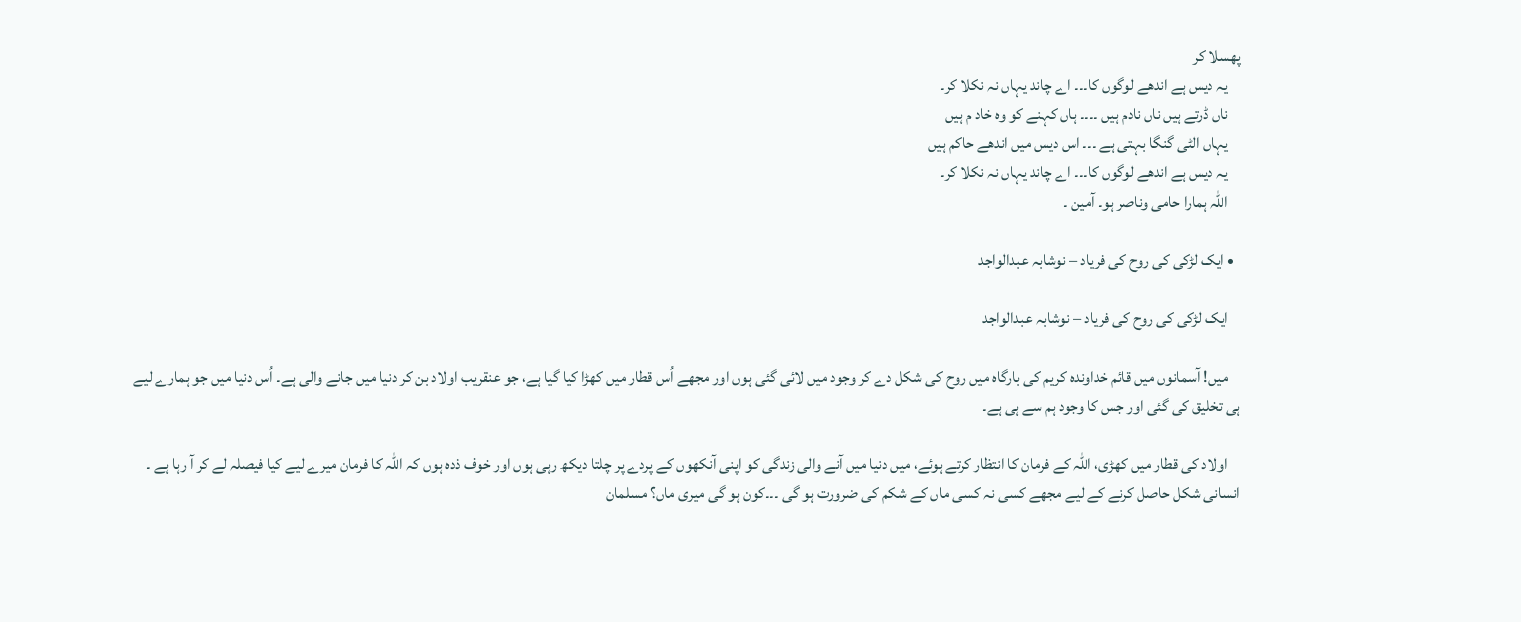پھسلا کر
    یہ دیس ہے اندھے لوگوں کا۔۔۔ اے چاند یہاں نہ نکلا کر۔
    ناں ڈرتے ہیں ناں نادم ہیں ۔۔۔۔ ہاں کہنے کو وہ خاد م ہیں
    یہاں الٹی گنگا بہتی ہے ۔۔۔ اس دیس میں اندھے حاکم ہیں
    یہ دیس ہے اندھے لوگوں کا۔۔۔ اے چاند یہاں نہ نکلا کر۔
    اللہ ہمارا حامی وناصر ہو۔ آمین ۔

  • ایک لڑکی کی روح کی فریاد – نوشابہ عبدالواجد

    ایک لڑکی کی روح کی فریاد – نوشابہ عبدالواجد

    میں! آسمانوں میں قائم خداوندہ کریم کی بارگاہ میں روح کی شکل دے کر وجود میں لائی گئی ہوں اور مجھے اُس قطار میں کھڑا کیا گیا ہے، جو عنقریب اولاد بن کر دنیا میں جانے والی ہے۔ اُس دنیا میں جو ہمارے لیے ہی تخلیق کی گئی اور جس کا وجود ہم سے ہی ہے۔

    اولاد کی قطار میں کھڑی، اللہ کے فرمان کا انتظار کرتے ہوئے، میں دنیا میں آنے والی زندگی کو اپنی آنکھوں کے پردے پر چلتا دیکھ رہی ہوں اور خوف ذدہ ہوں کہ اللہ کا فرمان میرے لیے کیا فیصلہ لے کر آ رہا ہے ۔ انسانی شکل حاصل کرنے کے لیے مجھے کسی نہ کسی ماں کے شکم کی ضرورت ہو گی ۔۔۔کون ہو گی میری ماں؟ مسلمان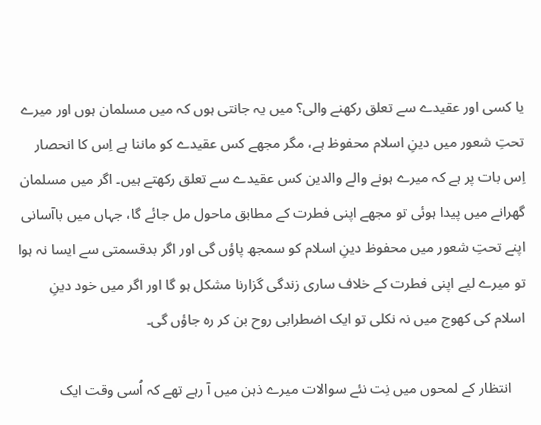یا کسی اور عقیدے سے تعلق رکھنے والی؟ میں یہ جانتی ہوں کہ میں مسلمان ہوں اور میرے تحتِ شعور میں دینِ اسلام محفوظ ہے، مگر مجھے کس عقیدے کو ماننا ہے اِس کا انحصار اِس بات پر ہے کہ میرے ہونے والے والدین کس عقیدے سے تعلق رکھتے ہیں۔ اگر میں مسلمان گھرانے میں پیدا ہوئی تو مجھے اپنی فطرت کے مطابق ماحول مل جائے گا، جہاں میں باآسانی اپنے تحتِ شعور میں محفوظ دینِ اسلام کو سمجھ پاؤں گی اور اگر بدقسمتی سے ایسا نہ ہوا تو میرے لیے اپنی فطرت کے خلاف ساری زندگی گزارنا مشکل ہو گا اور اگر میں خود دینِ اسلام کی کھوج میں نہ نکلی تو ایک اضطرابی روح بن کر رہ جاؤں گی۔

    انتظار کے لمحوں میں نِت نئے سوالات میرے ذہن میں آ رہے تھے کہ اُسی وقت ایک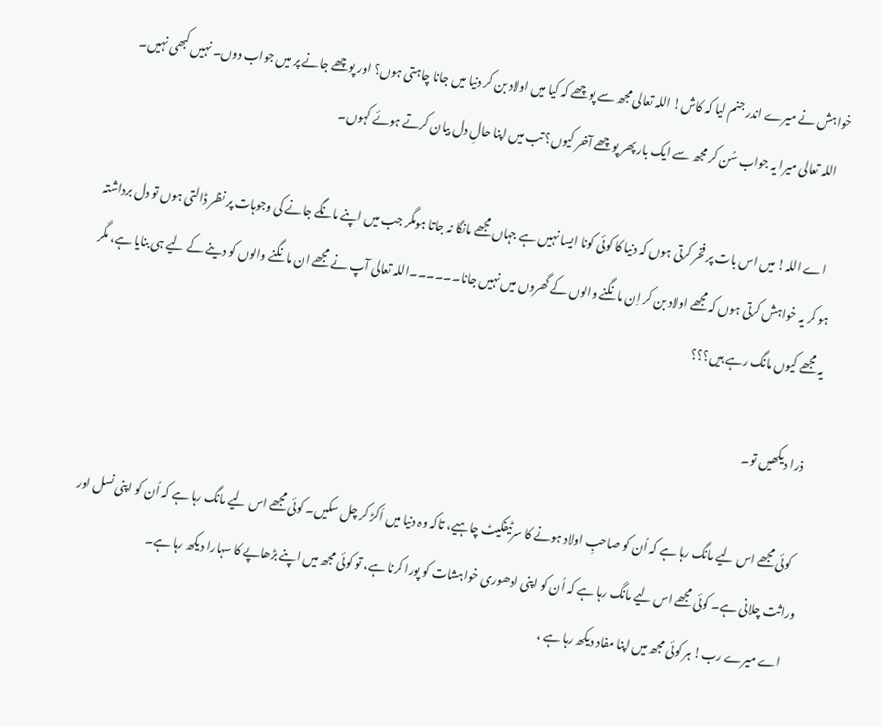خواہش نے میرے اندر جنم لیا کہ کاش! اللہ تعالی مجھ سے پوچھے کہ کیا میں اولاد بن کر دنیا میں جانا چاہتی ہوں؟ اور پوچھے جانے پر میں جواب دوں۔ نہیں کبھی نہیں۔
    اللہ تعالی میرا یہ جواب سُن کر مجھ سے ایک بار پھر پوچھے آخر کیوں؟ تب میں اپنا حالِ دل بیان کرتے ہوئے کہوں۔

    اے اللہ! میں اس بات پر فخر کرتی ہوں کہ دنیا کا کوئی کونا ایسا نہیں ہے جہاں مجھے مانگا نہ جاتا ہومگر جب میں اپنے مانگے جانے کی وجوہات پر نظر ڈالتی ہوں تو دل برداشتہ ہو کر یہ خواہش کرتی ہوں کہ مجھے اولاد بن کر اِن مانگنے والوں کے گھروں میں نہیں جانا۔۔۔۔۔۔اللہ تعالی آپ نے مجھے ان مانگنے والوں کو دینے کے لیے ہی بنایا ہے، مگر یہ مجھے کیوں مانگ رہے ہیں؟؟؟

    ذرا دیکھیں تو۔

    کوئی مجھے اس لیے مانگ رہا ہے کہ اُن کو صاحبِ اولاد ہونے کا سرٹیفکیٹ چاہیے، تاکہ وہ دنیا میں اَکڑ کر چل سکیں۔ کوئی مجھے اس لیے مانگ رہا ہے کہ اُن کو اپنی نسل اور وراثت چلانی ہے۔ کوئی مجھے اس لیے مانگ رہا ہے کہ اُن کو اپنی ادھوری خواہشات کو پورا کرنا ہے، تو کوئی مجھ میں اپنے بڑھاپے کا سہارا دیکھ رہا ہے۔
    اے میرے رب! ہر کوئی مجھ میں اپنا مفاد دیکھ رہا ہے ،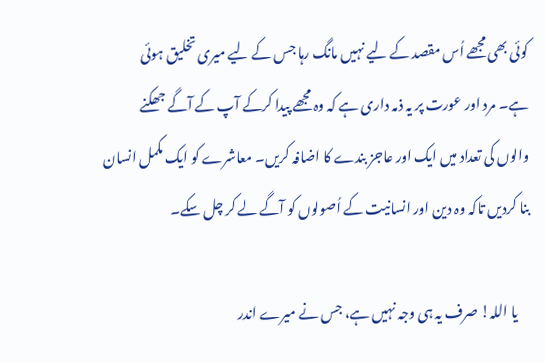کوئی بھی مجھے اُس مقصد کے لیے نہیں مانگ رہا جس کے لیے میری تخلیق ہوئی ہے۔ مرد اور عورت پر یہ ذمہ داری ہے کہ وہ مجھے پیدا کرکے آپ کے آگے جھکنے والوں کی تعداد میں ایک اور عاجز بندے کا اضافہ کریں۔ معاشرے کو ایک مکمل انسان بنا کردیں تاکہ وہ دین اور انسانیت کے اُصولوں کو آگے لے کر چل سکے۔

    یا اللہ! صرف یہ ہی وجہ نہیں ہے، جس نے میرے اندر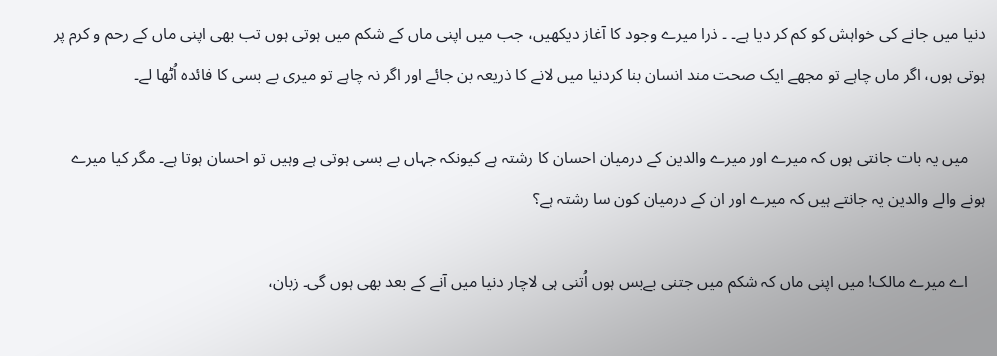دنیا میں جانے کی خواہش کو کم کر دیا ہے۔ ۔ ذرا میرے وجود کا آغاز دیکھیں، جب میں اپنی ماں کے شکم میں ہوتی ہوں تب بھی اپنی ماں کے رحم و کرم پر ہوتی ہوں، اگر ماں چاہے تو مجھے ایک صحت مند انسان بنا کردنیا میں لانے کا ذریعہ بن جائے اور اگر نہ چاہے تو میری بے بسی کا فائدہ اُٹھا لے۔

    میں یہ بات جانتی ہوں کہ میرے اور میرے والدین کے درمیان احسان کا رشتہ ہے کیونکہ جہاں بے بسی ہوتی ہے وہیں تو احسان ہوتا ہے۔ مگر کیا میرے ہونے والے والدین یہ جانتے ہیں کہ میرے اور ان کے درمیان کون سا رشتہ ہے؟

    اے میرے مالک! میں اپنی ماں کہ شکم میں جتنی بےبس ہوں اُتنی ہی لاچار دنیا میں آنے کے بعد بھی ہوں گی۔ زبان،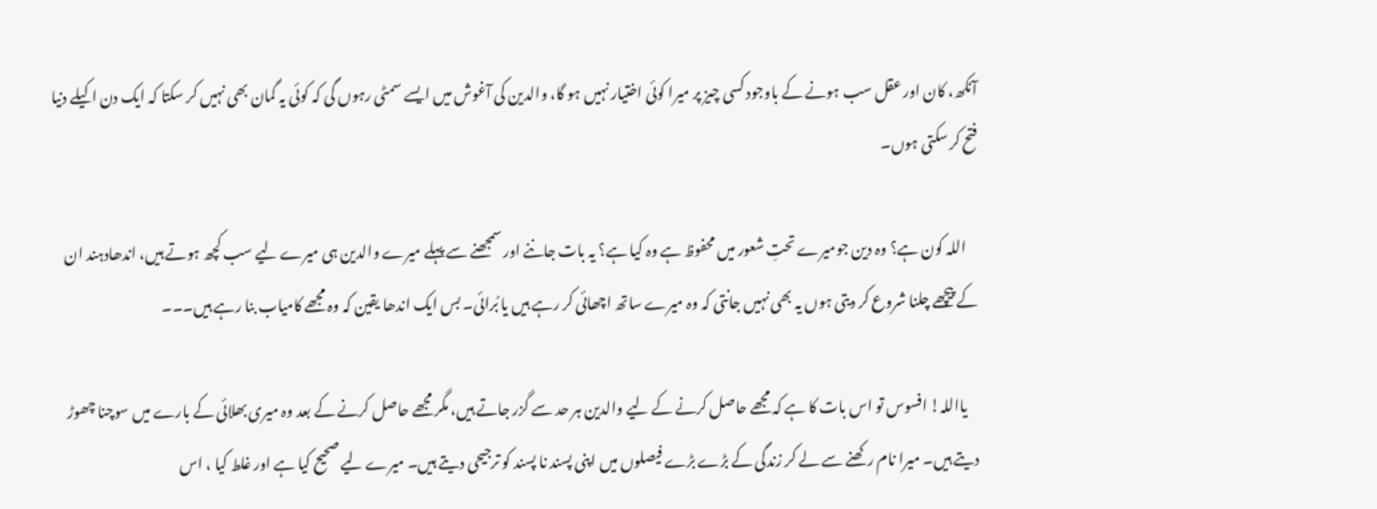آنکھ، کان اور عقل سب ہونے کے باوجود کسی چیز پر میرا کوئی اختیار نہیں ہو گا، والدین کی آغوش میں ایسے سمٹی رہوں گی کہ کوئی یہ گمان بھی نہیں کر سکتا کہ ایک دن اکیلے دنیا فتح کر سکتی ہوں۔

    اللہ کون ہے؟ وہ دین جومیرے تحتِ شعور میں محفوظ ہے وہ کیا ہے؟ یہ بات جاننے اور سمجھنے سے پہلے میرے والدین ہی میرے لیے سب کچھ ہوتے ہیں، اندھادہند ان کے پیچھے چلنا شروع کر دیتی ہوں یہ بھی نہیں جانتی کہ وہ میرے ساتھ اچھائی کر رہے ہیں یا بُرائی۔ بس ایک اندھا یقین کہ وہ مجھے کامیاب بنا رہے ہیں۔۔۔

    یااللہ! افسوس تو اس بات کا ہے کہ مجھے حاصل کرنے کے لیے والدین ہر حد سے گزر جاتے ہیں، مگر مجھے حاصل کرنے کے بعد وہ میری بھلائی کے بارے میں سوچنا چھوڑ دیتے ہیں۔ میرا نام رکھنے سے لے کر زندگی کے بڑے بڑے فیصلوں میں اپنی پسند نا پسند کو ترجیحی دیتے ہیں۔ میرے لیے صحیح کیا ہے اور غلط کیا ، اس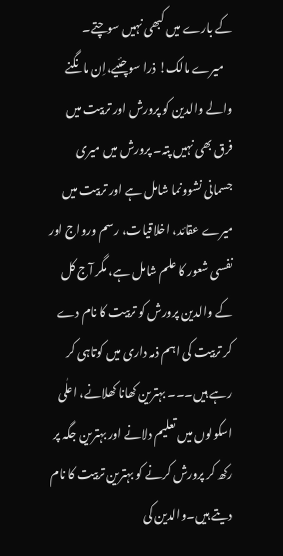کے بارے میں کبھی نہیں سوچتے۔
    میرے مالک! ذرا سوچئیے،اِن مانگنے والے والدین کو پرورش اور تربیت میں فرق بھی نہیں پتہ۔ پرورش میں میری جسمانی نشوونما شامل ہے اور تربیت میں میرے عقائد، اخلاقیات، رسم ورواج اور نفسی شعور کا علم شامل ہے، مگر آج کل کے والدین پرورش کو تربیت کا نام دے کر تربیت کی اہم ذمہ داری میں کوتاہی کر رہے ہیں۔۔۔ بہترین کھانا کھلانے، اعلٰی اسکولوں میں تعلیم دلانے اور بہترین جگہ پر رکھ کر پرورش کرنے کو بہترین تربیت کا نام دیتے ہیں۔والدین کی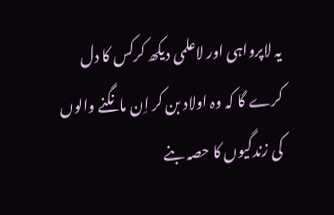یہ لاپرواہی اور لاعلمی دیکھ کرکس کا دل کرے گا کہ وہ اولاد بن کر اِن مانگنے والوں کی زندگیوں کا حصہ بنے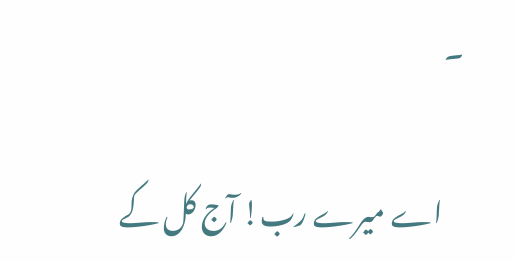۔

    اے میرے رب! آج کل کے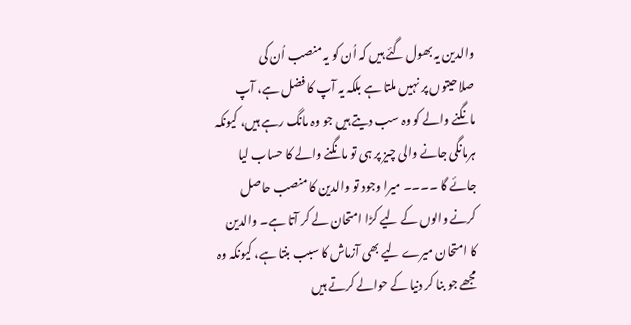والدین یہ بھول گئے ہیں کہ اُن کو یہ منصب اُن کی صلاحیتوں پر نہیں ملتا ہے بلکہ یہ آپ کا فضل ہے، آپ مانگنے والے کو وہ سب دیتے ہیں جو وہ مانگ رہے ہیں، کیونکہ ہرمانگی جانے والی چیز پر ہی تو مانگنے والے کا حساب لیا جائے گا ۔۔۔۔ میرا وجود تو والدین کا منصب حاصل کرنے والوں کے لیے کڑا امتحان لے کر آتا ہے۔ والدین کا امتحان میرے لیے بھی آزماش کا سبب بنتا ہے، کیونکہ وہ مجھے جو بنا کر دنیا کے حوالے کرتے ہیں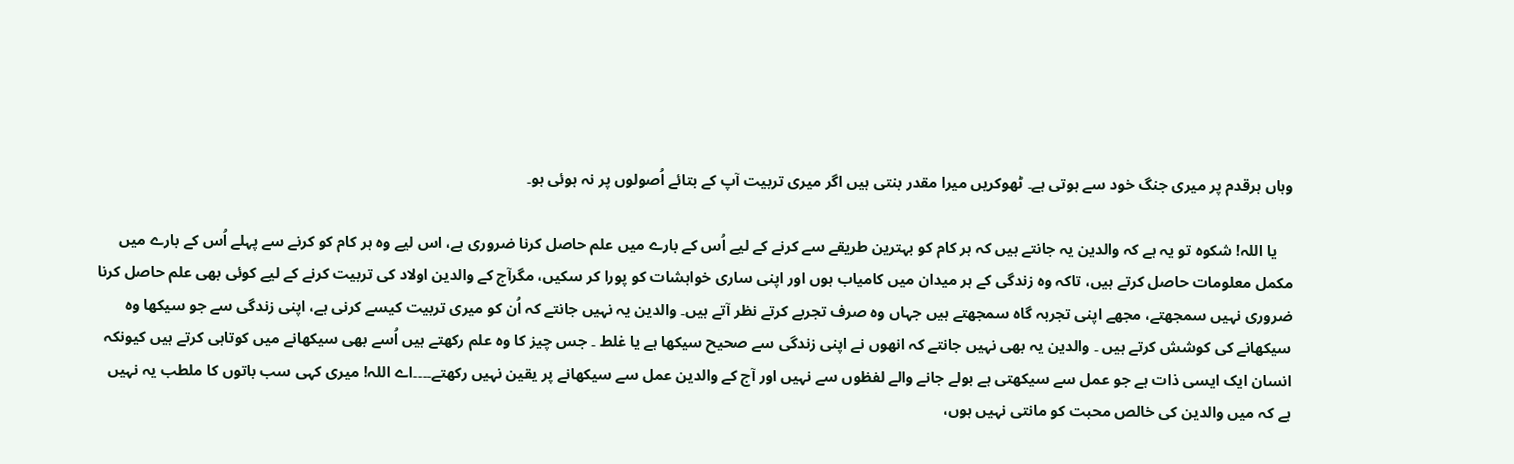وہاں ہرقدم پر میری جنگ خود سے ہوتی ہے۔ ٹھوکریں میرا مقدر بنتی ہیں اگر میری تربیت آپ کے بتائے اُصولوں پر نہ ہوئی ہو۔

    یا اللہ! شکوہ تو یہ ہے کہ والدین یہ جانتے ہیں کہ ہر کام کو بہترین طریقے سے کرنے کے لیے اُس کے بارے میں علم حاصل کرنا ضروری ہے، اس لیے وہ ہر کام کو کرنے سے پہلے اُس کے بارے میں مکمل معلومات حاصل کرتے ہیں، تاکہ وہ زندگی کے ہر میدان میں کامیاب ہوں اور اپنی ساری خواہشات کو پورا کر سکیں، مگرآج کے والدین اولاد کی تربیت کرنے کے لیے کوئی بھی علم حاصل کرنا ضروری نہیں سمجھتے، مجھے اپنی تجربہ گاہ سمجھتے ہیں جہاں وہ صرف تجربے کرتے نظر آتے ہیں۔ والدین یہ نہیں جانتے کہ اُن کو میری تربیت کیسے کرنی ہے، اپنی زندگی سے جو سیکھا وہ سیکھانے کی کوشش کرتے ہیں ۔ والدین یہ بھی نہیں جانتے کہ انھوں نے اپنی زندگی سے صحیح سیکھا ہے یا غلط ۔ جس چیز کا وہ علم رکھتے ہیں اُسے بھی سیکھانے میں کوتاہی کرتے ہیں کیونکہ انسان ایک ایسی ذات ہے جو عمل سے سیکھتی ہے بولے جانے والے لفظوں سے نہیں اور آج کے والدین عمل سے سیکھانے پر یقین نہیں رکھتے۔۔۔۔اے اللہ! میری کہی سب باتوں کا ملطب یہ نہیں ہے کہ میں والدین کی خالص محبت کو مانتی نہیں ہوں،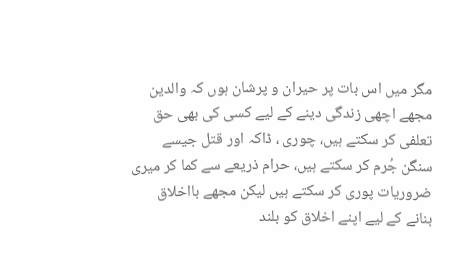مگر میں اس بات پر حیران و پرشان ہوں کہ والدین مجھے اچھی زندگی دینے کے لیے کسی کی بھی حق تعلفی کر سکتے ہیں، چوری ، ڈاکہ اور قتل جیسے سنگن جُرم کر سکتے ہیں، حرام ذریعے سے کما کر میری ضروریات پوری کر سکتے ہیں لیکن مجھے بااخلاق بنانے کے لیے اپنے اخلاق کو بلند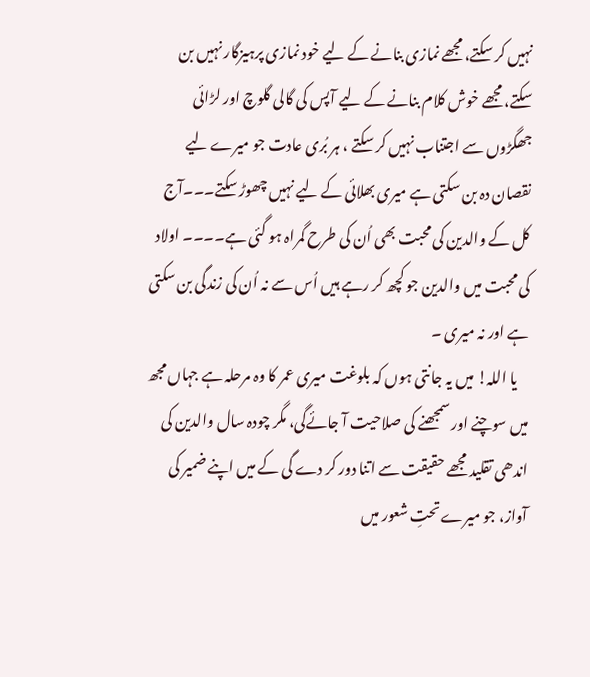نہیں کر سکتے، مجھے نمازی بنانے کے لیے خود نمازی پرہیزگار نہیں بن سکتے، مجھے خوش کلام بنانے کے لیے آپس کی گالی گلوچ اور لڑائی جھگڑوں سے اجتناب نہیں کر سکتے ، ہر بُری عادت جو میرے لیے نقصان دہ بن سکتی ہے میری بھلائی کے لیے نہیں چھوڑ سکتے۔۔۔آج کل کے والدین کی محبت بھی اُن کی طرح گمراہ ہو گئی ہے۔۔۔۔ اولاد کی محبت میں والدین جو کچھ کر رہے ہیں اُس سے نہ اُن کی زندگی بن سکتی ہے اور نہ میری ۔
    یا اللہ! میں یہ جانتی ہوں کہ بلوغت میری عمر کا وہ مرحلہ ہے جہاں مجھ میں سوچنے اور سمجھنے کی صلاحیت آ جائےگی، مگر چودہ سال والدین کی اندھی تقلید مجھے حقیقت سے اتنا دور کر دے گی کے میں اپنے ضمیر کی آواز، جو میرے تحتِ شعور میں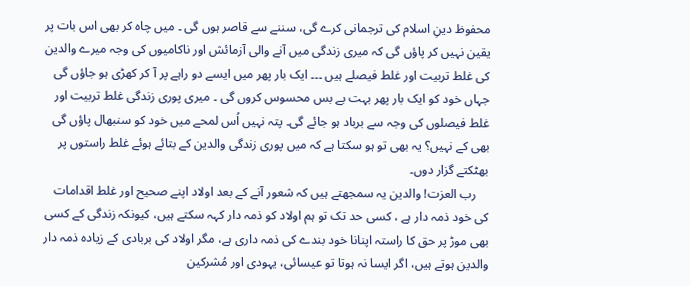محفوظ دینِ اسلام کی ترجمانی کرے گی، سننے سے قاصر ہوں گی ۔ میں چاہ کر بھی اس بات پر یقین نہیں کر پاؤں گی کہ میری زندگی میں آنے والی آزمائش اور ناکامیوں کی وجہ میرے والدین کی غلط تربیت اور غلط فیصلے ہیں ۔۔۔ ایک بار پھر میں ایسے دو راہے پر آ کر کھڑی ہو جاؤں گی جہاں خود کو ایک بار پھر بہت بے بس محسوس کروں گی ۔ میری پوری زندگی غلط تربیت اور غلط فیصلوں کی وجہ سے برباد ہو جائے گی۔ پتہ نہیں اُس لمحے میں خود کو سنبھال پاؤں گی بھی کے نہیں؟ یہ بھی تو ہو سکتا ہے کہ میں پوری زندگی والدین کے بتائے ہوئے غلط راستوں پر بھٹکتے گزار دوں۔
    رب العزت! والدین یہ سمجھتے ہیں کہ شعور آنے کے بعد اولاد اپنے صحیح اور غلط اقدامات کی خود ذمہ دار ہے ، کسی حد تک تو ہم اولاد کو ذمہ دار کہہ سکتے ہیں، کیونکہ زندگی کے کسی بھی موڑ پر حق کا راستہ اپنانا خود بندے کی ذمہ داری ہے، مگر اولاد کی بربادی کے زیادہ ذمہ دار والدین ہوتے ہیں، اگر ایسا نہ ہوتا تو عیسائی، یہودی اور مُشرکین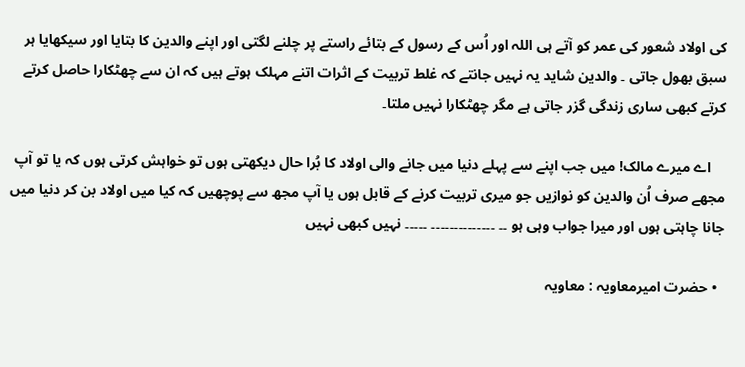کی اولاد شعور کی عمر کو آتے ہی اللہ اور اُس کے رسول کے بتائے راستے پر چلنے لگتی اور اپنے والدین کا بتایا اور سیکھایا ہر سبق بھول جاتی ۔ والدین شاید یہ نہیں جانتے کہ غلط تربیت کے اثرات اتنے مہلک ہوتے ہیں کہ ان سے چھٹکارا حاصل کرتے کرتے کبھی ساری زندگی گزر جاتی ہے مگر چھٹکارا نہیں ملتا۔

    اے میرے مالک! میں جب اپنے سے پہلے دنیا میں جانے والی اولاد کا بُرا حال دیکھتی ہوں تو خواہش کرتی ہوں کہ یا تو آپ مجھے صرف اُن والدین کو نوازیں جو میری تربیت کرنے کے قابل ہوں یا آپ مجھ سے پوچھیں کہ کیا میں اولاد بن کر دنیا میں جانا چاہتی ہوں اور میرا جواب وہی ہو ۔۔ ۔۔۔۔۔۔۔۔۔۔۔۔۔۔ ۔۔۔۔۔ نہیں کبھی نہیں

  • حضرت امیرمعاویہ : معاویہ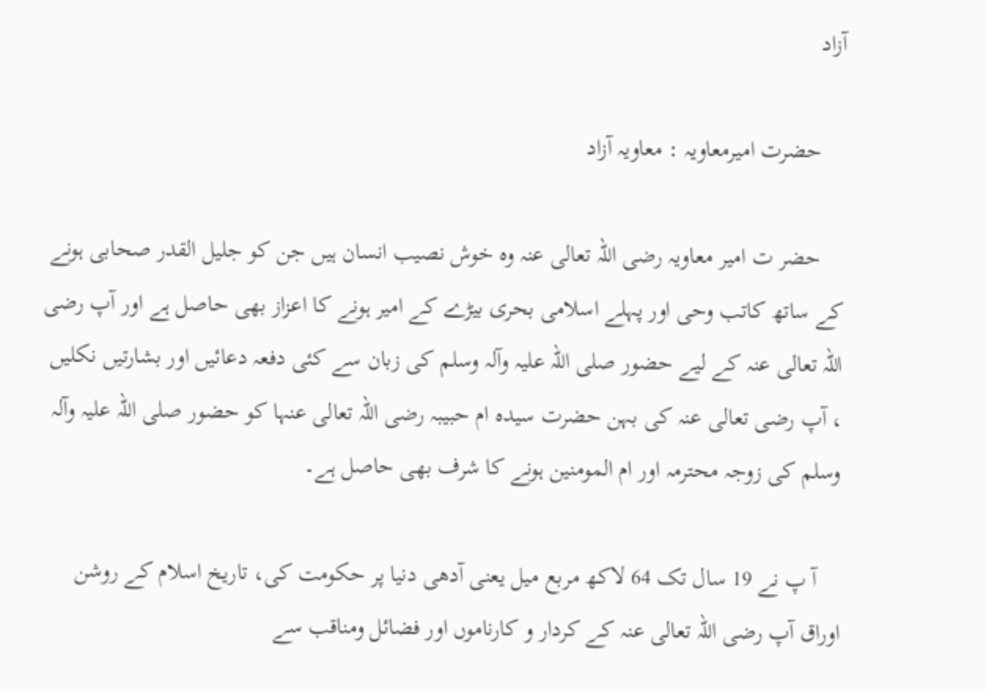آزاد

    حضرت امیرمعاویہ : معاویہ آزاد

    حضر ت امیر معاویہ رضی اللہ تعالی عنہ وہ خوش نصیب انسان ہیں جن کو جلیل القدر صحابی ہونے کے ساتھ کاتب وحی اور پہلے اسلامی بحری بیڑے کے امیر ہونے کا اعزاز بھی حاصل ہے اور آپ رضی اللہ تعالی عنہ کے لیے حضور صلی اللہ علیہ وآلہ وسلم کی زبان سے کئی دفعہ دعائیں اور بشارتیں نکلیں ، آپ رضی تعالی عنہ کی بہن حضرت سیدہ ام حبیبہ رضی اللہ تعالی عنہا کو حضور صلی اللہ علیہ وآلہ وسلم کی زوجہ محترمہ اور ام المومنین ہونے کا شرف بھی حاصل ہے۔

    آ پ نے 19 سال تک 64 لاکھ مربع میل یعنی آدھی دنیا پر حکومت کی، تاریخ اسلام کے روشن اوراق آپ رضی اللہ تعالی عنہ کے کردار و کارناموں اور فضائل ومناقب سے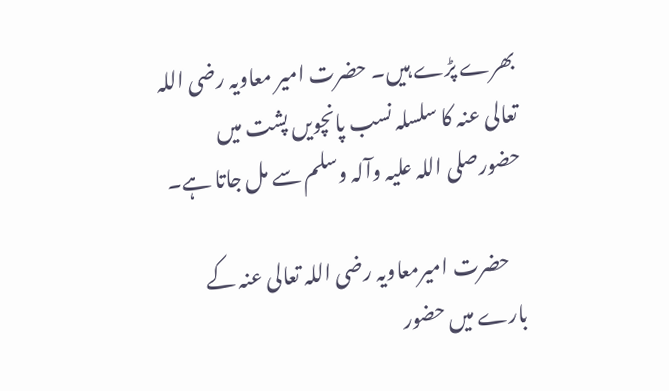بھرے پڑے ہیں۔ حضرت امیر معاویہ رضی اللہ تعالی عنہ کا سلسلہ نسب پانچویں پشت میں حضورصلی اللہ علیہ وآلہ وسلم سے مل جاتا ہے۔

    حضرت امیرمعاویہ رضی اللہ تعالی عنہ کے بارے میں حضور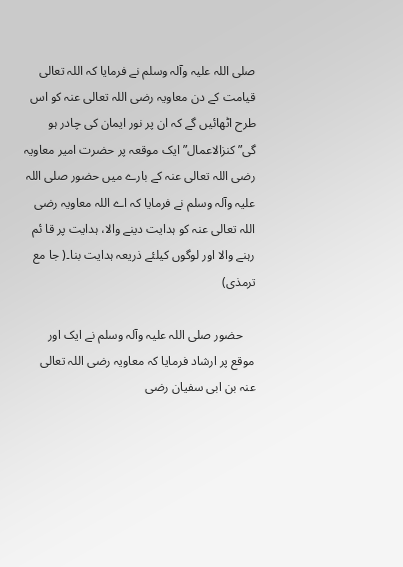صلی اللہ علیہ وآلہ وسلم نے فرمایا کہ اللہ تعالی قیامت کے دن معاویہ رضی اللہ تعالی عنہ کو اس طرح اٹھائیں گے کہ ان پر نور ایمان کی چادر ہو گی”کنزالاعمال” ایک موقعہ پر حضرت امیر معاویہ رضی اللہ تعالی عنہ کے بارے میں حضور صلی اللہ علیہ وآلہ وسلم نے فرمایا کہ اے اللہ معاویہ رضی اللہ تعالی عنہ کو ہدایت دینے والا، ہدایت پر قا ئم رہنے والا اور لوگوں کیلئے ذریعہ ہدایت بنا۔( جا مع ترمذی)

    حضور صلی اللہ علیہ وآلہ وسلم نے ایک اور موقع پر ارشاد فرمایا کہ معاویہ رضی اللہ تعالی عنہ بن ابی سفیان رضی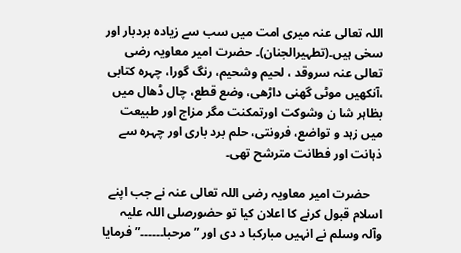اللہ تعالی عنہ میری امت میں سب سے زیادہ بردبار اور سخی ہیں۔(تطہیرالجنان)۔ حضرت امیر معاویہ رضی تعالی عنہ سروقد ، لحیم وشحیم، رنگ گورا، چہرہ کتابی ،آنکھیں موٹی گھنی داڑھی، وضع قطع، چال ڈھال میں بظاہر شا ن وشوکت اورتمکنت مگر مزاج اور طبیعت میں زہد و تواضع، فرونتی، حلم برد باری اور چہرہ سے ذہانت اور فطانت مترشح تھی۔

    حضرت امیر معاویہ رضی اللہ تعالی عنہ نے جب اپنے اسلام قبول کرنے کا اعلان کیا تو حضورصلی اللہ علیہ وآلہ وسلم نے انہیں مبارکبا د دی اور ”مرحبا۔۔۔۔۔۔” فرمایا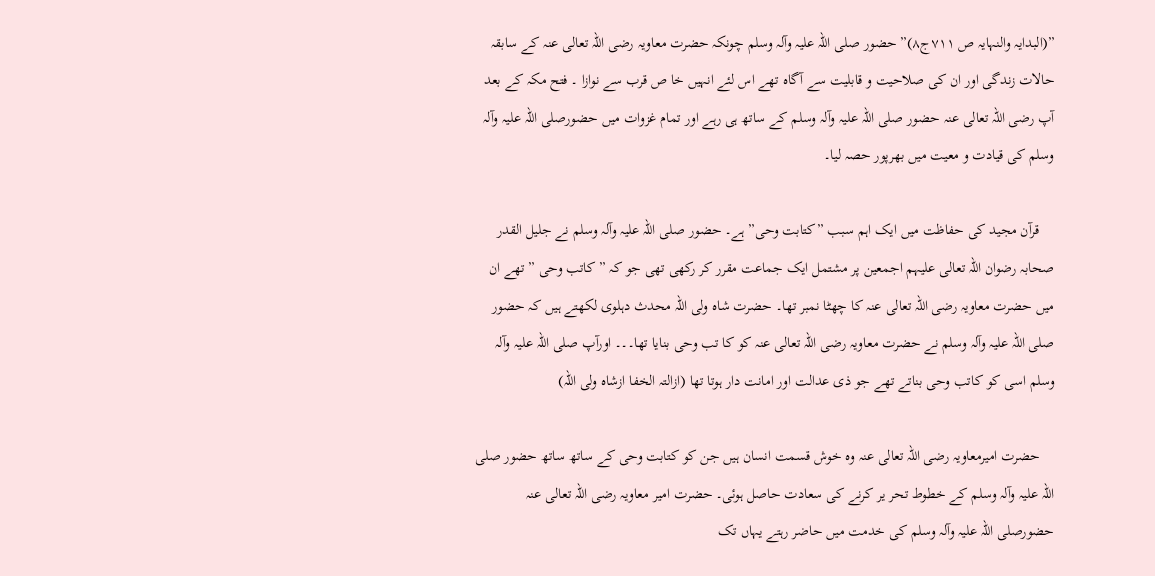”(البدایہ والنہایہ ص ٧١١ج٨)” حضور صلی اللہ علیہ وآلہ وسلم چونکہ حضرت معاویہ رضی اللہ تعالی عنہ کے سابقہ حالات زندگی اور ان کی صلاحیت و قابلیت سے آگاہ تھے اس لئے انہیں خا ص قرب سے نوازا ۔ فتح مکہ کے بعد آپ رضی اللہ تعالی عنہ حضور صلی اللہ علیہ وآلہ وسلم کے ساتھ ہی رہے اور تمام غزوات میں حضورصلی اللہ علیہ وآلہ وسلم کی قیادت و معیت میں بھرپور حصہ لیا۔

    قرآن مجید کی حفاظت میں ایک اہم سبب ”کتابت وحی” ہے۔ حضور صلی اللہ علیہ وآلہ وسلم نے جلیل القدر صحابہ رضوان اللہ تعالی علیہم اجمعین پر مشتمل ایک جماعت مقرر کر رکھی تھی جو کہ ” کاتب وحی ” تھے ان میں حضرت معاویہ رضی اللہ تعالی عنہ کا چھٹا نمبر تھا۔ حضرت شاہ ولی اللہ محدث دہلوی لکھتے ہیں کہ حضور صلی اللہ علیہ وآلہ وسلم نے حضرت معاویہ رضی اللہ تعالی عنہ کو کا تب وحی بنایا تھا۔۔۔ اورآپ صلی اللہ علیہ وآلہ وسلم اسی کو کاتب وحی بناتے تھے جو ذی عدالت اور امانت دار ہوتا تھا (ازالتہ الخفا ازشاہ ولی اللہ)

    حضرت امیرمعاویہ رضی اللہ تعالی عنہ وہ خوش قسمت انسان ہیں جن کو کتابت وحی کے ساتھ ساتھ حضور صلی اللہ علیہ وآلہ وسلم کے خطوط تحر یر کرنے کی سعادت حاصل ہوئی۔ حضرت امیر معاویہ رضی اللہ تعالی عنہ حضورصلی اللہ علیہ وآلہ وسلم کی خدمت میں حاضر رہتے یہاں تک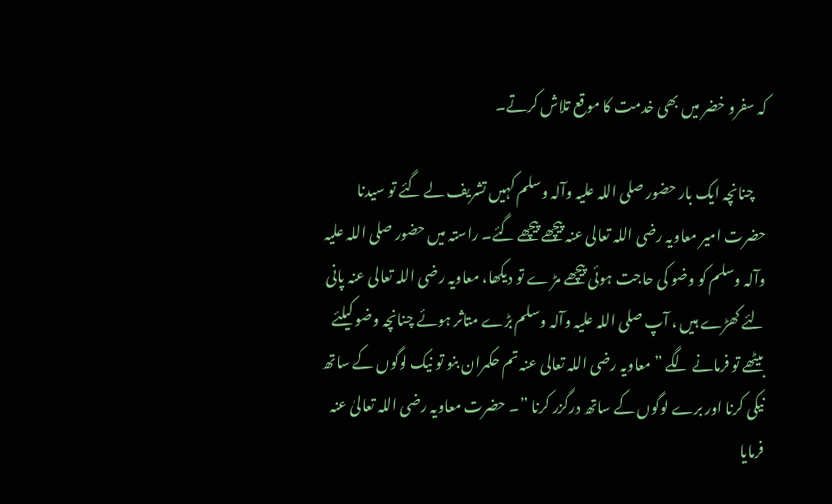کہ سفرو خضر میں بھی خدمت کا موقع تلاش کرتے۔

    چنانچہ ایک بار حضور صلی اللہ علیہ وآلہ وسلم کہیں تشریف لے گئے تو سیدنا حضرت امیر معاویہ رضی اللہ تعالی عنہ پیچھے پیچھے گئے۔ راستہ میں حضور صلی اللہ علیہ وآلہ وسلم کو وضو کی حاجت ہوئی پیچھے مڑ ے تو دیکھا، معاویہ رضی اللہ تعالی عنہ پانی لئے کھڑے ہیں ، آپ صلی اللہ علیہ وآلہ وسلم بڑے متاثر ہوئے چنانچہ وضو کیلئے بیٹھے تو فرمانے لگے ” معاویہ رضی اللہ تعالی عنہ تم حکمران بنو تو نیک لوگوں کے ساتھ نیکی کرنا اور برے لوگوں کے ساتھ درگزر کرنا ”۔ حضرت معاویہ رضی اللہ تعالیٰ عنہ فرمایا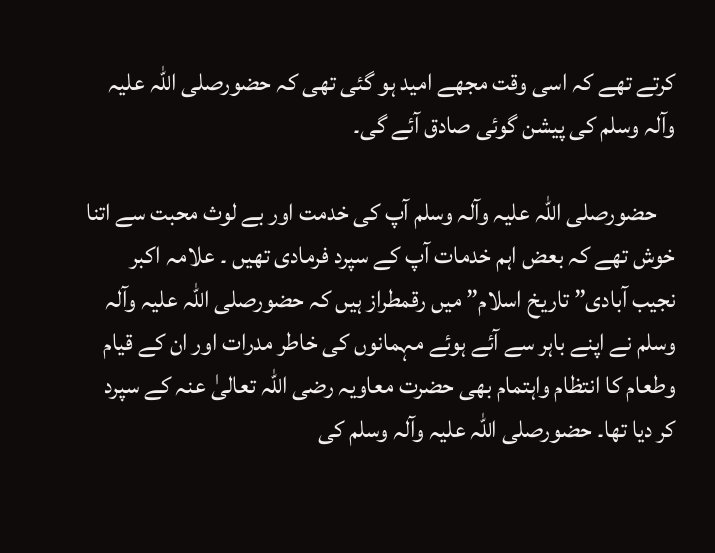کرتے تھے کہ اسی وقت مجھے امید ہو گئی تھی کہ حضورصلی اللہ علیہ وآلہ وسلم کی پیشن گوئی صادق آئے گی۔

    حضورصلی اللہ علیہ وآلہ وسلم آپ کی خدمت اور بے لوث محبت سے اتنا خوش تھے کہ بعض اہم خدمات آپ کے سپرد فرمادی تھیں ۔ علامہ اکبر نجیب آبادی” تاریخ اسلام” میں رقمطراز ہیں کہ حضورصلی اللہ علیہ وآلہ وسلم نے اپنے باہر سے آئے ہوئے مہمانوں کی خاطر مدرات اور ان کے قیام وطعام کا انتظام واہتمام بھی حضرت معاویہ رضی اللہ تعالیٰ عنہ کے سپرد کر دیا تھا۔ حضورصلی اللہ علیہ وآلہ وسلم کی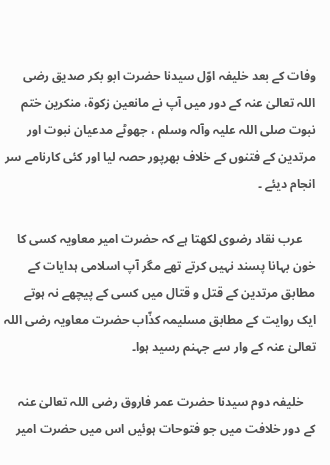وفات کے بعد خلیفہ اوّل سیدنا حضرت ابو بکر صدیق رضی اللہ تعالیٰ عنہ کے دور میں آپ نے مانعین زکوة، منکرین ختم نبوت صلی اللہ علیہ وآلہ وسلم ، جھوٹے مدعیان نبوت اور مرتدین کے فتنوں کے خلاف بھرپور حصہ لیا اور کئی کارنامے سر انجام دیئے ۔

    عرب نقاد رضوی لکھتا ہے کہ حضرت امیر معاویہ کسی کا خون بہانا پسند نہیں کرتے تھے مگر آپ اسلامی ہدایات کے مطابق مرتدین کے قتل و قتال میں کسی کے پیچھے نہ ہوتے ایک روایت کے مطابق مسلیمہ کذّاب حضرت معاویہ رضی اللہ تعالیٰ عنہ کے وار سے جہنم رسید ہوا۔

    خلیفہ دوم سیدنا حضرت عمر فاروق رضی اللہ تعالیٰ عنہ کے دور خلافت میں جو فتوحات ہوئیں اس میں حضرت امیر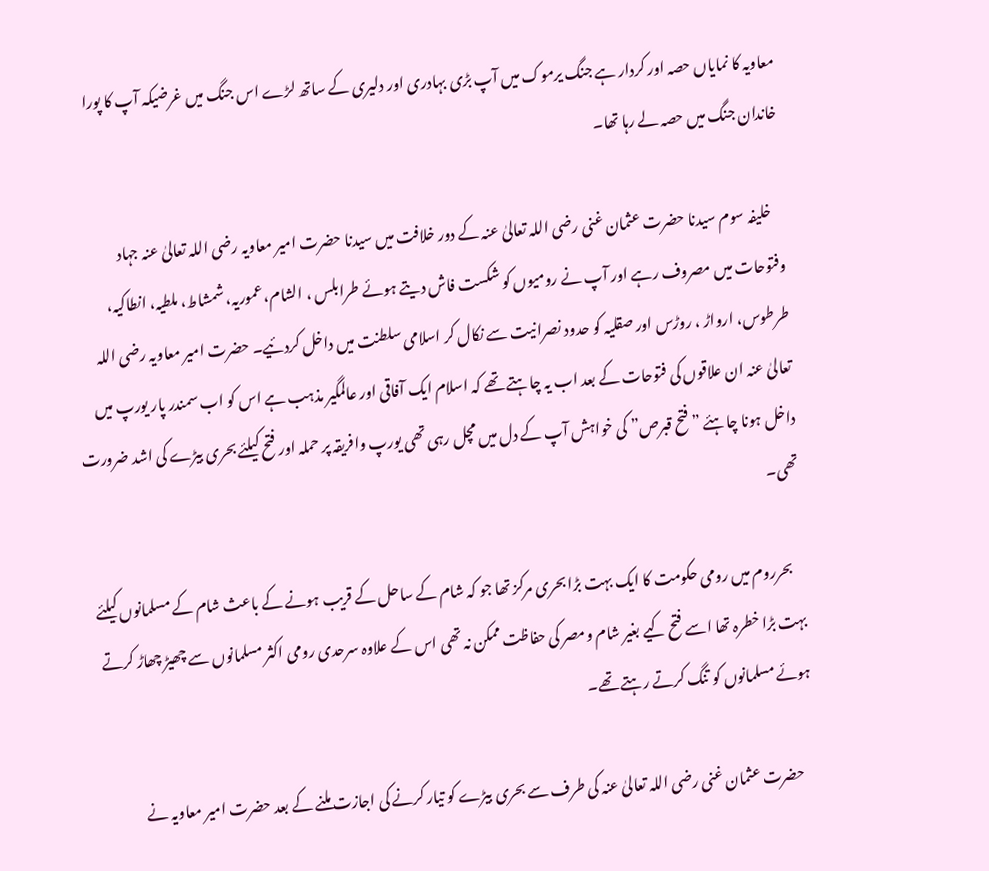معاویہ کا نمایاں حصہ اور کردار ہے جنگ یرموک میں آپ بڑی بہادری اور دلیری کے ساتھ لڑے اس جنگ میں غرضیکہ آپ کا پورا خاندان جنگ میں حصہ لے رہا تھا۔

    خلیفہ سوم سیدنا حضرت عثمان غنی رضی اللہ تعالیٰ عنہ کے دور خلافت میں سیدنا حضرت امیر معاویہ رضی اللہ تعالیٰ عنہ جہاد وفتوحات میں مصروف رہے اور آپ نے رومیوں کو شکست فاش دیتے ہوئے طرابلس ، الشام، عموریہ، شمشاط، ملطیہ، انطاکیہ، طرطوس، ارواڑ ، روڑس اور صقلیہ کو حدود نصرانیت سے نکال کر اسلامی سلطنت میں داخل کردئیے۔ حضرت امیر معاویہ رضی اللہ تعالیٰ عنہ ان علاقوں کی فتوحات کے بعد اب یہ چاہتے تھے کہ اسلام ایک آفاقی اور عالمگیر مذہب ہے اس کو اب سمندر پار یورپ میں داخل ہونا چاہئے ”فتح قبرص” کی خواہش آپ کے دل میں مچل رہی تھی یورپ وافریقہ پر حملہ اور فتح کیلئے بحری بیڑے کی اشد ضرورت تھی۔

    بحرروم میں رومی حکومت کا ایک بہت بڑا بحری مرکز تھا جو کہ شام کے ساحل کے قریب ہونے کے باعث شام کے مسلمانوں کیلئے بہت بڑا خطرہ تھا اسے فتح کیے بغیر شام ومصر کی حفاظت ممکن نہ تھی اس کے علاوہ سرحدی رومی اکثر مسلمانوں سے چھیڑ چھاڑ کرتے ہوئے مسلمانوں کو تنگ کرتے رہتے تھے۔

    حضرت عثمان غنی رضی اللہ تعالیٰ عنہ کی طرف سے بحری بیڑے کو تیار کرنے کی اجازت ملنے کے بعد حضرت امیر معاویہ نے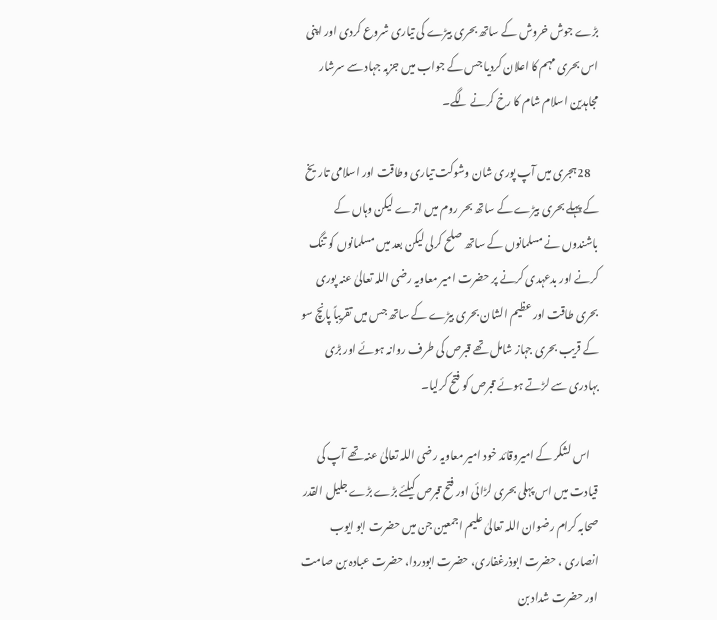بڑے جوش خروش کے ساتھ بحری بیڑے کی تیاری شروع کردی اور اپنی اس بحری مہم کا اعلان کردیا جس کے جواب میں جزبہ جہاد سے سرشار مجاہدین اسلام شام کا رخ کرنے لگے۔

    28ہجری میں آپ پوری شان وشوکت تیاری وطاقت اور اسلامی تاریخ کے پہلے بحری بیڑے کے ساتھ بحر روم میں اترے لیکن وہاں کے باشندوں نے مسلمانوں کے ساتھ صلح کرلی لیکن بعد میں مسلمانوں کو تنگ کرنے اور بدعہدی کرنے پر حضرت امیر معاویہ رضی اللہ تعالیٰ عنہ پوری بحری طاقت اور عظیم الشان بحری بیڑے کے ساتھ جس میں تقریباً پانچ سو کے قریب بحری جہاز شامل تھے قبرص کی طرف روانہ ہوئے اور بڑی بہادری سے لڑتے ہوئے قبرص کو فتح کرلیا۔

    اس لشکر کے امیروقائد خود امیر معاویہ رضی اللہ تعالیٰ عنہ تھے آپ کی قیادت میں اس پہلی بحری لڑائی اور فتح قبرص کیلئے بڑے بڑے جلیل القدر صحابہ کرام رضوان اللہ تعالیٰ علیم اجمعین جن میں حضرت ابو ایوب انصاری ، حضرت ابوذرغفاری، حضرت ابودردا، حضرت عبادہ بن صامت اور حضرت شداد بن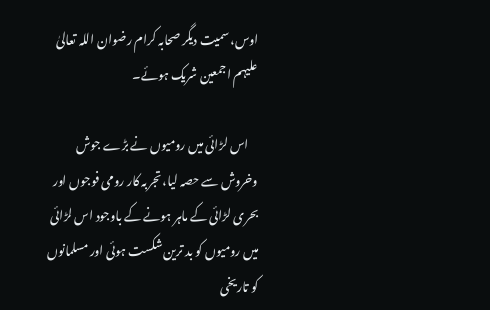اوس، سمیت دیگر صحابہ کرام رضوان اللہ تعالیٰ علیہم اجمعین شریک ہوئے۔

    اس لڑائی میں رومیوں نے بڑے جوش وخروش سے حصہ لیا، تجربہ کار رومی فوجوں اور بحری لڑائی کے ماہر ہونے کے باوجود اس لڑائی میں رومیوں کو بد ترین شکست ہوئی اور مسلمانوں کو تاریخی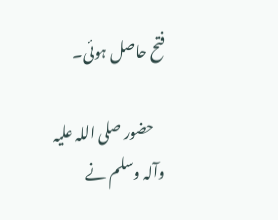فتح حاصل ہوئی۔

    حضور صلی اللہ علیہ وآلہ وسلم نے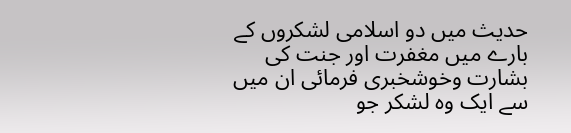حدیث میں دو اسلامی لشکروں کے بارے میں مغفرت اور جنت کی بشارت وخوشخبری فرمائی ان میں سے ایک وہ لشکر جو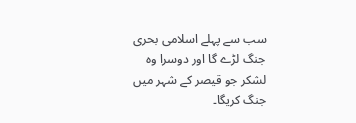سب سے پہلے اسلامی بحری جنگ لڑے گا اور دوسرا وہ لشکر جو قیصر کے شہر میں جنگ کریگا۔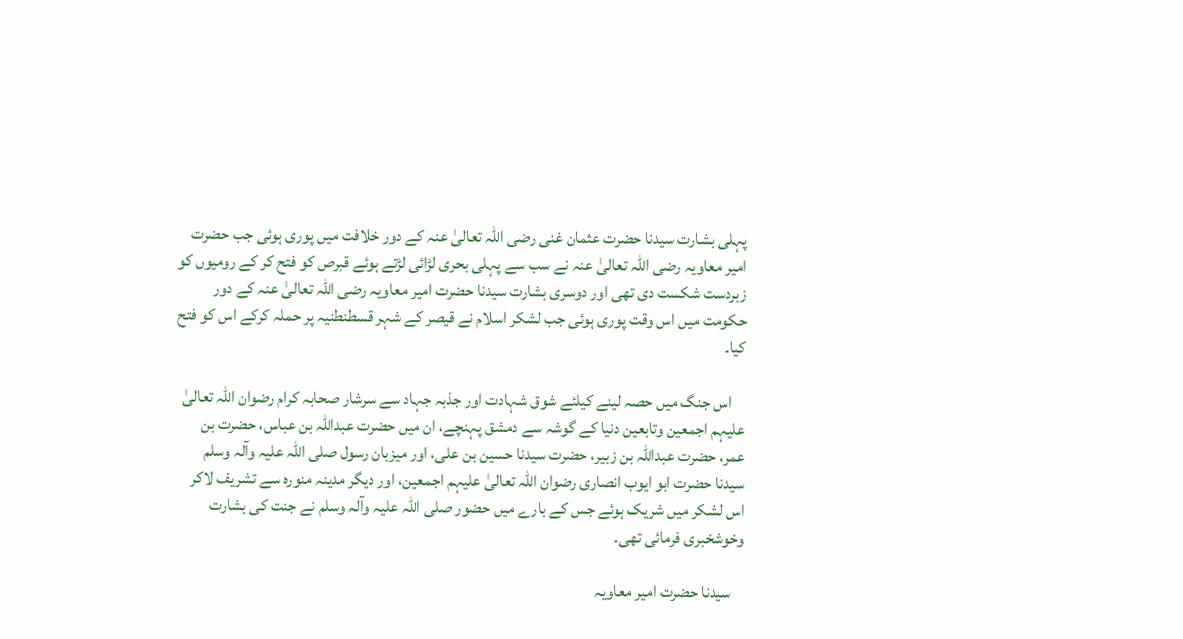پہلی بشارت سیدنا حضرت عثمان غنی رضی اللہ تعالیٰ عنہ کے دور خلافت میں پوری ہوئی جب حضرت امیر معاویہ رضی اللہ تعالیٰ عنہ نے سب سے پہلی بحری لڑائی لڑتے ہوئے قبرص کو فتح کر کے رومیوں کو زبردست شکست دی تھی اور دوسری بشارت سیدنا حضرت امیر معاویہ رضی اللہ تعالیٰ عنہ کے دور حکومت میں اس وقت پوری ہوئی جب لشکر اسلام نے قیصر کے شہر قسطنطنیہ پر حملہ کرکے اس کو فتح کیا۔

    اس جنگ میں حصہ لینے کیلئے شوق شہادت اور جذبہ جہاد سے سرشار صحابہ کرام رضوان اللہ تعالیٰ علیہم اجمعین وتابعین دنیا کے گوشہ سے دمشق پہنچے، ان میں حضرت عبداللہ بن عباس، حضرت بن عمر، حضرت عبداللہ بن زبیر، حضرت سیدنا حسین بن علی، اور میزبان رسول صلی اللہ علیہ وآلہ وسلم سیدنا حضرت ابو ایوب انصاری رضوان اللہ تعالیٰ علیہم اجمعین، اور دیگر مدینہ منورہ سے تشریف لاکر اس لشکر میں شریک ہوئے جس کے بارے میں حضور صلی اللہ علیہ وآلہ وسلم نے جنت کی بشارت وخوشخبری فرمائی تھی۔

    سیدنا حضرت امیر معاویہ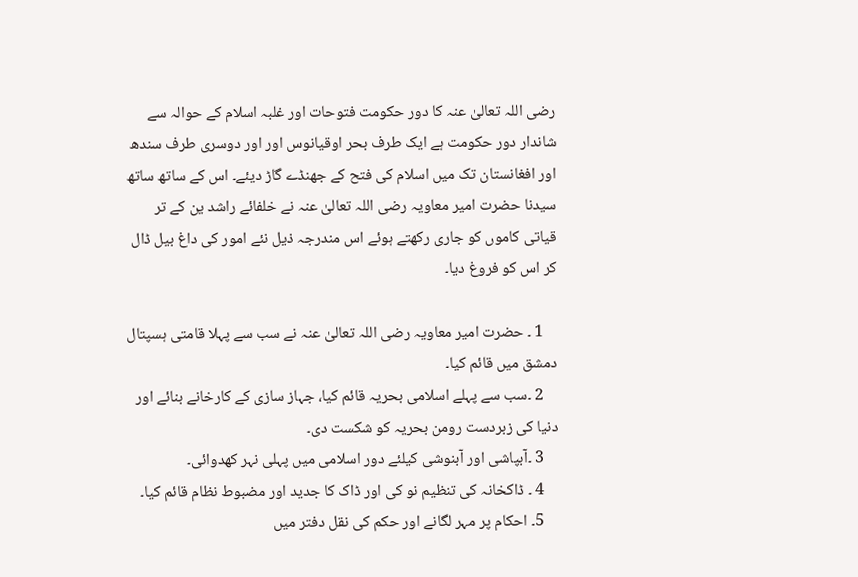رضی اللہ تعالیٰ عنہ کا دور حکومت فتوحات اور غلبہ اسلام کے حوالہ سے شاندار دور حکومت ہے ایک طرف بحر اوقیانوس اور اور دوسری طرف سندھ اور افغانستان تک میں اسلام کی فتح کے جھنڈے گاڑ دیئے۔ اس کے ساتھ ساتھ سیدنا حضرت امیر معاویہ رضی اللہ تعالیٰ عنہ نے خلفائے راشد ین کے تر قیاتی کاموں کو جاری رکھتے ہوئے اس مندرجہ ذیل نئے امور کی داغ بیل ڈال کر اس کو فروغ دیا۔

    1 ۔ حضرت امیر معاویہ رضی اللہ تعالیٰ عنہ نے سب سے پہلا قامتی ہسپتال دمشق میں قائم کیا۔
    2 ۔سب سے پہلے اسلامی بحریہ قائم کیا، جہاز سازی کے کارخانے بنائے اور دنیا کی زبردست رومن بحریہ کو شکست دی۔
    3 ۔آبپاشی اور آبنوشی کیلئے دور اسلامی میں پہلی نہر کھدوائی۔
    4 ۔ ڈاکخانہ کی تنظیم نو کی اور ڈاک کا جدید اور مضبوط نظام قائم کیا۔
    5۔ احکام پر مہر لگانے اور حکم کی نقل دفتر میں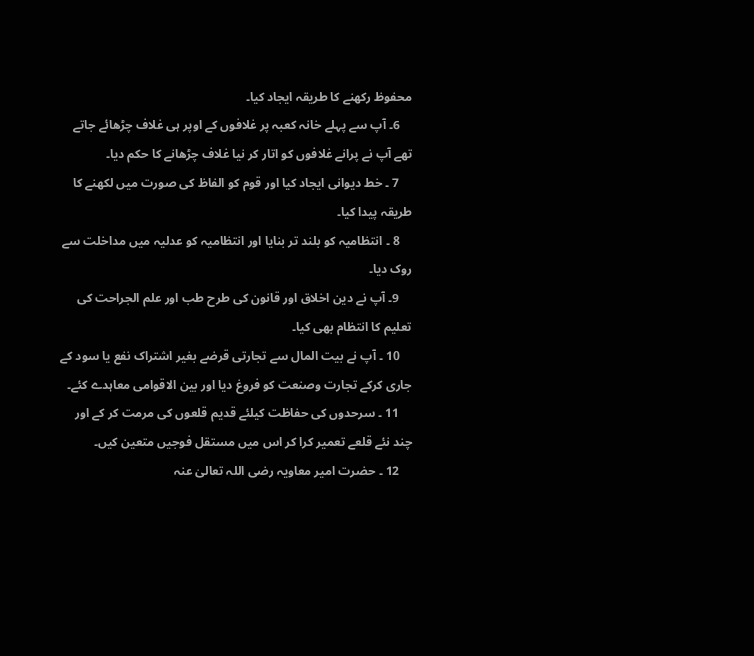محفوظ رکھنے کا طریقہ ایجاد کیا۔
    6۔ آپ سے پہلے خانہ کعبہ پر غلافوں کے اوپر ہی غلاف چڑھائے جاتے تھے آپ نے پرانے غلافوں کو اتار کر نیا غلاف چڑھانے کا حکم دیا۔
    7 ۔ خط دیوانی ایجاد کیا اور قوم کو الفاظ کی صورت میں لکھنے کا طریقہ پیدا کیا۔
    8 ۔ انتظامیہ کو بلند تر بنایا اور انتظامیہ کو عدلیہ میں مداخلت سے روک دیا۔
    9۔ آپ نے دین اخلاق اور قانون کی طرح طب اور علم الجراحت کی تعلیم کا انتظام بھی کیا۔
    10 ۔ آپ نے بیت المال سے تجارتی قرضے بغیر اشتراک نفع یا سود کے جاری کرکے تجارت وصنعت کو فروغ دیا اور بین الاقوامی معاہدے کئے۔
    11 ۔ سرحدوں کی حفاظت کیلئے قدیم قلعوں کی مرمت کر کے اور چند نئے قلعے تعمیر کرا کر اس میں مستقل فوجیں متعین کیں۔
    12 ۔ حضرت امیر معاویہ رضی اللہ تعالیٰ عنہ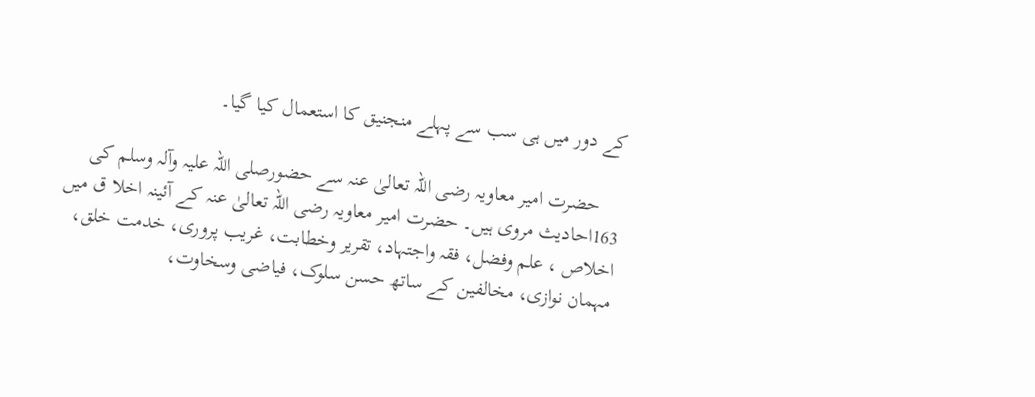کے دور میں ہی سب سے پہلے منجنیق کا استعمال کیا گیا۔

    حضرت امیر معاویہ رضی اللہ تعالیٰ عنہ سے حضورصلی اللہ علیہ وآلہ وسلم کی 163احادیث مروی ہیں۔ حضرت امیر معاویہ رضی اللہ تعالیٰ عنہ کے آئینہ اخلا ق میں اخلاص ، علم وفضل، فقہ واجتہاد، تقریر وخطابت، غریب پروری، خدمت خلق، مہمان نوازی، مخالفین کے ساتھ حسن سلوک، فیاضی وسخاوت،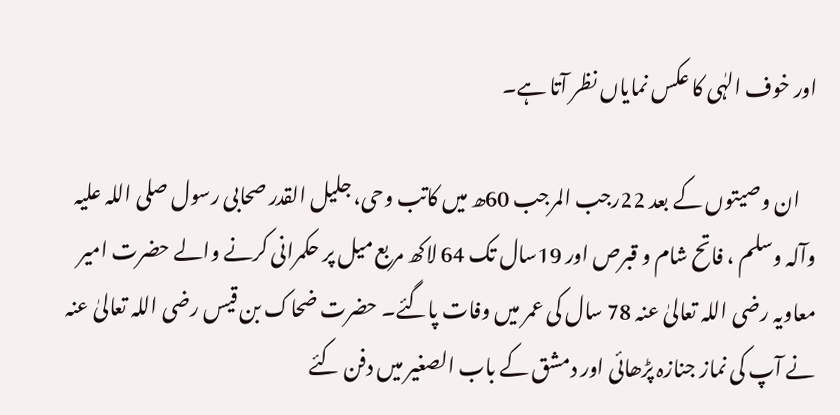اور خوف الہٰی کا عکس نمایاں نظر آتا ہے۔

    ان وصیتوں کے بعد 22رجب المرجب 60ھ میں کاتب وحی، جلیل القدر صحابی رسول صلی اللہ علیہ وآلہ وسلم ، فاتح شام و قبرص اور 19سال تک 64 لاکھ مربع میل پر حکمرانی کرنے والے حضرت امیر معاویہ رضی اللہ تعالیٰ عنہ 78 سال کی عمر میں وفات پاگئے۔ حضرت ضحاک بن قیس رضی اللہ تعالیٰ عنہ نے آپ کی نماز جنازہ پڑھائی اور دمشق کے باب الصغیر میں دفن کئے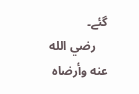گئے۔
    رضي الله عنه وأرضاه